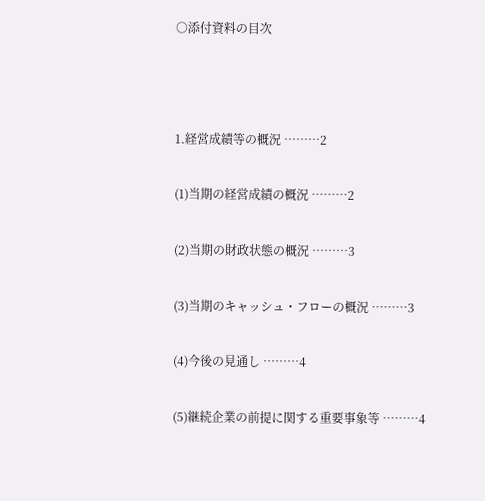○添付資料の目次



1.経営成績等の概況 ………2

(1)当期の経営成績の概況 ………2

(2)当期の財政状態の概況 ………3

(3)当期のキャッシュ・フローの概況 ………3

(4)今後の見通し ………4

(5)継続企業の前提に関する重要事象等 ………4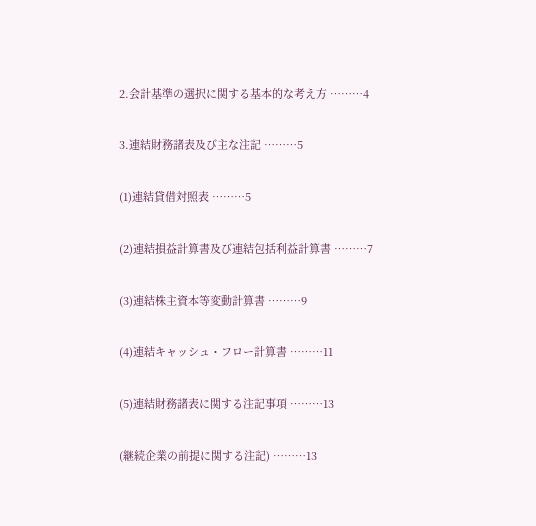2.会計基準の選択に関する基本的な考え方 ………4

3.連結財務諸表及び主な注記 ………5

(1)連結貸借対照表 ………5

(2)連結損益計算書及び連結包括利益計算書 ………7

(3)連結株主資本等変動計算書 ………9

(4)連結キャッシュ・フロー計算書 ………11

(5)連結財務諸表に関する注記事項 ………13

(継続企業の前提に関する注記) ………13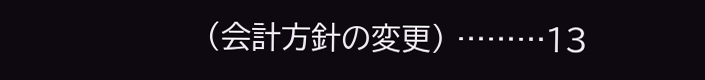(会計方針の変更) ………13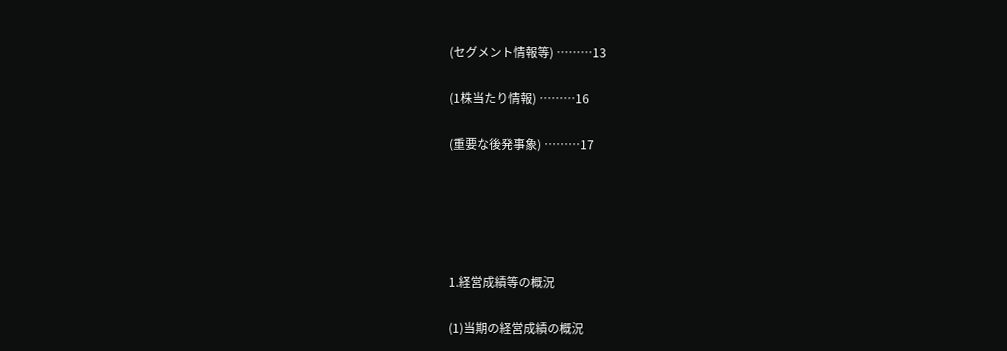(セグメント情報等) ………13

(1株当たり情報) ………16

(重要な後発事象) ………17





1.経営成績等の概況

(1)当期の経営成績の概況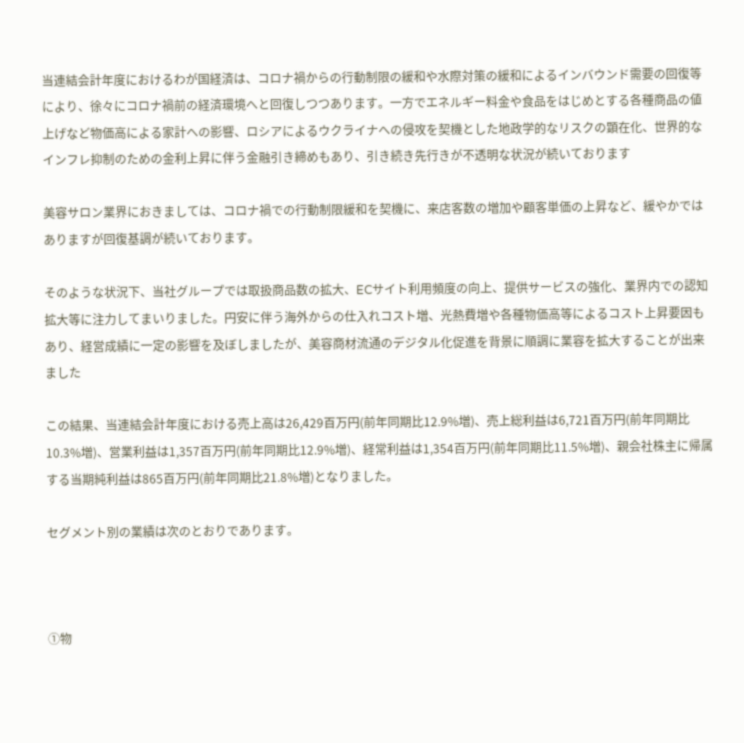当連結会計年度におけるわが国経済は、コロナ禍からの行動制限の緩和や水際対策の緩和によるインバウンド需要の回復等により、徐々にコロナ禍前の経済環境へと回復しつつあります。一方でエネルギー料金や食品をはじめとする各種商品の値上げなど物価高による家計への影響、ロシアによるウクライナへの侵攻を契機とした地政学的なリスクの顕在化、世界的なインフレ抑制のための金利上昇に伴う金融引き締めもあり、引き続き先行きが不透明な状況が続いております

美容サロン業界におきましては、コロナ禍での行動制限緩和を契機に、来店客数の増加や顧客単価の上昇など、緩やかではありますが回復基調が続いております。

そのような状況下、当社グループでは取扱商品数の拡大、ECサイト利用頻度の向上、提供サービスの強化、業界内での認知拡大等に注力してまいりました。円安に伴う海外からの仕入れコスト増、光熱費増や各種物価高等によるコスト上昇要因もあり、経営成績に一定の影響を及ぼしましたが、美容商材流通のデジタル化促進を背景に順調に業容を拡大することが出来ました

この結果、当連結会計年度における売上高は26,429百万円(前年同期比12.9%増)、売上総利益は6,721百万円(前年同期比10.3%増)、営業利益は1,357百万円(前年同期比12.9%増)、経常利益は1,354百万円(前年同期比11.5%増)、親会社株主に帰属する当期純利益は865百万円(前年同期比21.8%増)となりました。

セグメント別の業績は次のとおりであります。



①物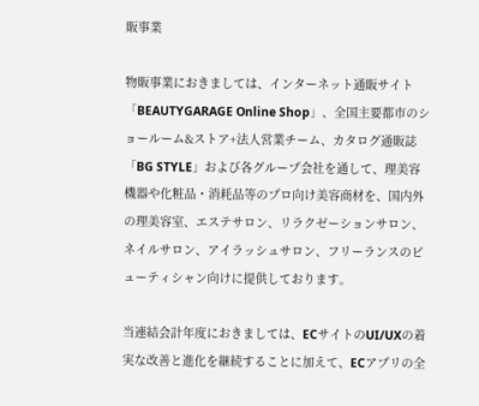販事業

物販事業におきましては、インターネット通販サイト「BEAUTYGARAGE Online Shop」、全国主要都市のショールーム&ストア+法人営業チーム、カタログ通販誌「BG STYLE」および各グループ会社を通して、理美容機器や化粧品・消耗品等のプロ向け美容商材を、国内外の理美容室、エステサロン、リラクゼーションサロン、ネイルサロン、アイラッシュサロン、フリーランスのビューティシャン向けに提供しております。

当連結会計年度におきましては、ECサイトのUI/UXの着実な改善と進化を継続することに加えて、ECアプリの全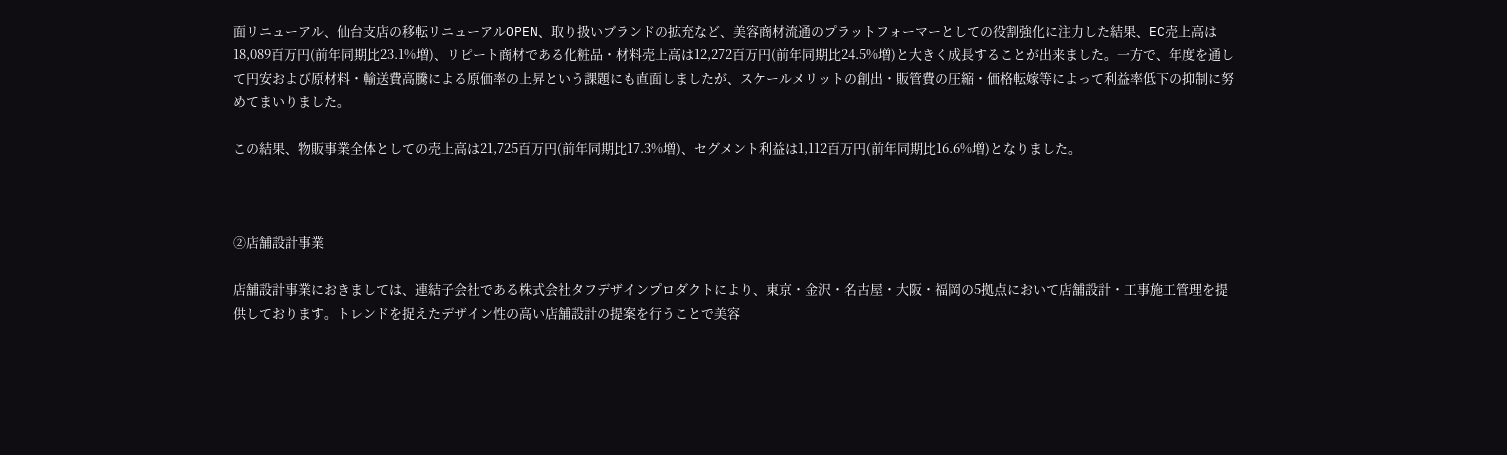面リニューアル、仙台支店の移転リニューアルOPEN、取り扱いブランドの拡充など、美容商材流通のプラットフォーマーとしての役割強化に注力した結果、EC売上高は18,089百万円(前年同期比23.1%増)、リピート商材である化粧品・材料売上高は12,272百万円(前年同期比24.5%増)と大きく成長することが出来ました。一方で、年度を通して円安および原材料・輸送費高騰による原価率の上昇という課題にも直面しましたが、スケールメリットの創出・販管費の圧縮・価格転嫁等によって利益率低下の抑制に努めてまいりました。

この結果、物販事業全体としての売上高は21,725百万円(前年同期比17.3%増)、セグメント利益は1,112百万円(前年同期比16.6%増)となりました。



②店舗設計事業

店舗設計事業におきましては、連結子会社である株式会社タフデザインプロダクトにより、東京・金沢・名古屋・大阪・福岡の5拠点において店舗設計・工事施工管理を提供しております。トレンドを捉えたデザイン性の高い店舗設計の提案を行うことで美容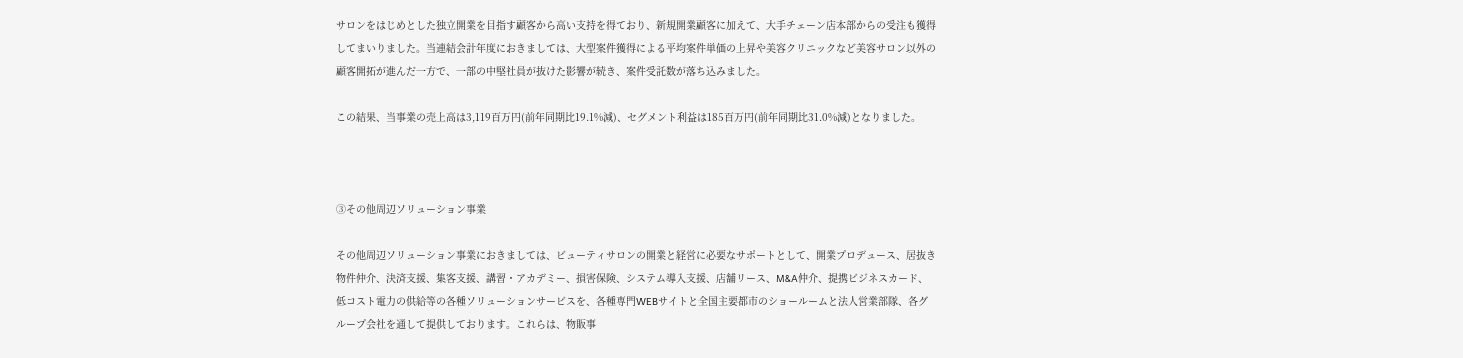サロンをはじめとした独立開業を目指す顧客から高い支持を得ており、新規開業顧客に加えて、大手チェーン店本部からの受注も獲得してまいりました。当連結会計年度におきましては、大型案件獲得による平均案件単価の上昇や美容クリニックなど美容サロン以外の顧客開拓が進んだ一方で、一部の中堅社員が抜けた影響が続き、案件受託数が落ち込みました。

この結果、当事業の売上高は3,119百万円(前年同期比19.1%減)、セグメント利益は185百万円(前年同期比31.0%減)となりました。



③その他周辺ソリューション事業

その他周辺ソリューション事業におきましては、ビューティサロンの開業と経営に必要なサポートとして、開業プロデュース、居抜き物件仲介、決済支援、集客支援、講習・アカデミー、損害保険、システム導入支援、店舗リース、M&A仲介、提携ビジネスカード、低コスト電力の供給等の各種ソリューションサービスを、各種専門WEBサイトと全国主要都市のショールームと法人営業部隊、各グループ会社を通して提供しております。これらは、物販事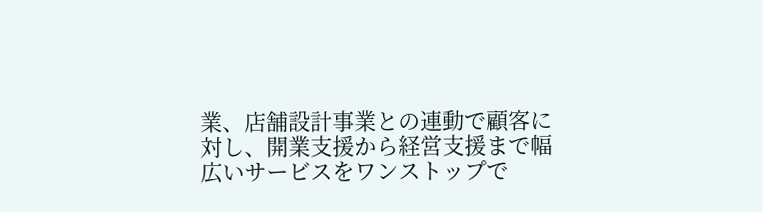業、店舗設計事業との連動で顧客に対し、開業支援から経営支援まで幅広いサービスをワンストップで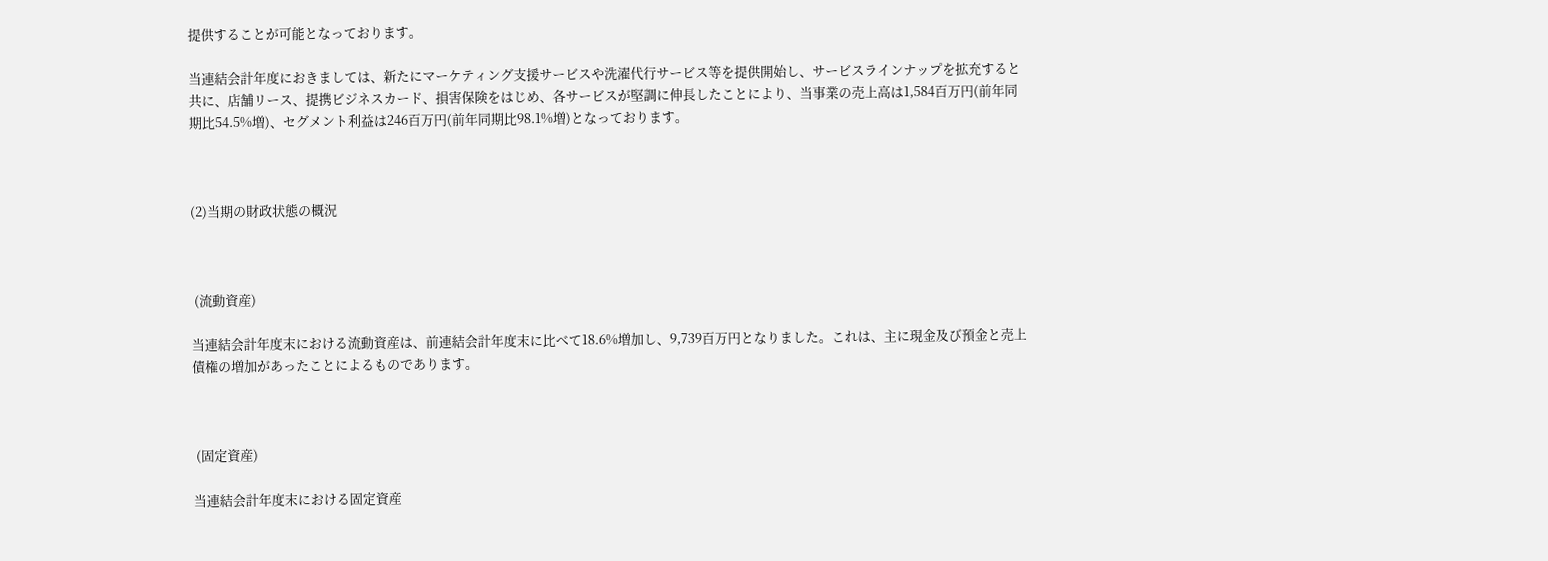提供することが可能となっております。

当連結会計年度におきましては、新たにマーケティング支援サービスや洗濯代行サービス等を提供開始し、サービスラインナップを拡充すると共に、店舗リース、提携ビジネスカード、損害保険をはじめ、各サービスが堅調に伸長したことにより、当事業の売上高は1,584百万円(前年同期比54.5%増)、セグメント利益は246百万円(前年同期比98.1%増)となっております。



(2)当期の財政状態の概況



 (流動資産)

当連結会計年度末における流動資産は、前連結会計年度末に比べて18.6%増加し、9,739百万円となりました。これは、主に現金及び預金と売上債権の増加があったことによるものであります。



 (固定資産)

当連結会計年度末における固定資産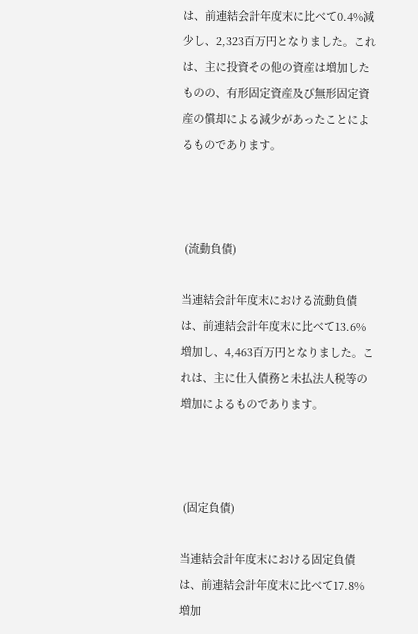は、前連結会計年度末に比べて0.4%減少し、2,323百万円となりました。これは、主に投資その他の資産は増加したものの、有形固定資産及び無形固定資産の償却による減少があったことによるものであります。



 (流動負債)

当連結会計年度末における流動負債は、前連結会計年度末に比べて13.6%増加し、4,463百万円となりました。これは、主に仕入債務と未払法人税等の増加によるものであります。



 (固定負債)

当連結会計年度末における固定負債は、前連結会計年度末に比べて17.8%増加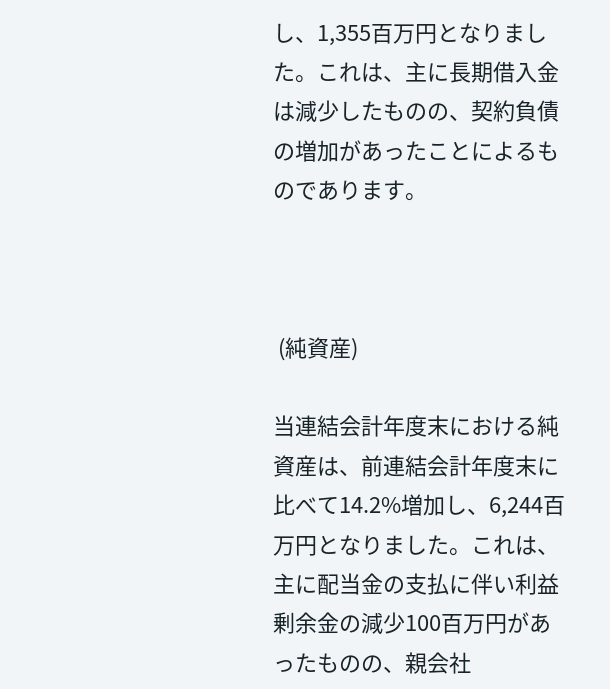し、1,355百万円となりました。これは、主に長期借入金は減少したものの、契約負債の増加があったことによるものであります。



 (純資産)

当連結会計年度末における純資産は、前連結会計年度末に比べて14.2%増加し、6,244百万円となりました。これは、主に配当金の支払に伴い利益剰余金の減少100百万円があったものの、親会社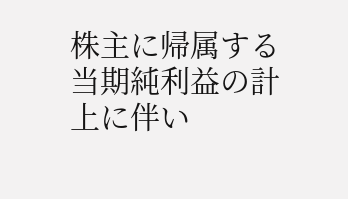株主に帰属する当期純利益の計上に伴い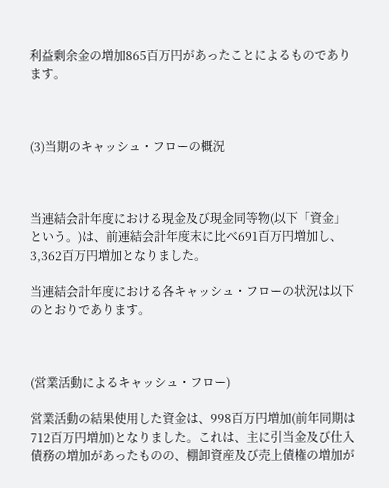利益剰余金の増加865百万円があったことによるものであります。



(3)当期のキャッシュ・フローの概況



当連結会計年度における現金及び現金同等物(以下「資金」という。)は、前連結会計年度末に比べ691百万円増加し、3,362百万円増加となりました。

当連結会計年度における各キャッシュ・フローの状況は以下のとおりであります。



(営業活動によるキャッシュ・フロー)

営業活動の結果使用した資金は、998百万円増加(前年同期は712百万円増加)となりました。これは、主に引当金及び仕入債務の増加があったものの、棚卸資産及び売上債権の増加が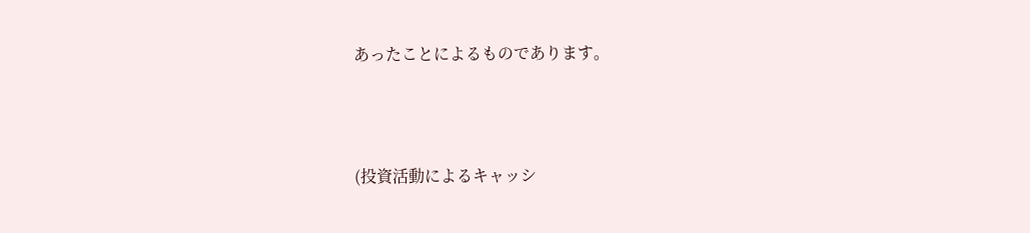あったことによるものであります。



(投資活動によるキャッシ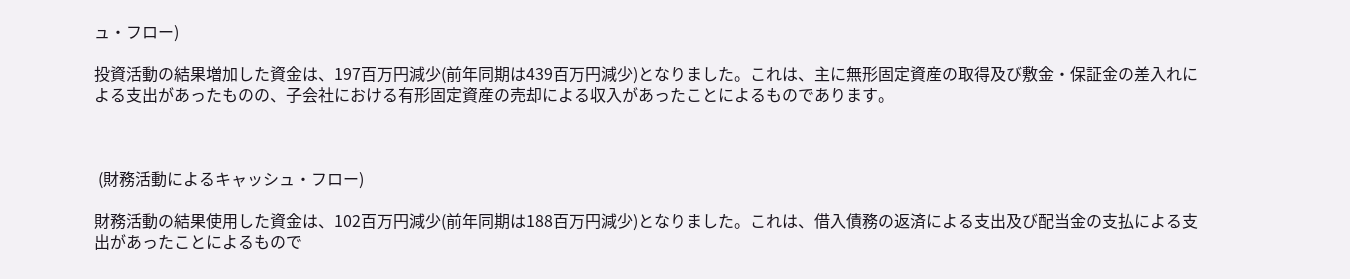ュ・フロー)

投資活動の結果増加した資金は、197百万円減少(前年同期は439百万円減少)となりました。これは、主に無形固定資産の取得及び敷金・保証金の差入れによる支出があったものの、子会社における有形固定資産の売却による収入があったことによるものであります。



 (財務活動によるキャッシュ・フロー)

財務活動の結果使用した資金は、102百万円減少(前年同期は188百万円減少)となりました。これは、借入債務の返済による支出及び配当金の支払による支出があったことによるもので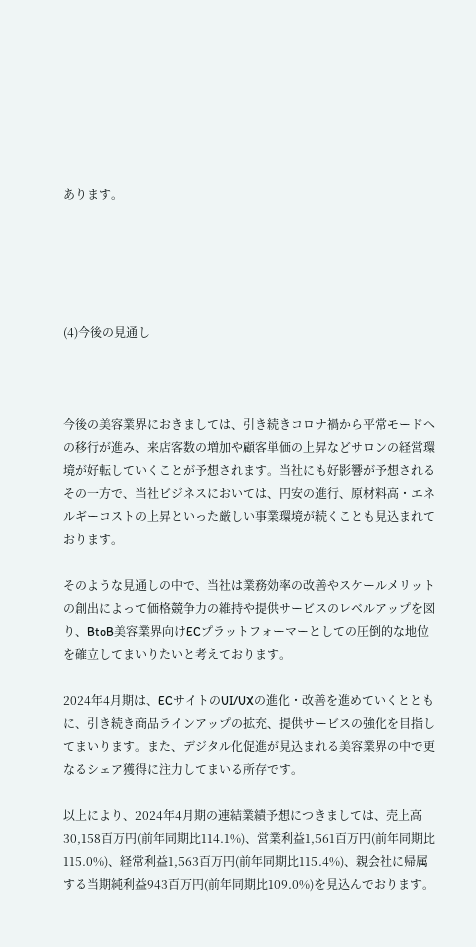あります。





(4)今後の見通し



今後の美容業界におきましては、引き続きコロナ禍から平常モードへの移行が進み、来店客数の増加や顧客単価の上昇などサロンの経営環境が好転していくことが予想されます。当社にも好影響が予想されるその一方で、当社ビジネスにおいては、円安の進行、原材料高・エネルギーコストの上昇といった厳しい事業環境が続くことも見込まれております。

そのような見通しの中で、当社は業務効率の改善やスケールメリットの創出によって価格競争力の維持や提供サービスのレベルアップを図り、BtoB美容業界向けECプラットフォーマーとしての圧倒的な地位を確立してまいりたいと考えております。

2024年4月期は、ECサイトのUI/UXの進化・改善を進めていくとともに、引き続き商品ラインアップの拡充、提供サービスの強化を目指してまいります。また、デジタル化促進が見込まれる美容業界の中で更なるシェア獲得に注力してまいる所存です。

以上により、2024年4月期の連結業績予想につきましては、売上高30,158百万円(前年同期比114.1%)、営業利益1,561百万円(前年同期比115.0%)、経常利益1,563百万円(前年同期比115.4%)、親会社に帰属する当期純利益943百万円(前年同期比109.0%)を見込んでおります。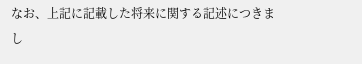なお、上記に記載した将来に関する記述につきまし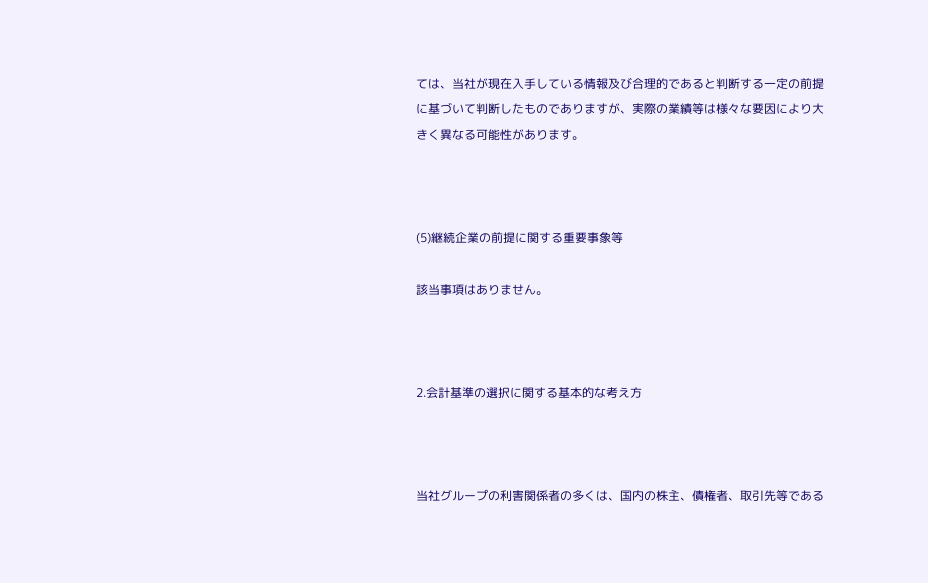ては、当社が現在入手している情報及び合理的であると判断する一定の前提に基づいて判断したものでありますが、実際の業績等は様々な要因により大きく異なる可能性があります。



(5)継続企業の前提に関する重要事象等

該当事項はありません。



2.会計基準の選択に関する基本的な考え方



当社グループの利害関係者の多くは、国内の株主、債権者、取引先等である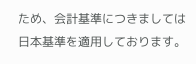ため、会計基準につきましては日本基準を適用しております。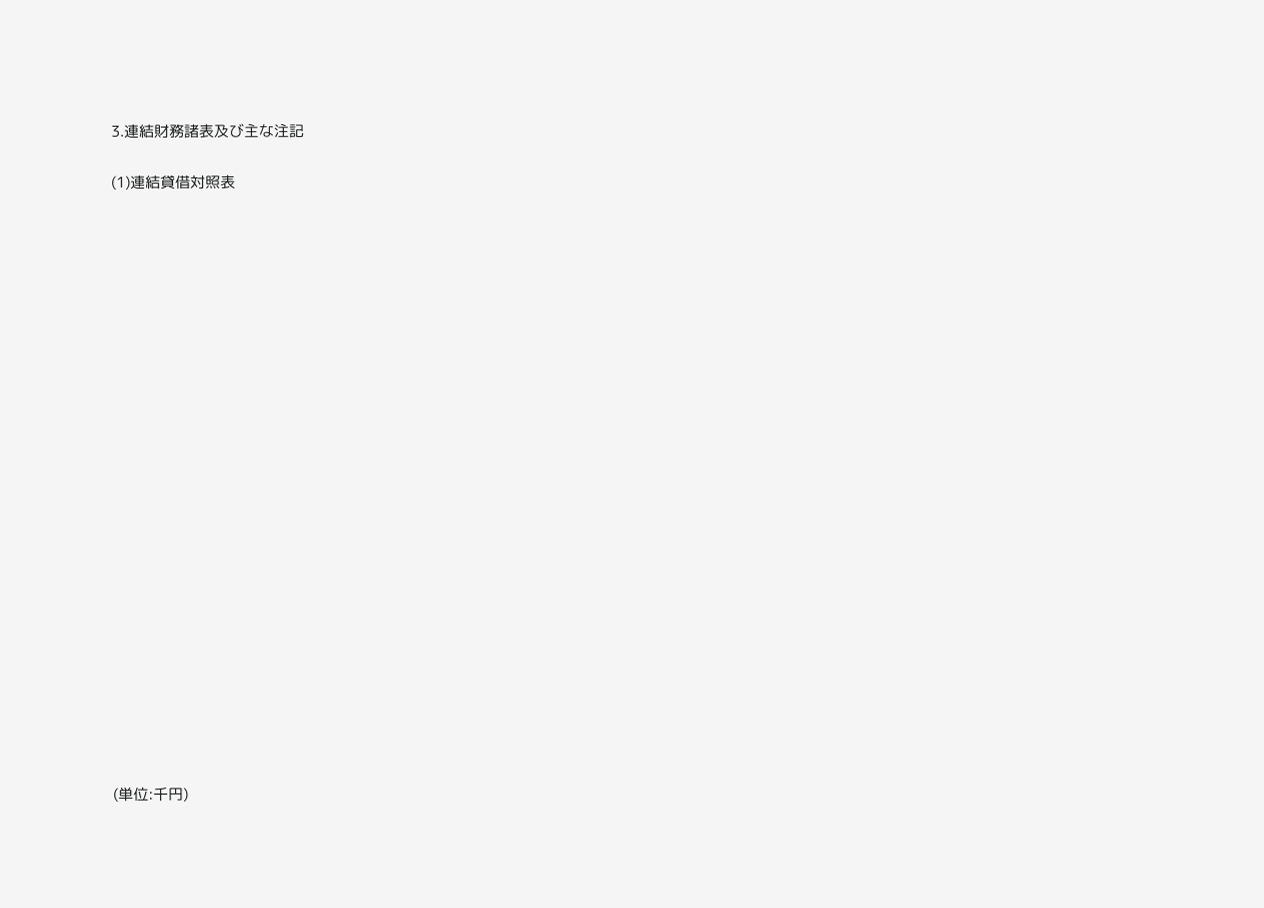3.連結財務諸表及び主な注記

(1)連結貸借対照表























(単位:千円)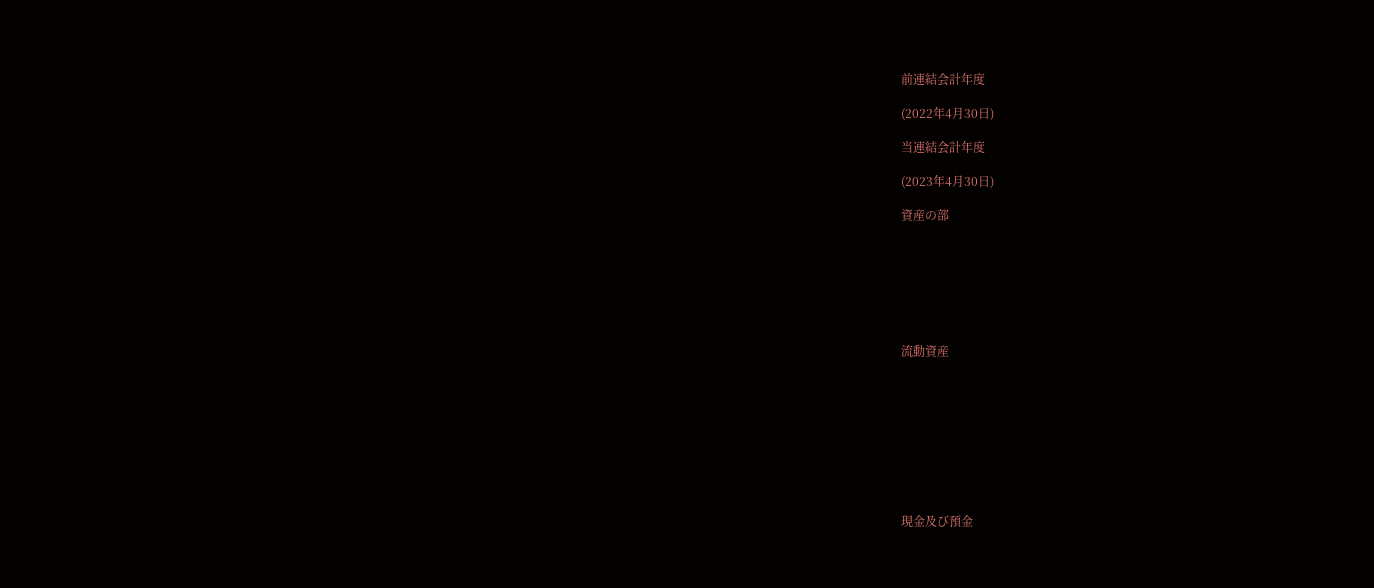前連結会計年度

(2022年4月30日)

当連結会計年度

(2023年4月30日)

資産の部







流動資産









現金及び預金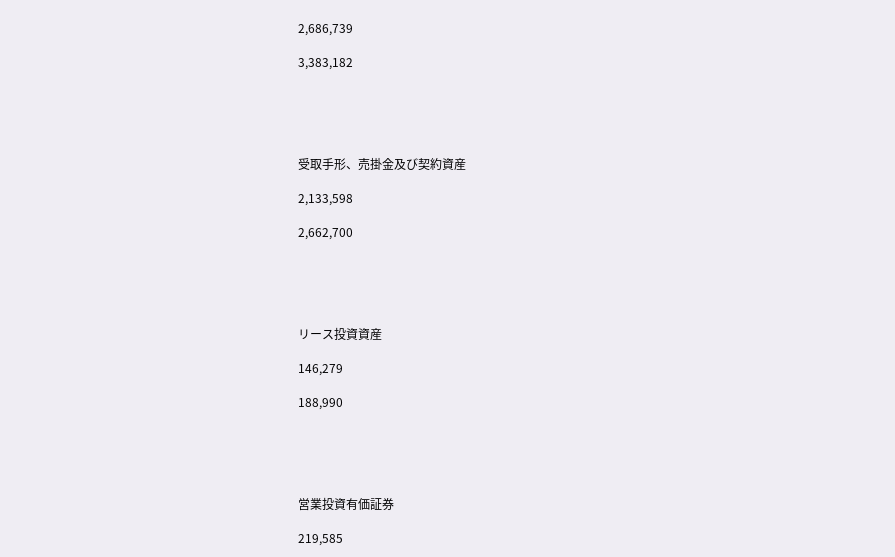2,686,739

3,383,182





受取手形、売掛金及び契約資産

2,133,598

2,662,700





リース投資資産

146,279

188,990





営業投資有価証券

219,585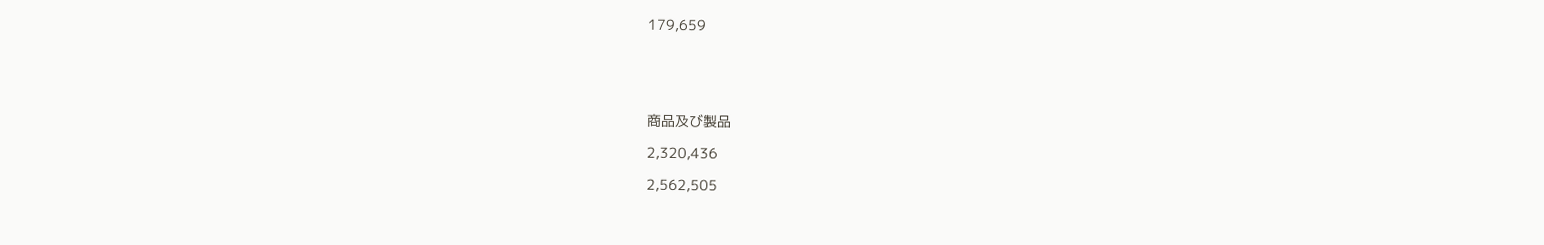179,659





商品及び製品

2,320,436

2,562,505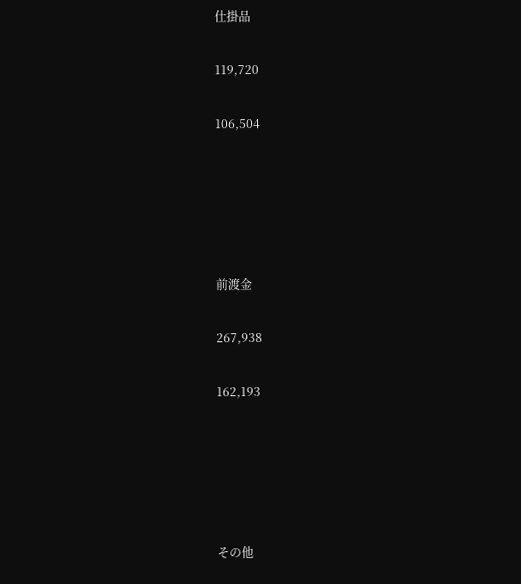仕掛品

119,720

106,504





前渡金

267,938

162,193





その他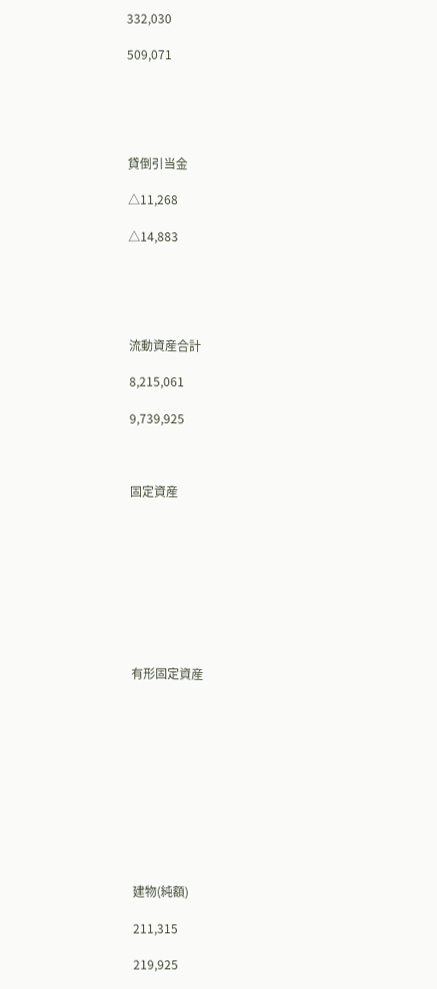332,030

509,071





貸倒引当金

△11,268

△14,883





流動資産合計

8,215,061

9,739,925



固定資産









有形固定資産











建物(純額)

211,315

219,925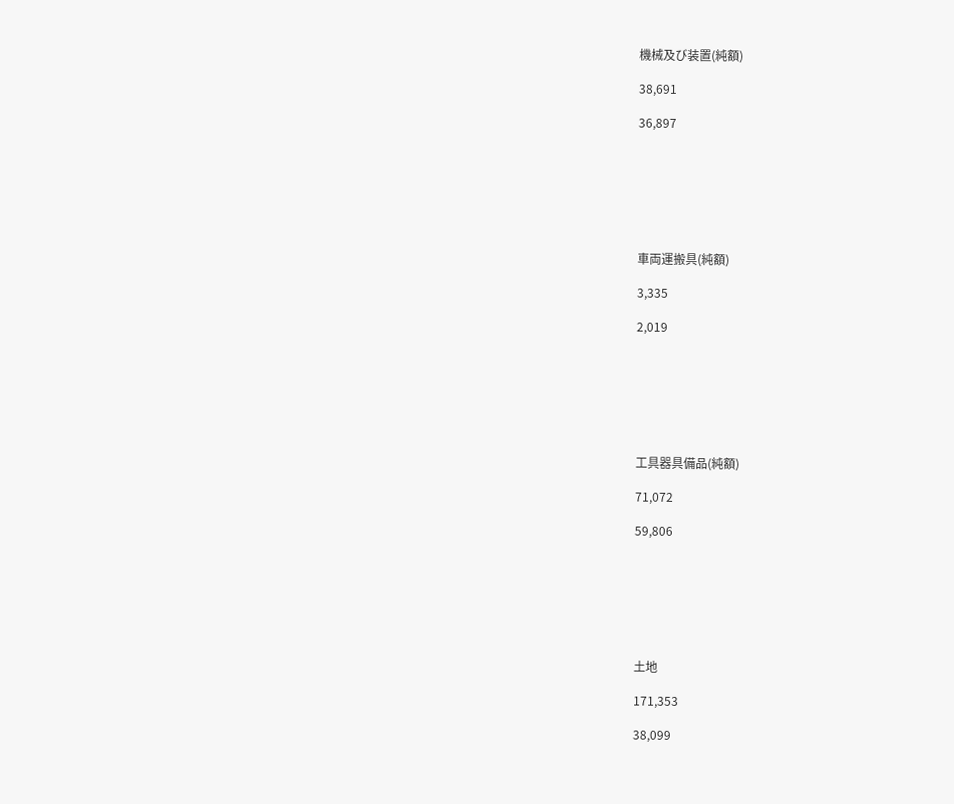機械及び装置(純額)

38,691

36,897







車両運搬具(純額)

3,335

2,019







工具器具備品(純額)

71,072

59,806







土地

171,353

38,099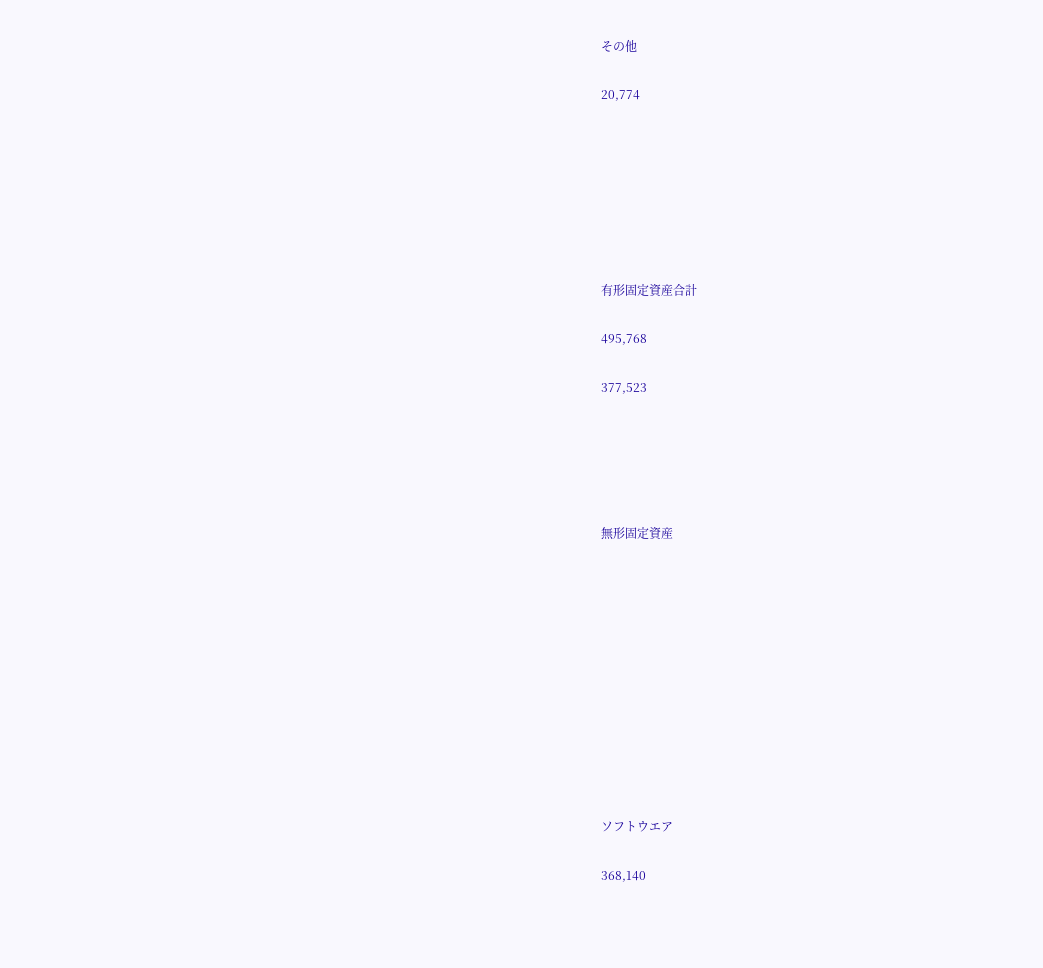その他

20,774







有形固定資産合計

495,768

377,523





無形固定資産











ソフトウエア

368,140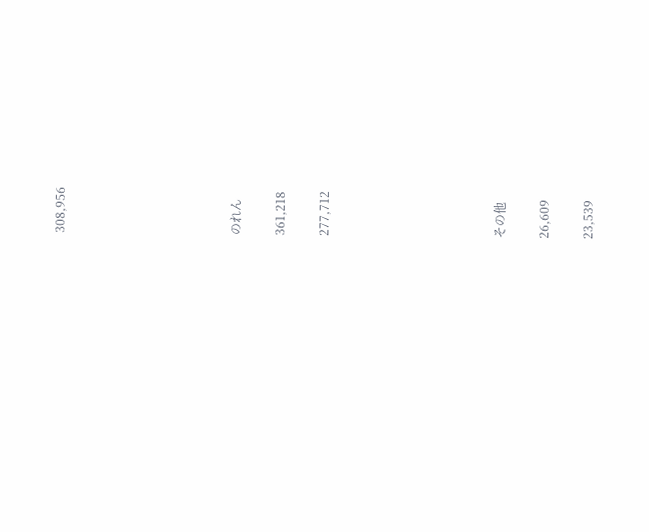308,956







のれん

361,218

277,712







その他

26,609

23,539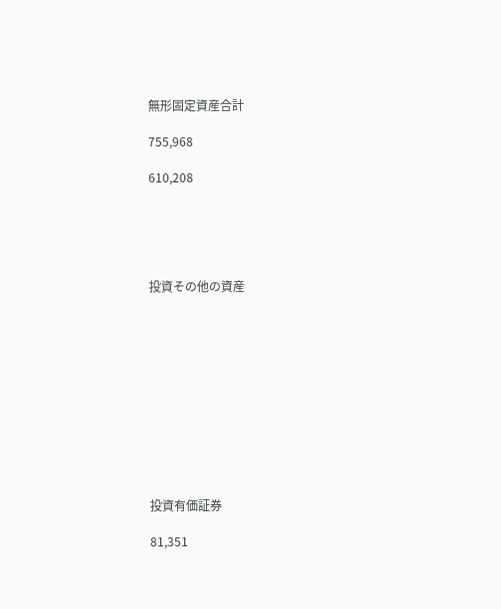無形固定資産合計

755,968

610,208





投資その他の資産











投資有価証券

81,351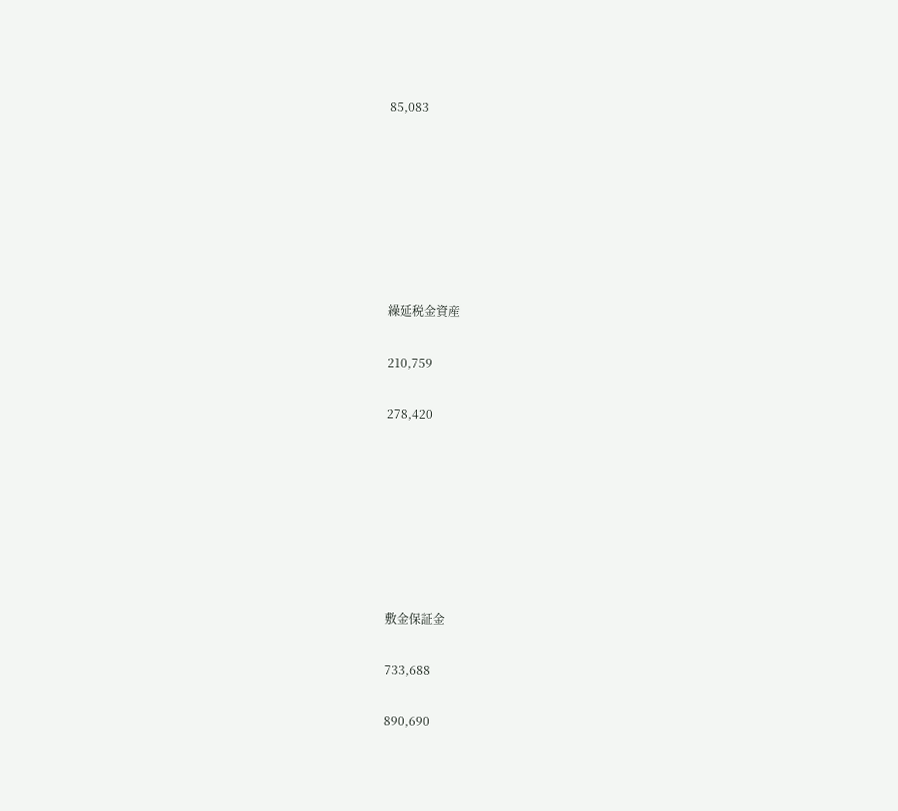85,083







繰延税金資産

210,759

278,420







敷金保証金

733,688

890,690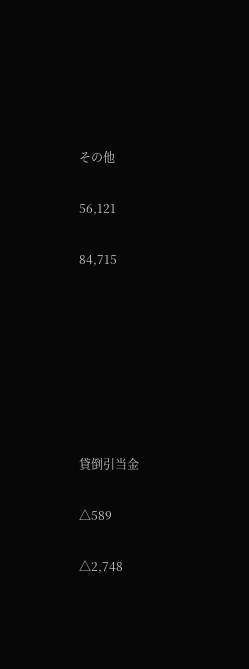その他

56,121

84,715







貸倒引当金

△589

△2,748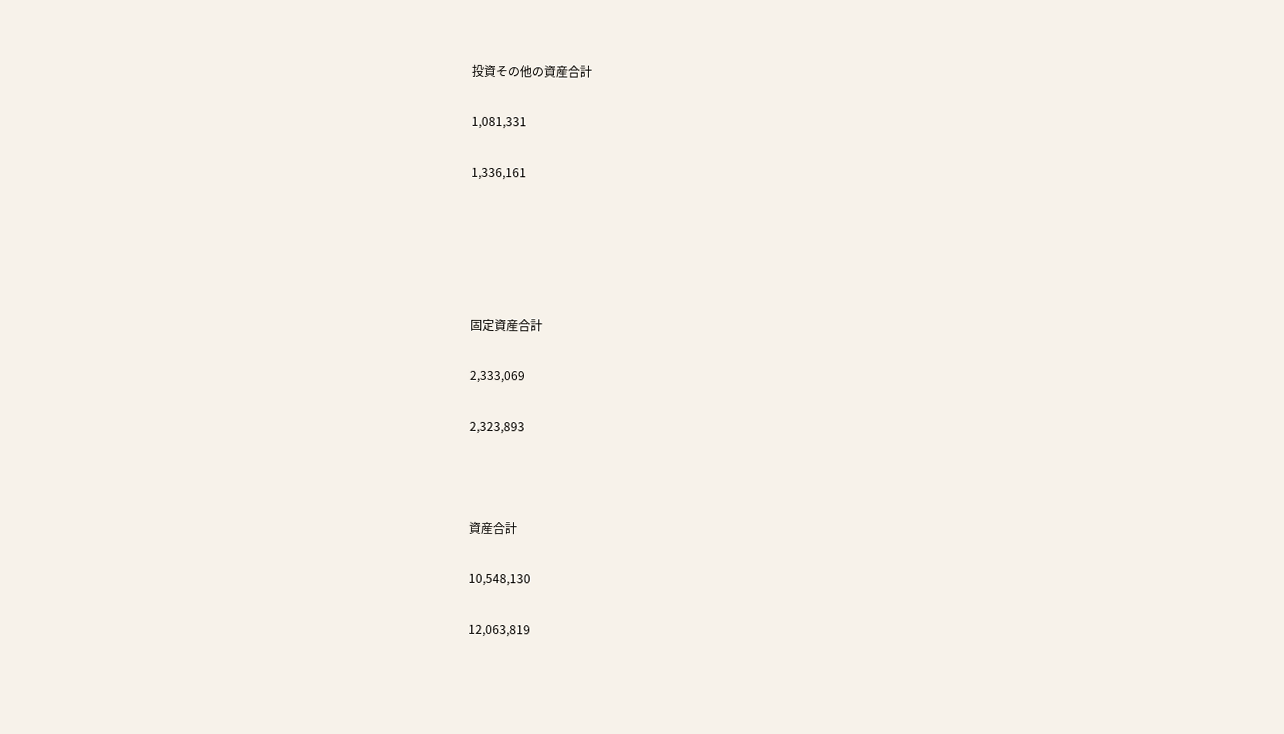投資その他の資産合計

1,081,331

1,336,161





固定資産合計

2,333,069

2,323,893



資産合計

10,548,130

12,063,819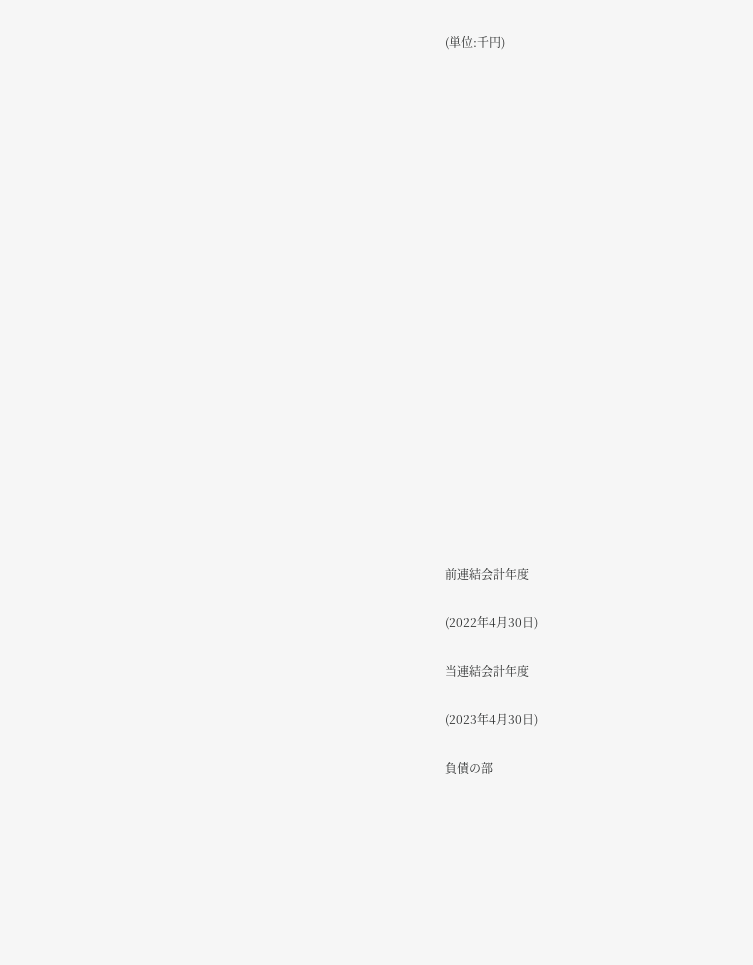(単位:千円)





















前連結会計年度

(2022年4月30日)

当連結会計年度

(2023年4月30日)

負債の部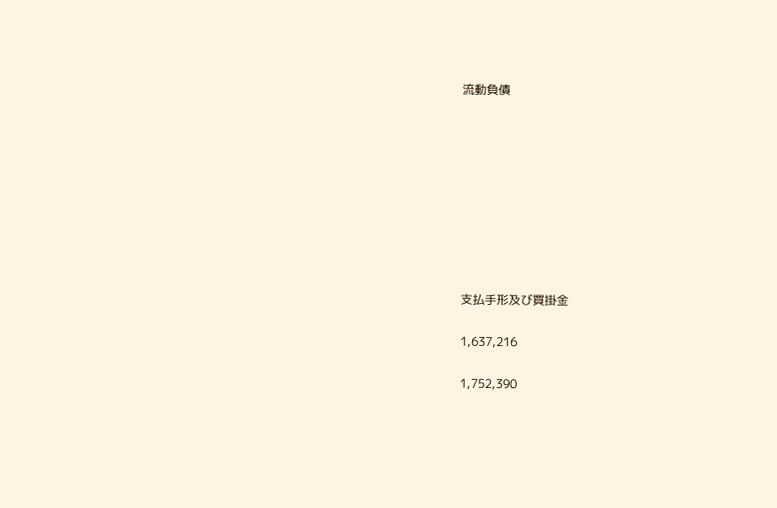流動負債









支払手形及び買掛金

1,637,216

1,752,390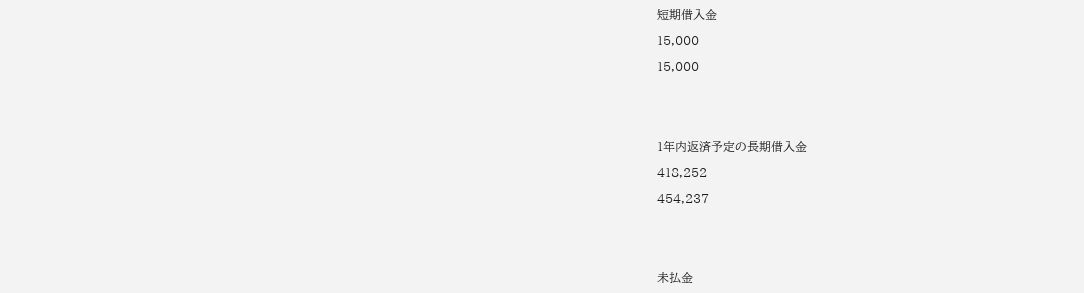短期借入金

15,000

15,000





1年内返済予定の長期借入金

418,252

454,237





未払金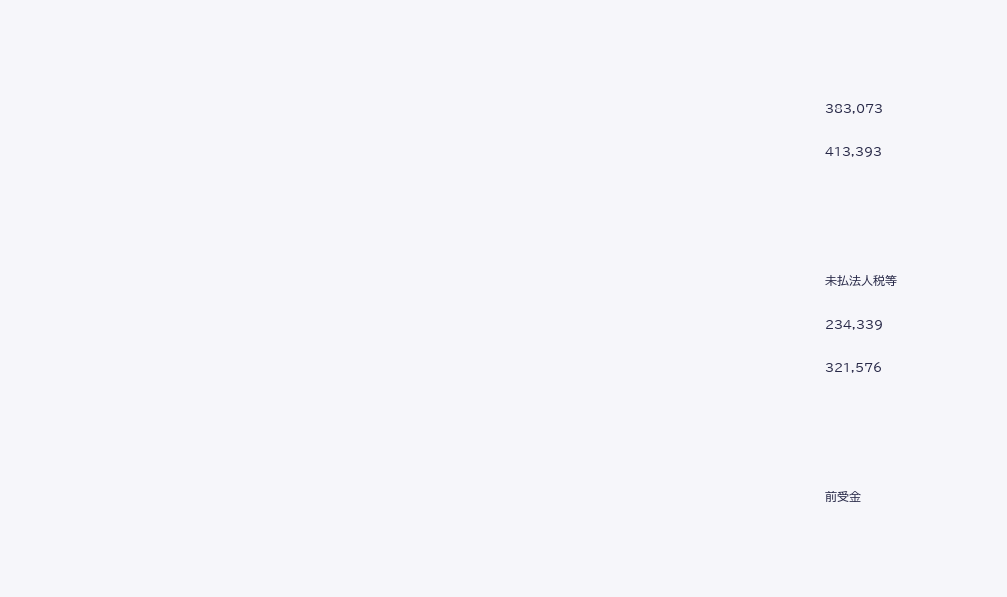383,073

413,393





未払法人税等

234,339

321,576





前受金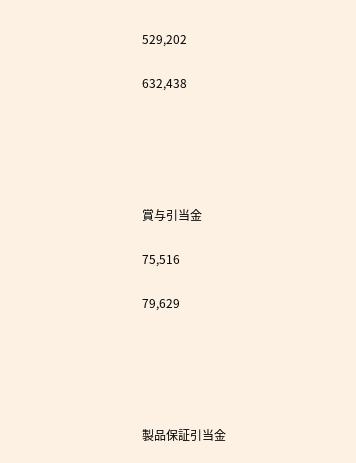529,202

632,438





賞与引当金

75,516

79,629





製品保証引当金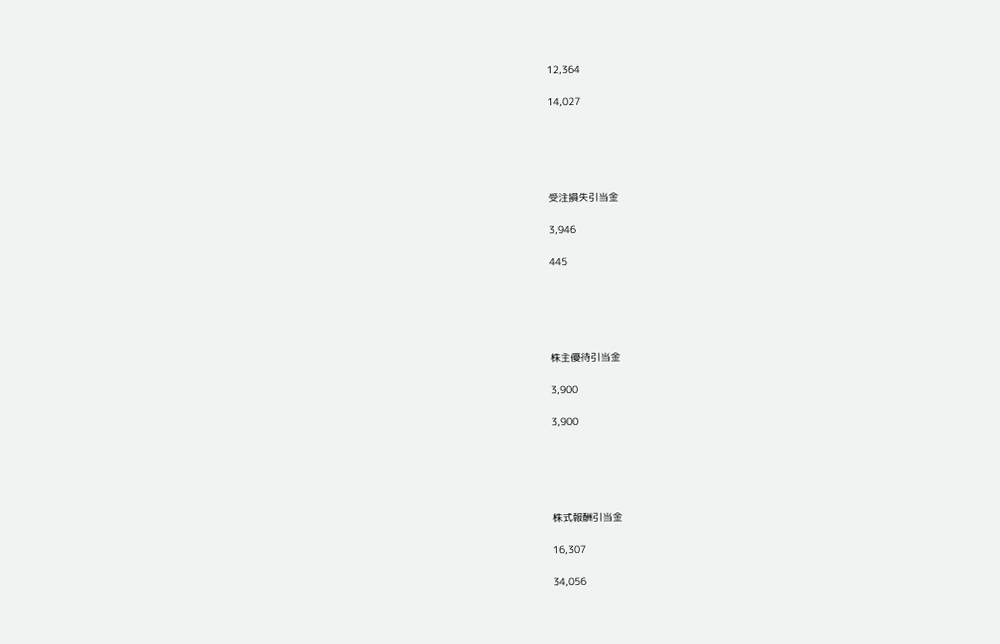12,364

14,027





受注損失引当金

3,946

445





株主優待引当金

3,900

3,900





株式報酬引当金

16,307

34,056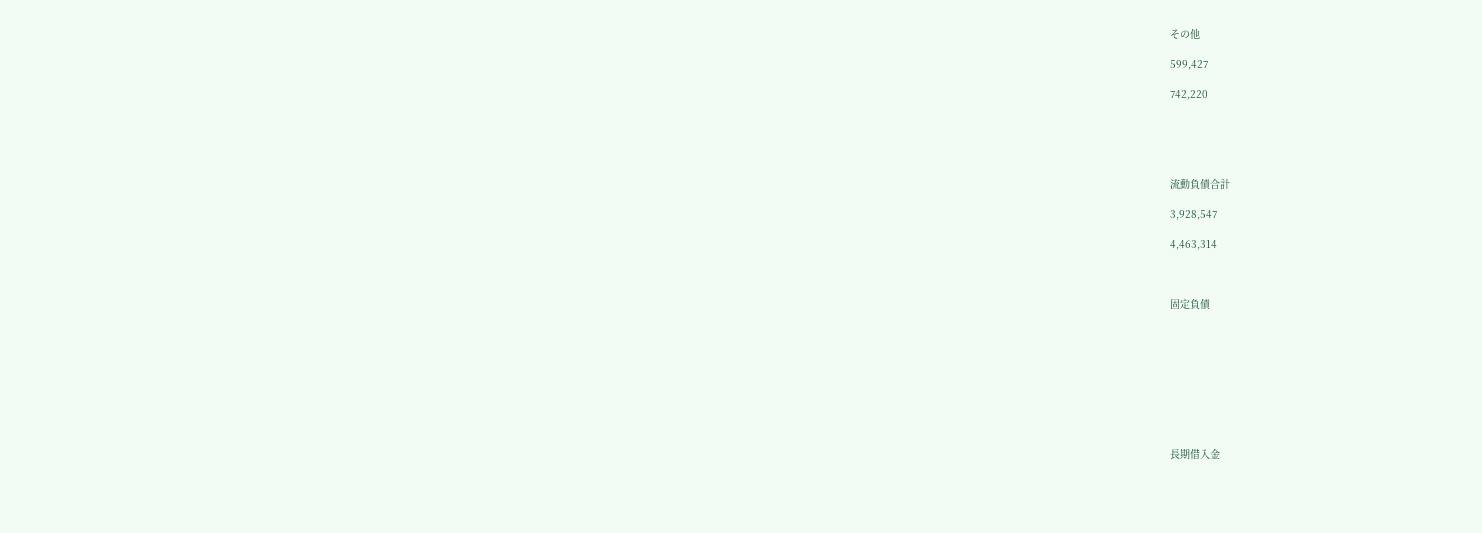その他

599,427

742,220





流動負債合計

3,928,547

4,463,314



固定負債









長期借入金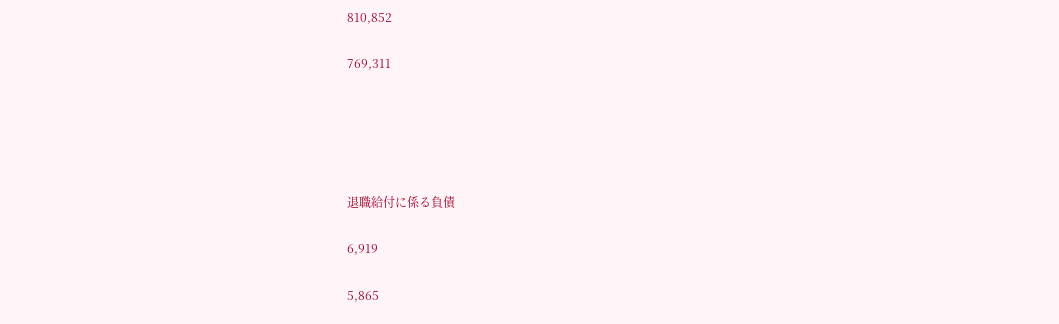810,852

769,311





退職給付に係る負債

6,919

5,865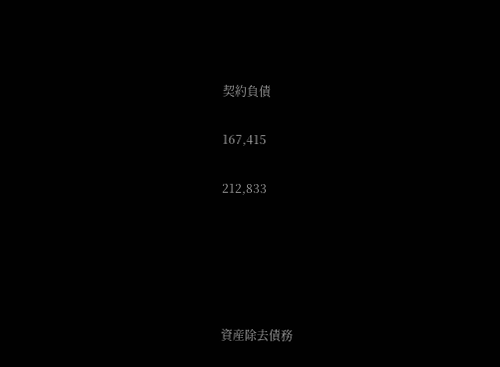契約負債

167,415

212,833





資産除去債務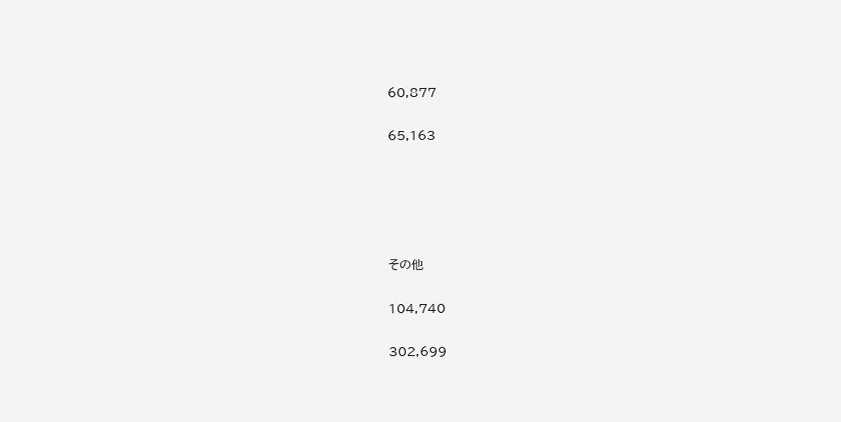60,877

65,163





その他

104,740

302,699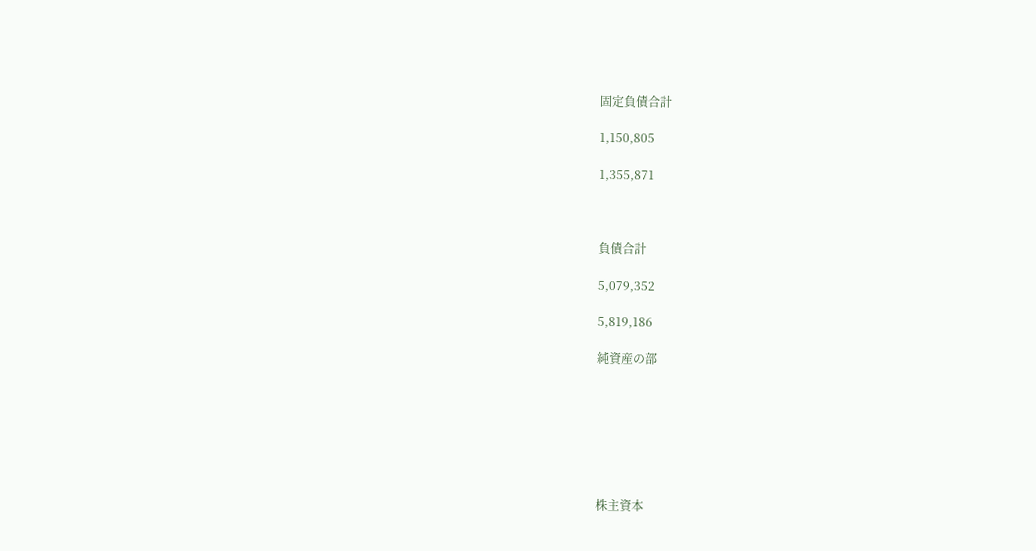固定負債合計

1,150,805

1,355,871



負債合計

5,079,352

5,819,186

純資産の部







株主資本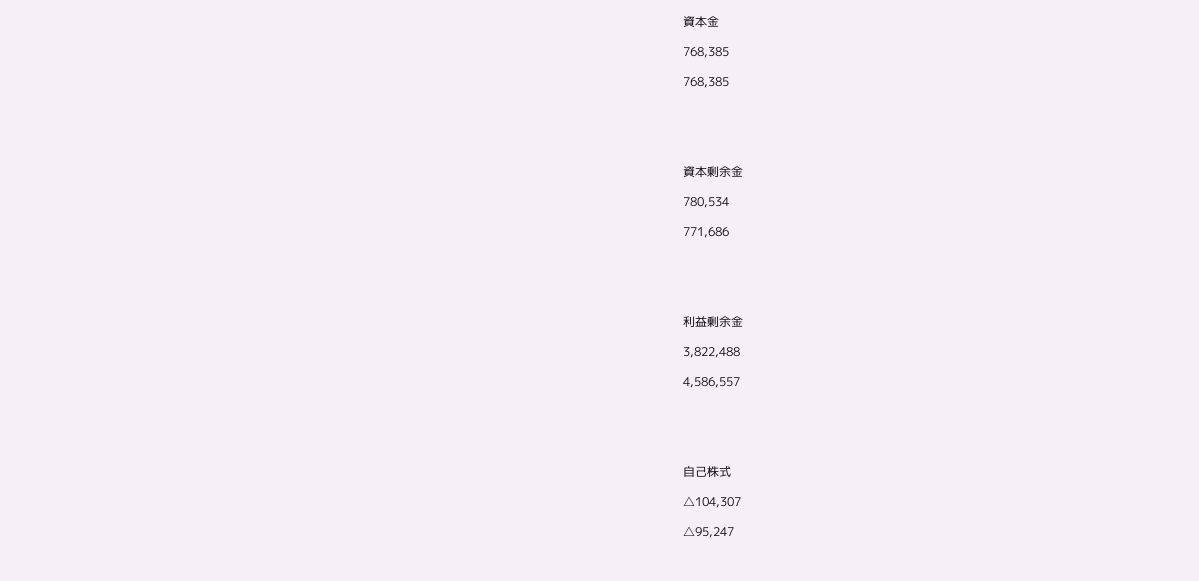資本金

768,385

768,385





資本剰余金

780,534

771,686





利益剰余金

3,822,488

4,586,557





自己株式

△104,307

△95,247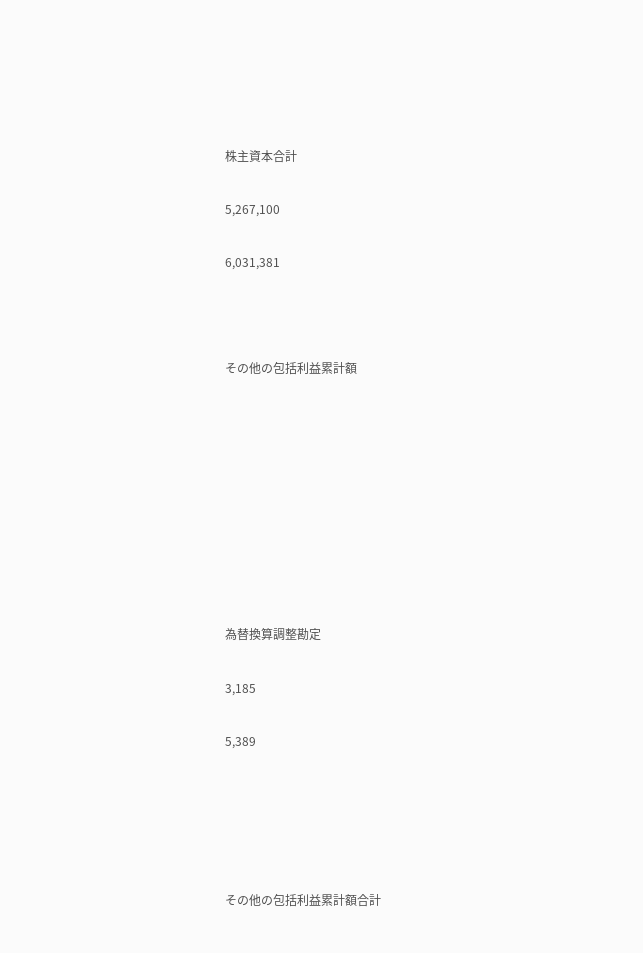株主資本合計

5,267,100

6,031,381



その他の包括利益累計額









為替換算調整勘定

3,185

5,389





その他の包括利益累計額合計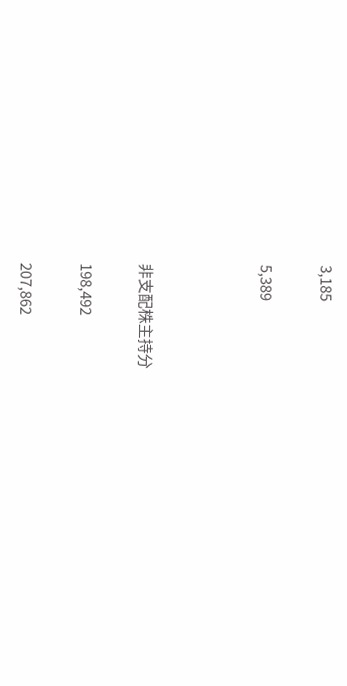3,185

5,389



非支配株主持分

198,492

207,862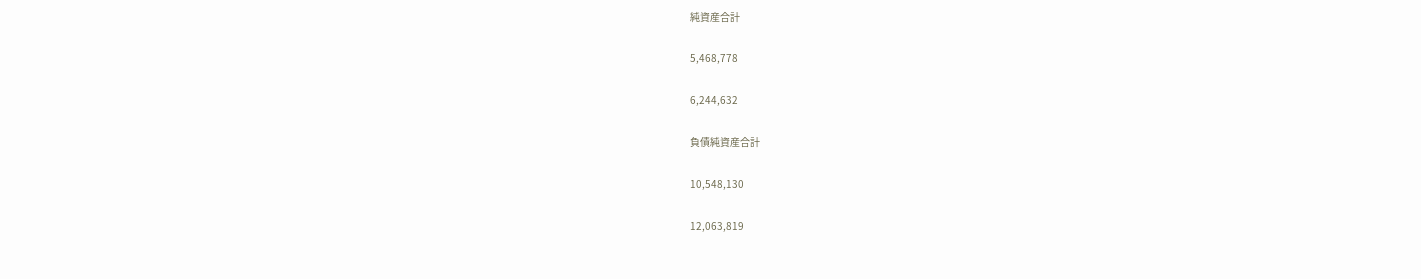純資産合計

5,468,778

6,244,632

負債純資産合計

10,548,130

12,063,819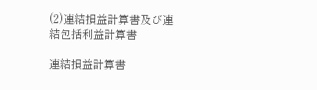(2)連結損益計算書及び連結包括利益計算書

連結損益計算書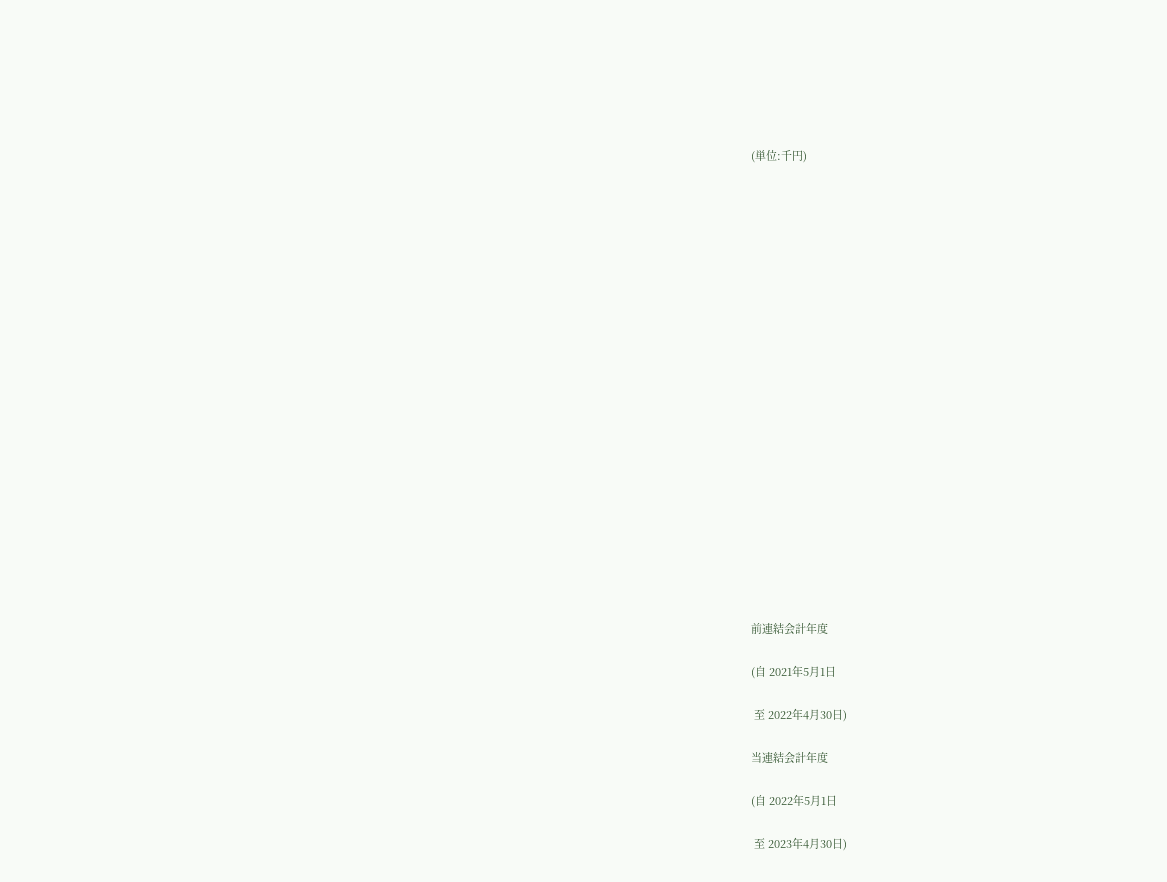(単位:千円)





















前連結会計年度

(自 2021年5月1日

 至 2022年4月30日)

当連結会計年度

(自 2022年5月1日

 至 2023年4月30日)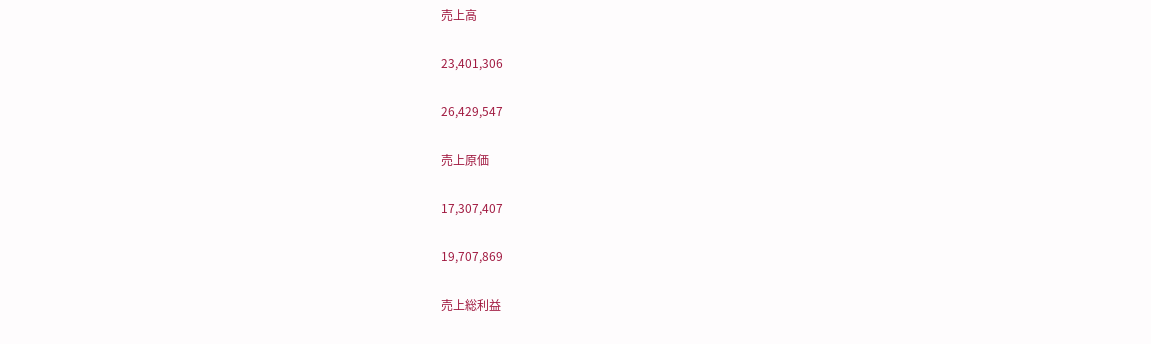売上高

23,401,306

26,429,547

売上原価

17,307,407

19,707,869

売上総利益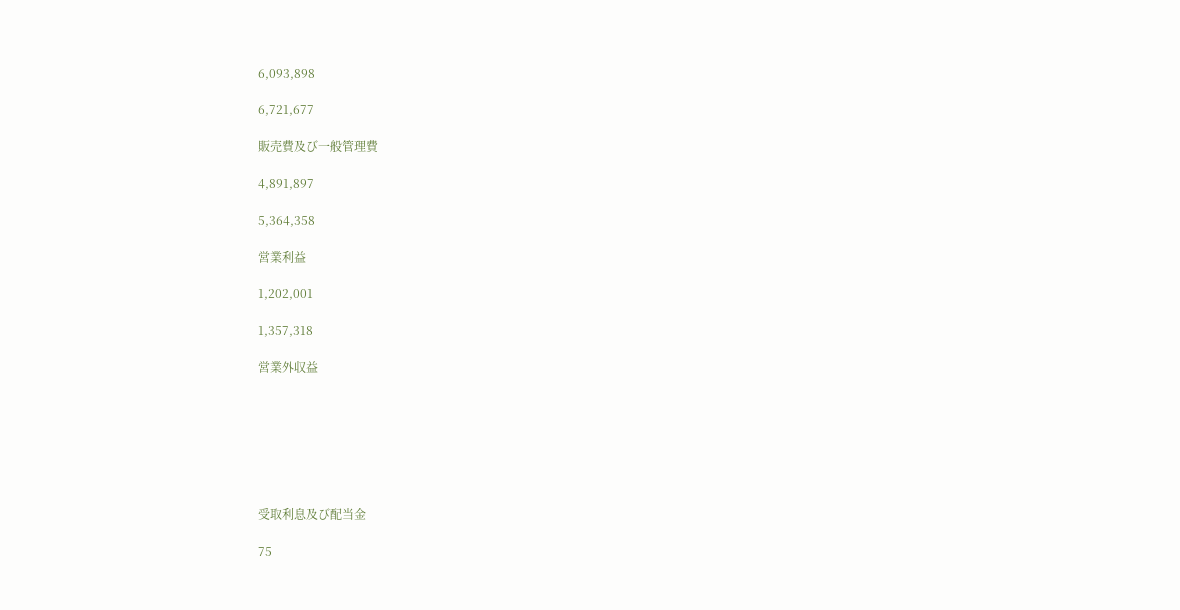6,093,898

6,721,677

販売費及び一般管理費

4,891,897

5,364,358

営業利益

1,202,001

1,357,318

営業外収益







受取利息及び配当金

75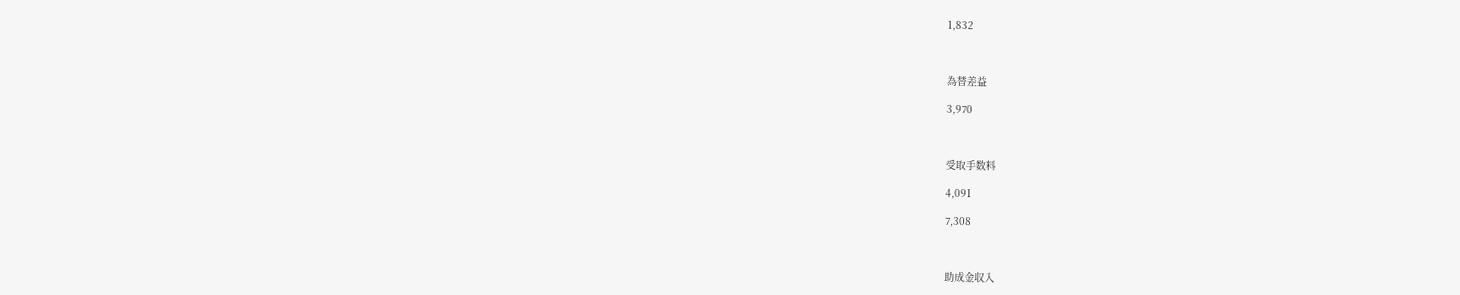1,832



為替差益

3,970



受取手数料

4,091

7,308



助成金収入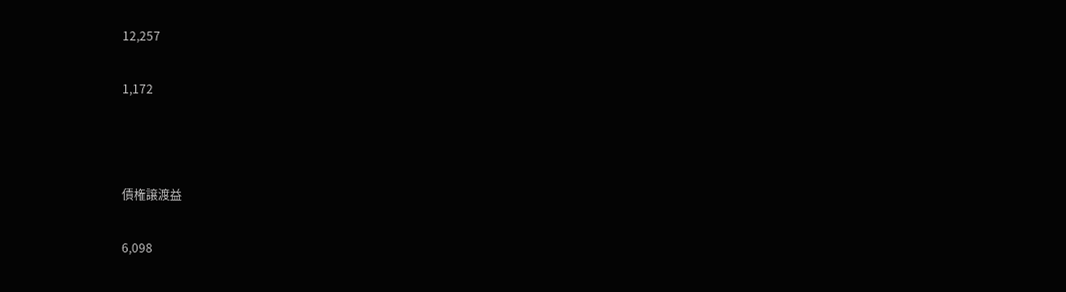12,257

1,172



債権譲渡益

6,098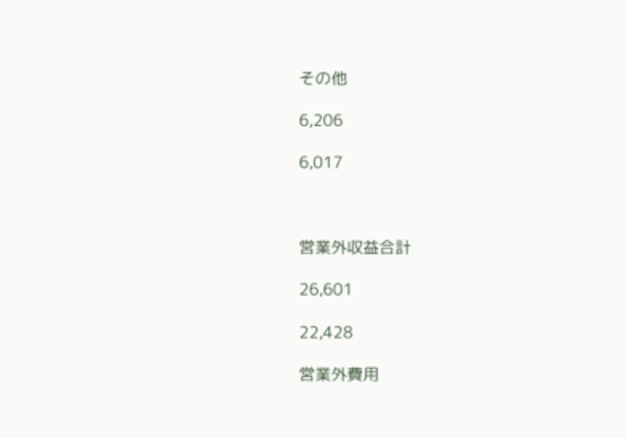その他

6,206

6,017



営業外収益合計

26,601

22,428

営業外費用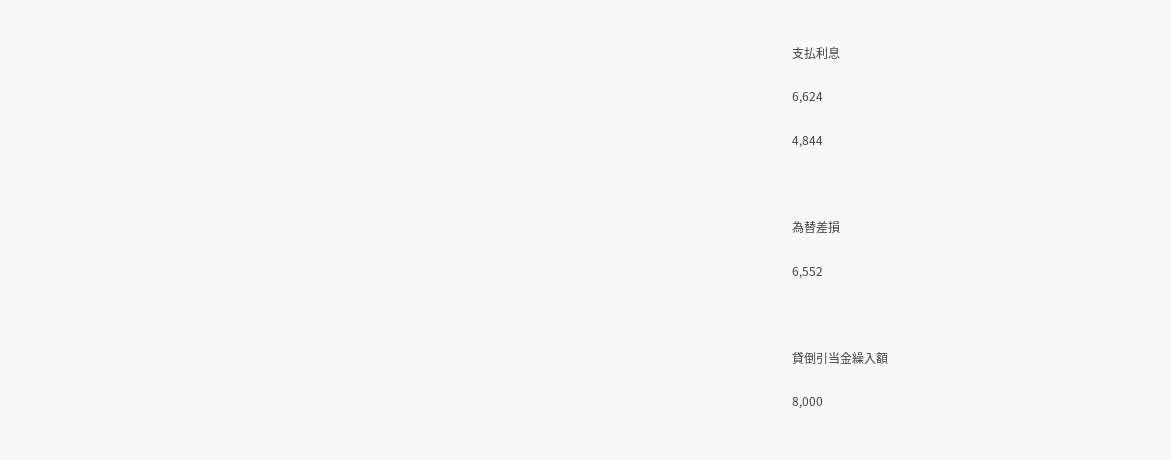支払利息

6,624

4,844



為替差損

6,552



貸倒引当金繰入額

8,000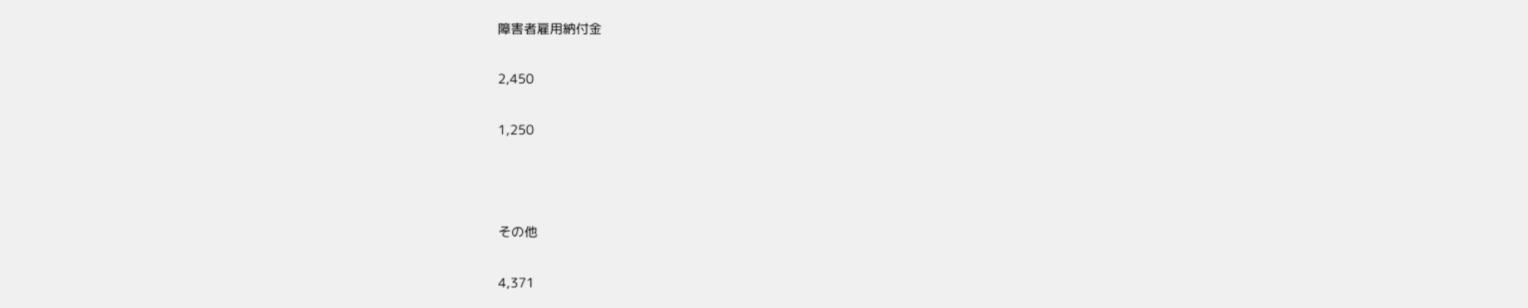障害者雇用納付金

2,450

1,250



その他

4,371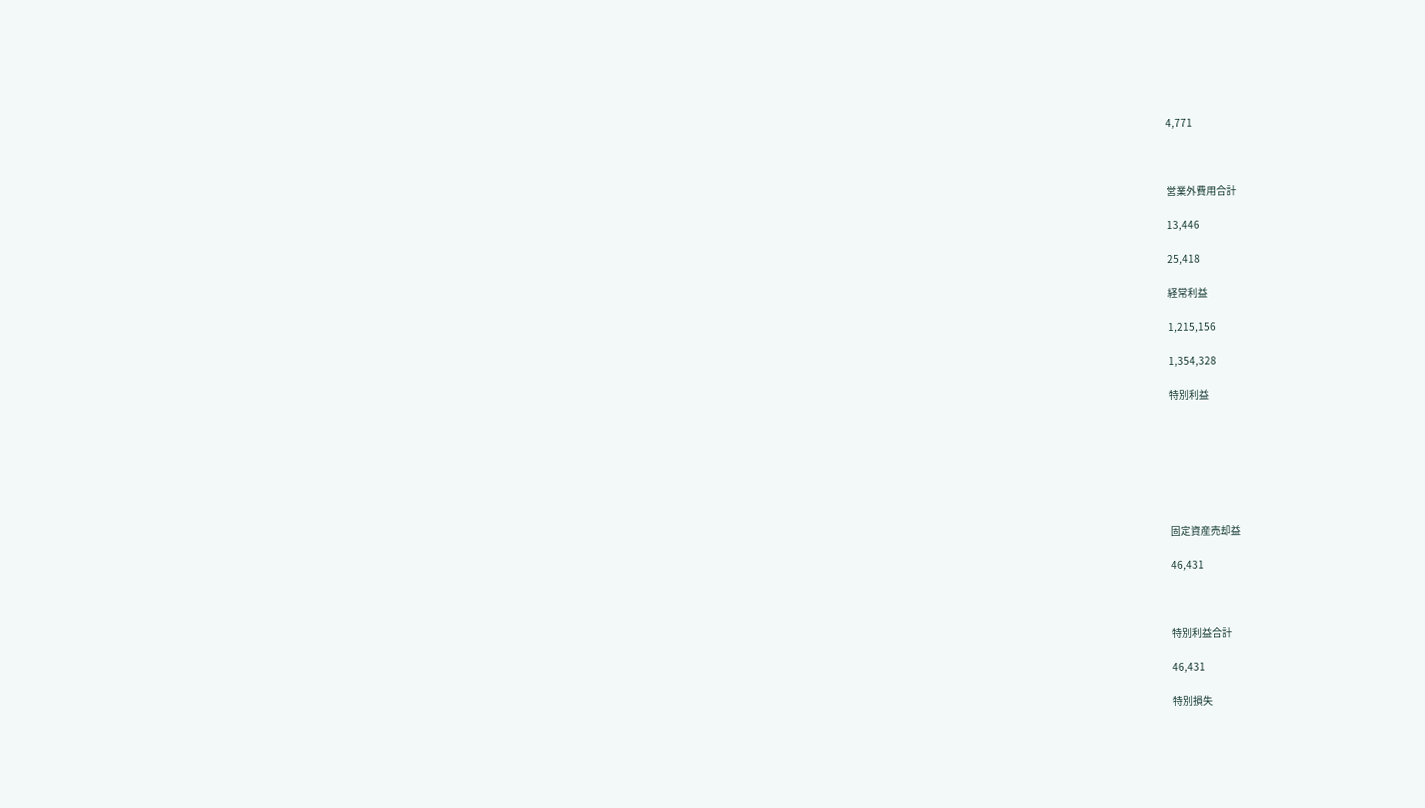4,771



営業外費用合計

13,446

25,418

経常利益

1,215,156

1,354,328

特別利益







固定資産売却益

46,431



特別利益合計

46,431

特別損失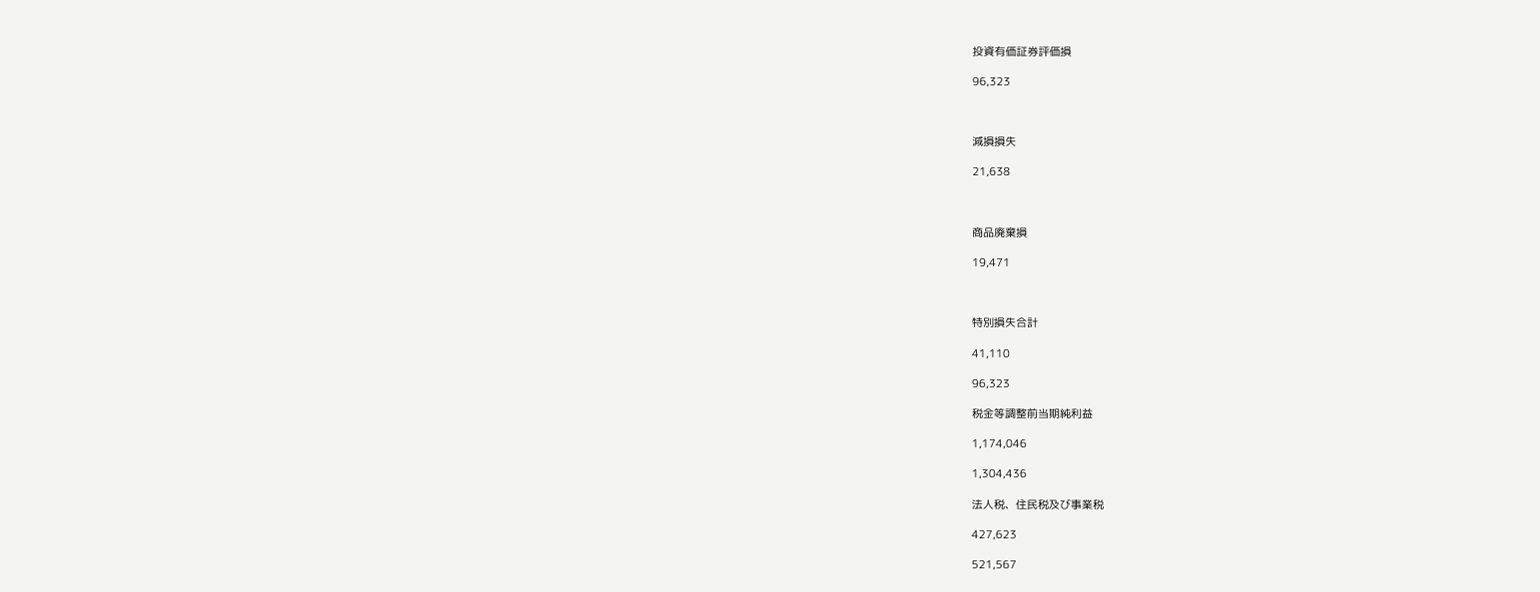投資有価証券評価損

96,323



減損損失

21,638



商品廃棄損

19,471



特別損失合計

41,110

96,323

税金等調整前当期純利益

1,174,046

1,304,436

法人税、住民税及び事業税

427,623

521,567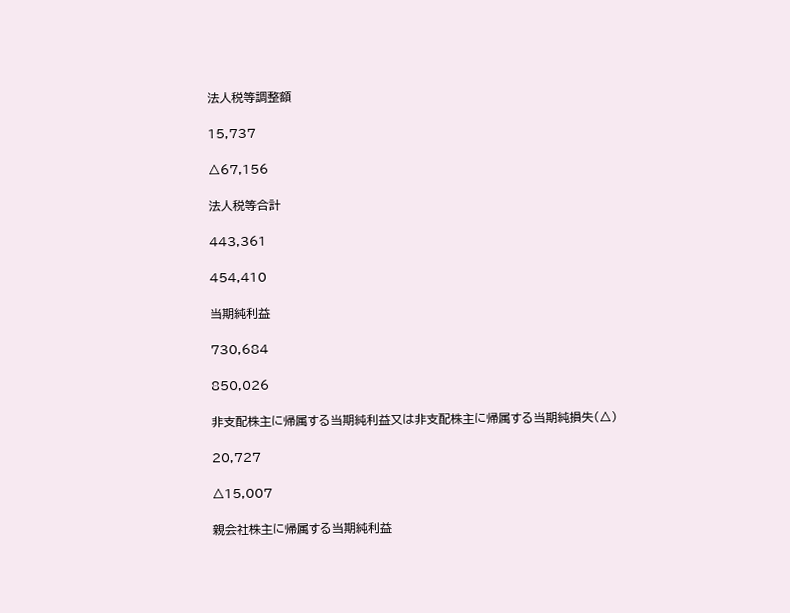法人税等調整額

15,737

△67,156

法人税等合計

443,361

454,410

当期純利益

730,684

850,026

非支配株主に帰属する当期純利益又は非支配株主に帰属する当期純損失(△)

20,727

△15,007

親会社株主に帰属する当期純利益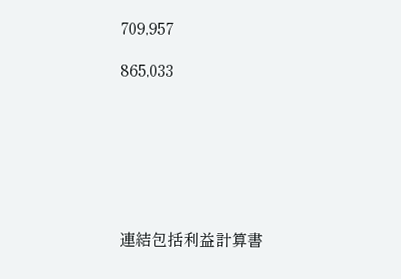709,957

865,033







連結包括利益計算書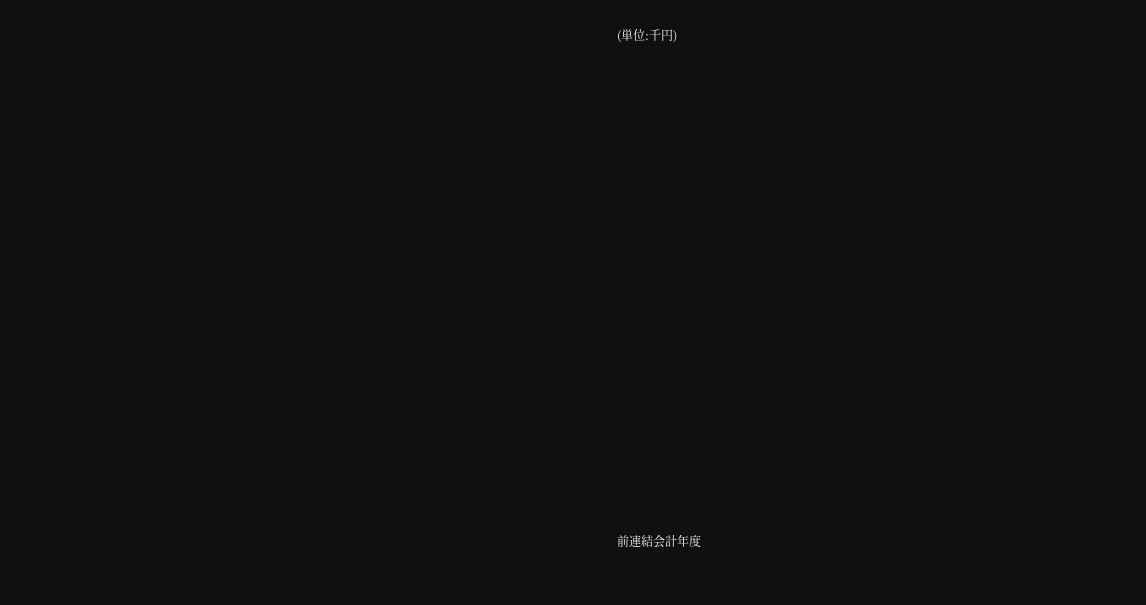(単位:千円)





















前連結会計年度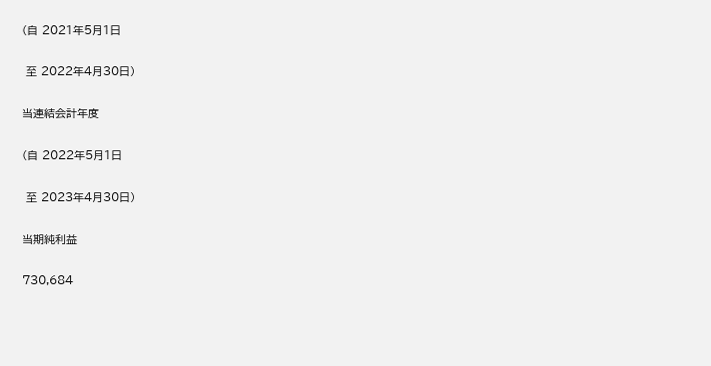(自 2021年5月1日

 至 2022年4月30日)

当連結会計年度

(自 2022年5月1日

 至 2023年4月30日)

当期純利益

730,684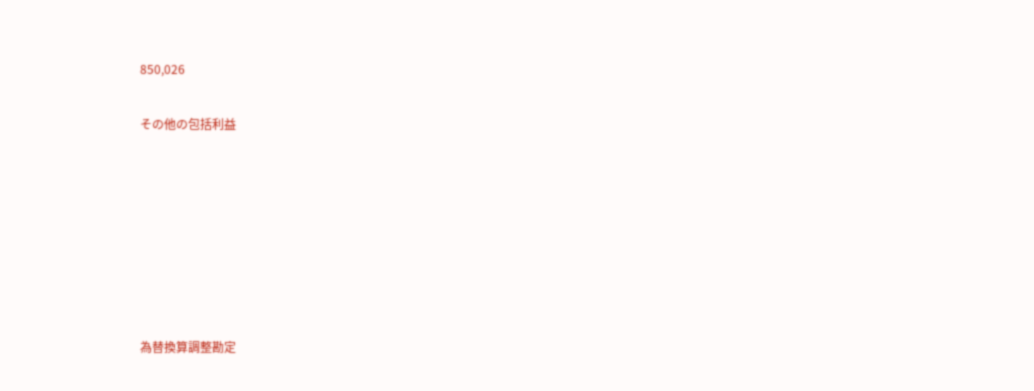850,026

その他の包括利益







為替換算調整勘定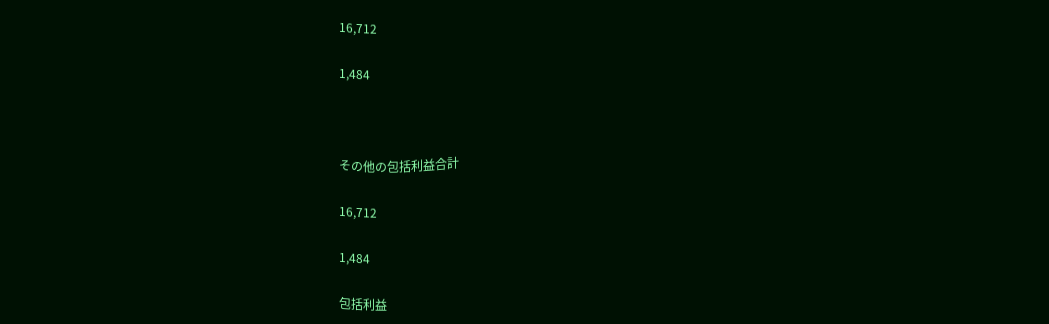16,712

1,484



その他の包括利益合計

16,712

1,484

包括利益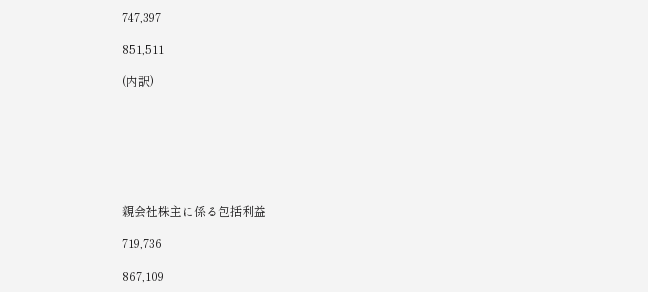747,397

851,511

(内訳)







親会社株主に係る包括利益

719,736

867,109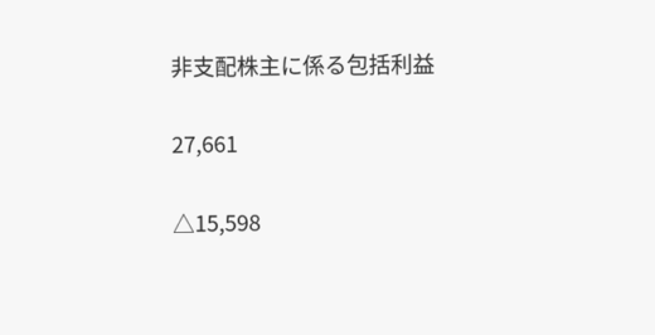非支配株主に係る包括利益

27,661

△15,598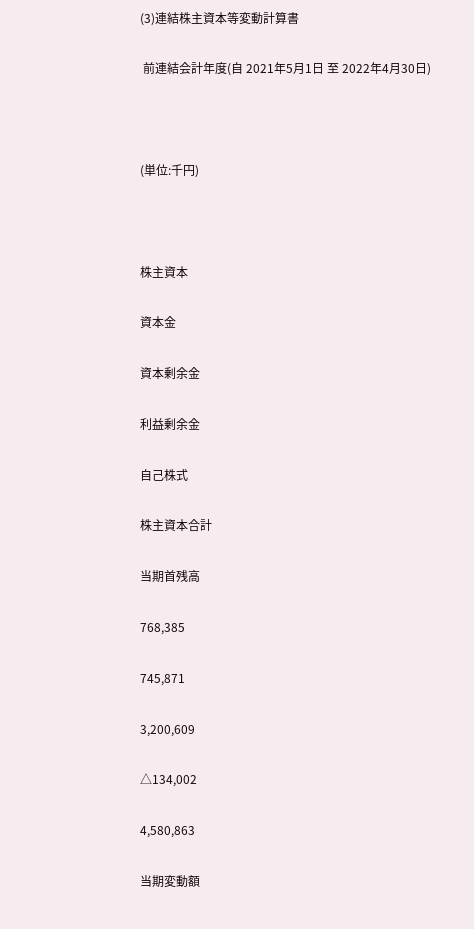(3)連結株主資本等変動計算書

 前連結会計年度(自 2021年5月1日 至 2022年4月30日)



(単位:千円)



株主資本

資本金

資本剰余金

利益剰余金

自己株式

株主資本合計

当期首残高

768,385

745,871

3,200,609

△134,002

4,580,863

当期変動額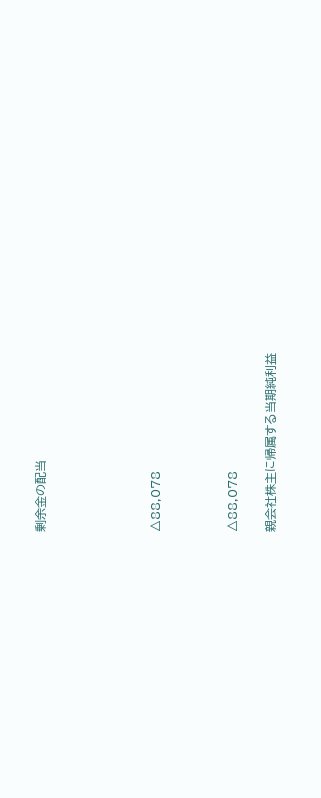剰余金の配当





△88,078



△88,078

親会社株主に帰属する当期純利益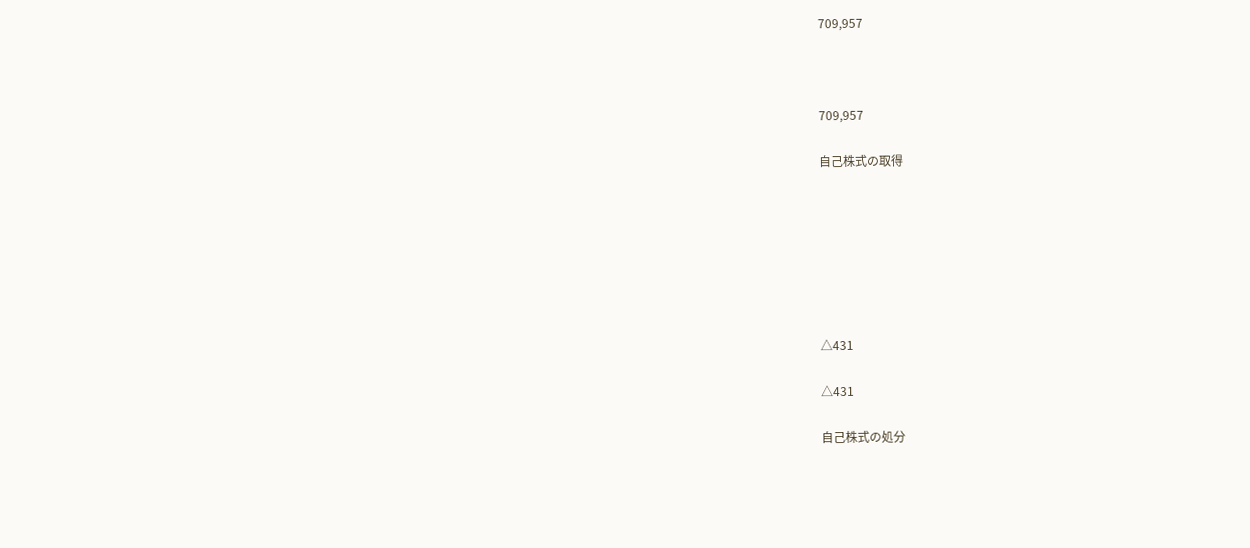709,957



709,957

自己株式の取得







△431

△431

自己株式の処分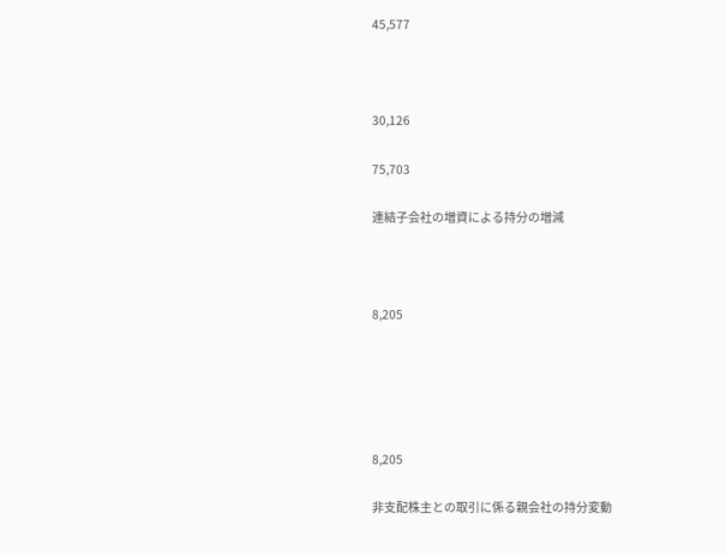45,577



30,126

75,703

連結子会社の増資による持分の増減



8,205





8,205

非支配株主との取引に係る親会社の持分変動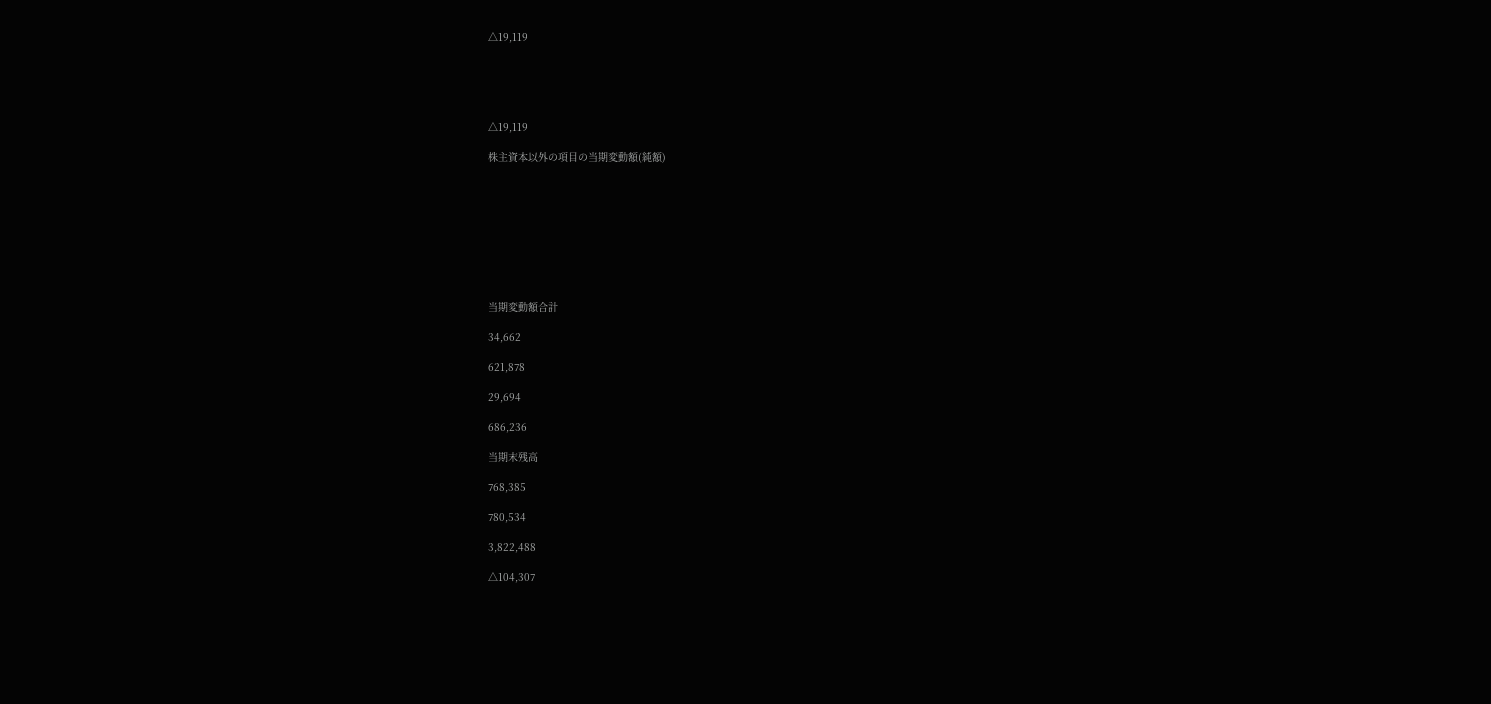△19,119





△19,119

株主資本以外の項目の当期変動額(純額)









当期変動額合計

34,662

621,878

29,694

686,236

当期末残高

768,385

780,534

3,822,488

△104,307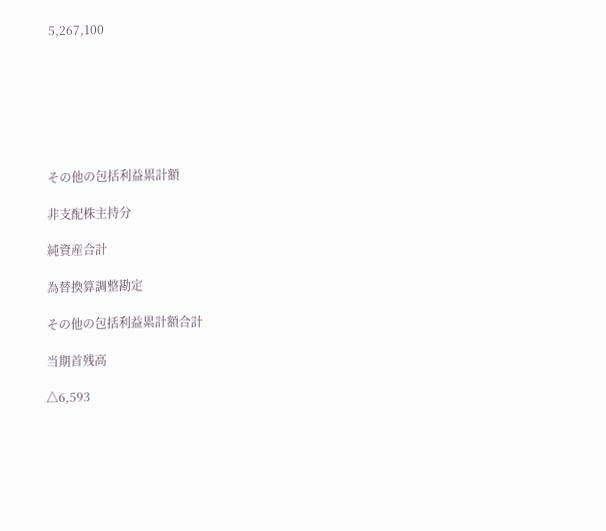5,267,100







その他の包括利益累計額

非支配株主持分

純資産合計

為替換算調整勘定

その他の包括利益累計額合計

当期首残高

△6,593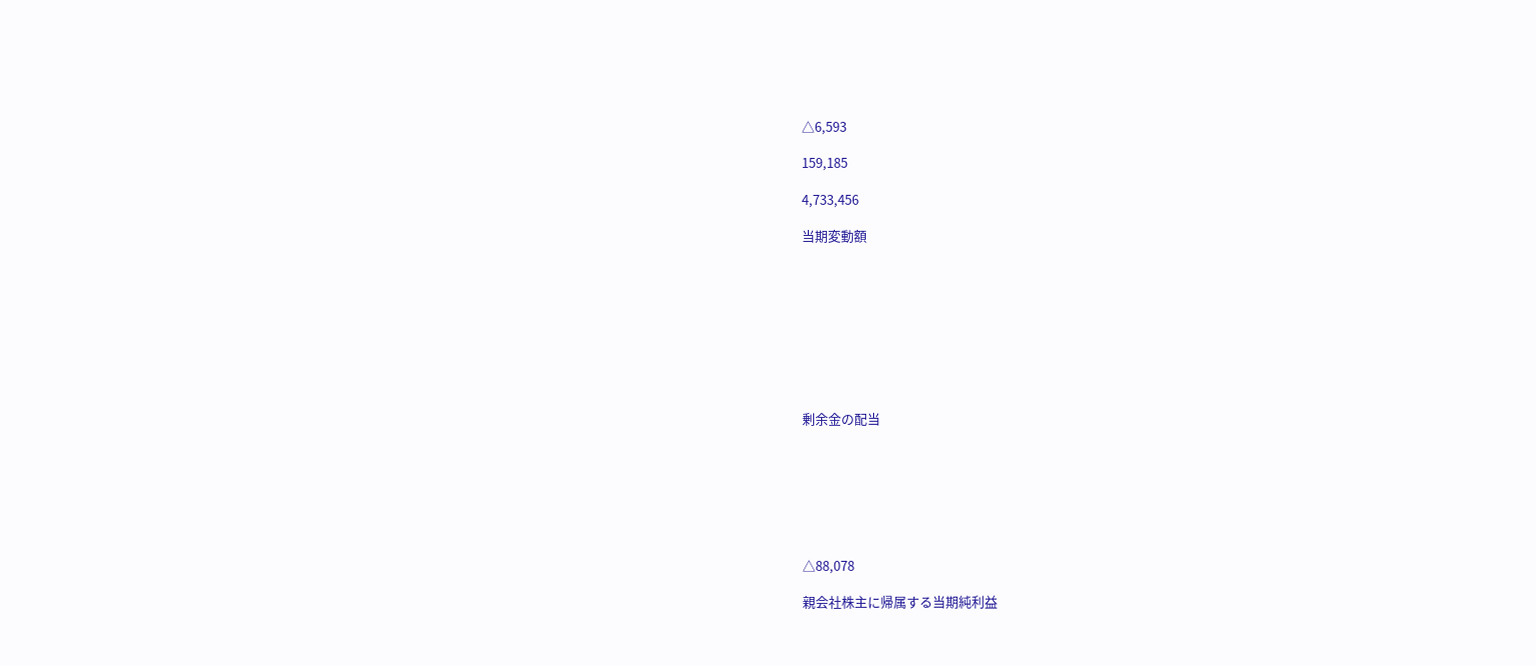△6,593

159,185

4,733,456

当期変動額









剰余金の配当







△88,078

親会社株主に帰属する当期純利益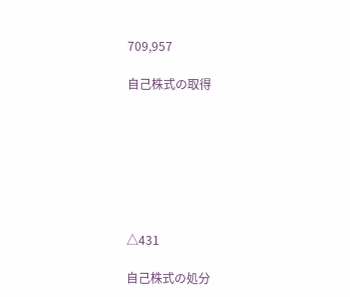709,957

自己株式の取得







△431

自己株式の処分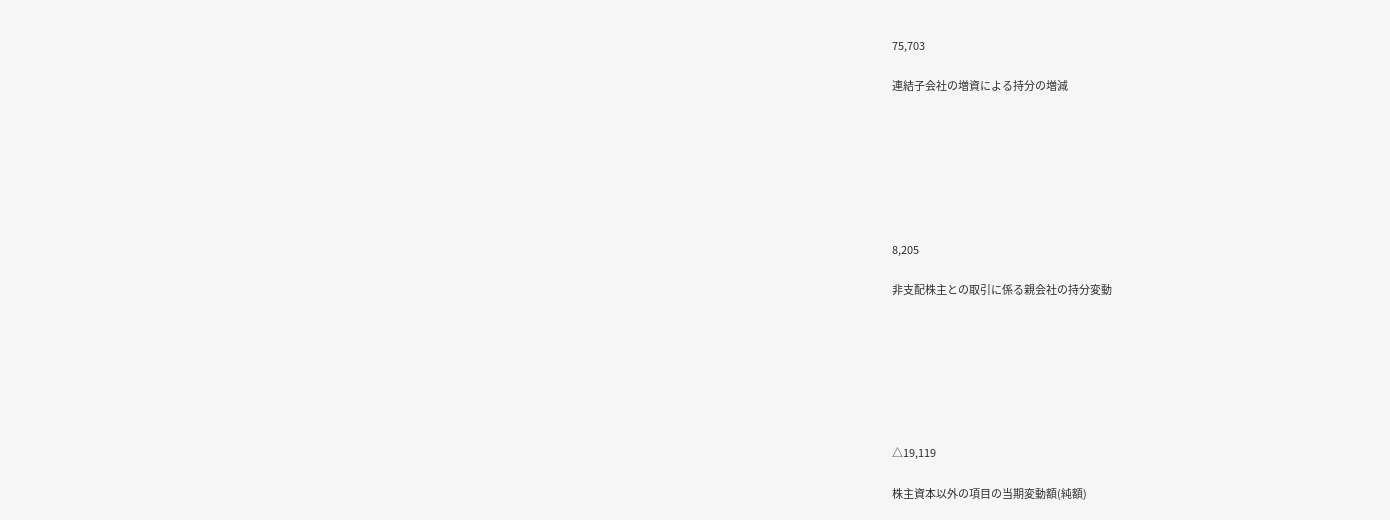75,703

連結子会社の増資による持分の増減







8,205

非支配株主との取引に係る親会社の持分変動







△19,119

株主資本以外の項目の当期変動額(純額)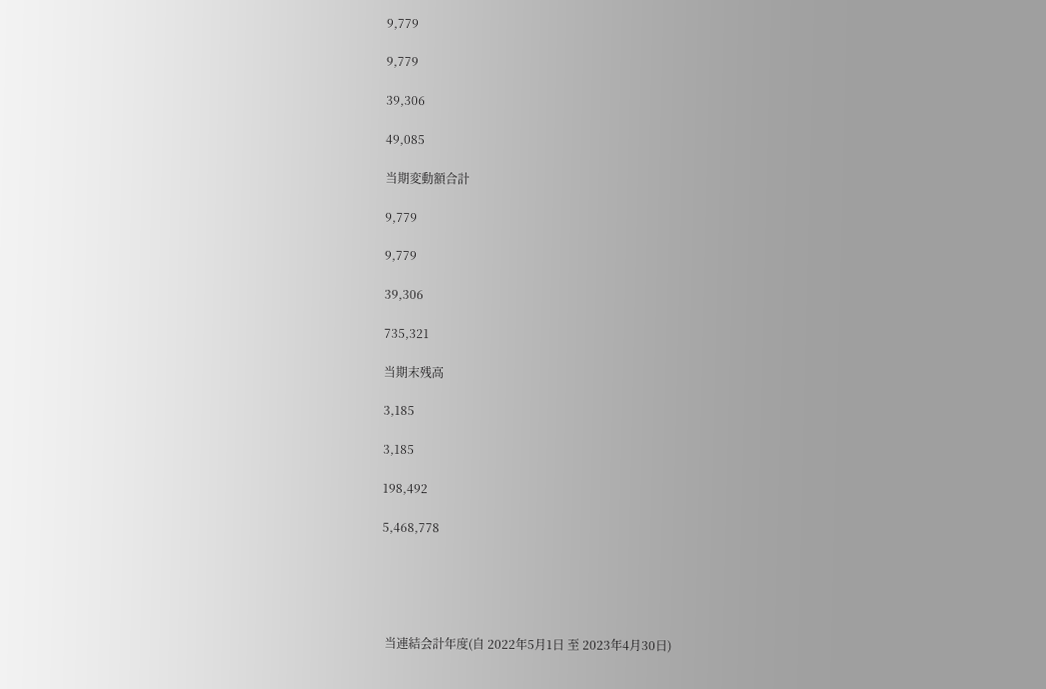9,779

9,779

39,306

49,085

当期変動額合計

9,779

9,779

39,306

735,321

当期末残高

3,185

3,185

198,492

5,468,778





 当連結会計年度(自 2022年5月1日 至 2023年4月30日)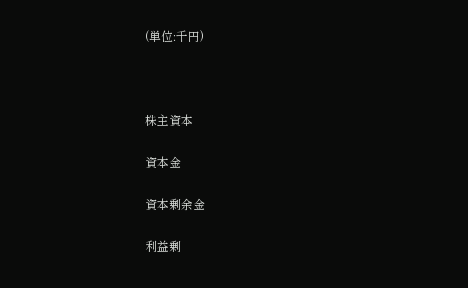(単位:千円)



株主資本

資本金

資本剰余金

利益剰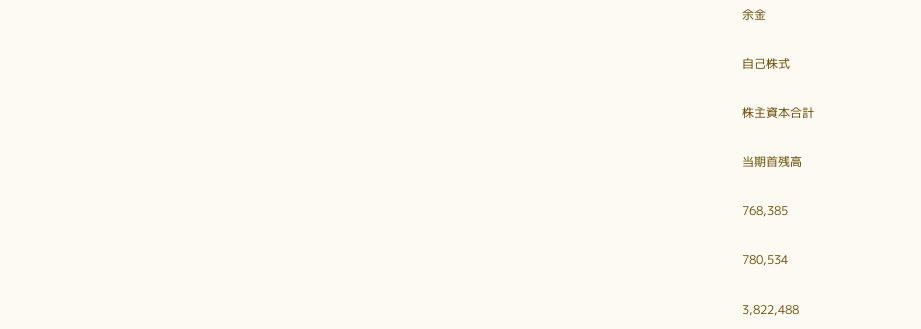余金

自己株式

株主資本合計

当期首残高

768,385

780,534

3,822,488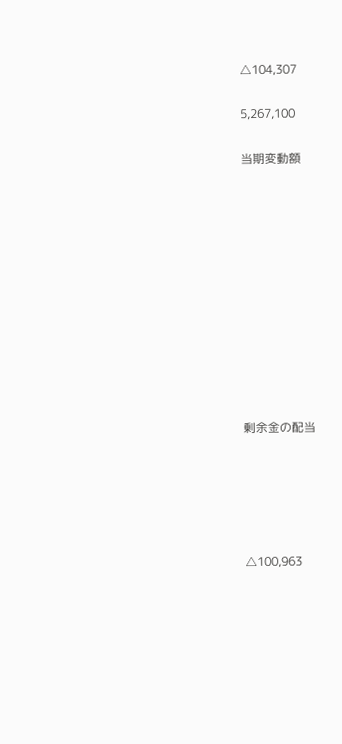△104,307

5,267,100

当期変動額











剰余金の配当





△100,963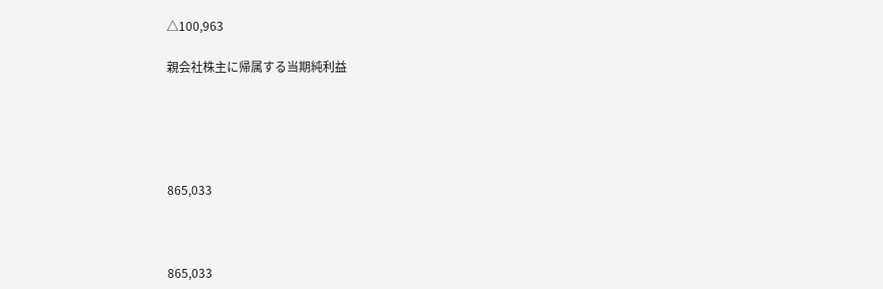△100,963

親会社株主に帰属する当期純利益





865,033



865,033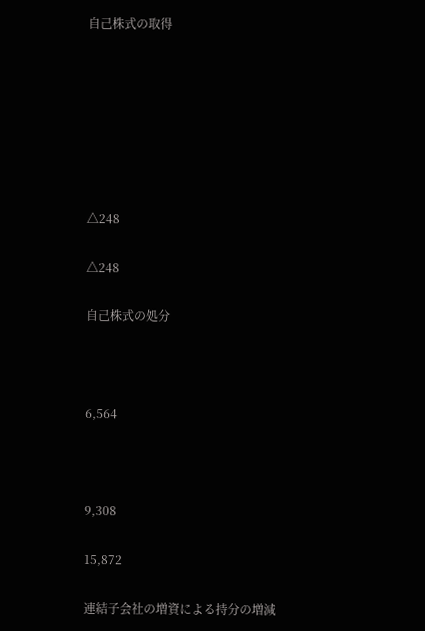自己株式の取得







△248

△248

自己株式の処分



6,564



9,308

15,872

連結子会社の増資による持分の増減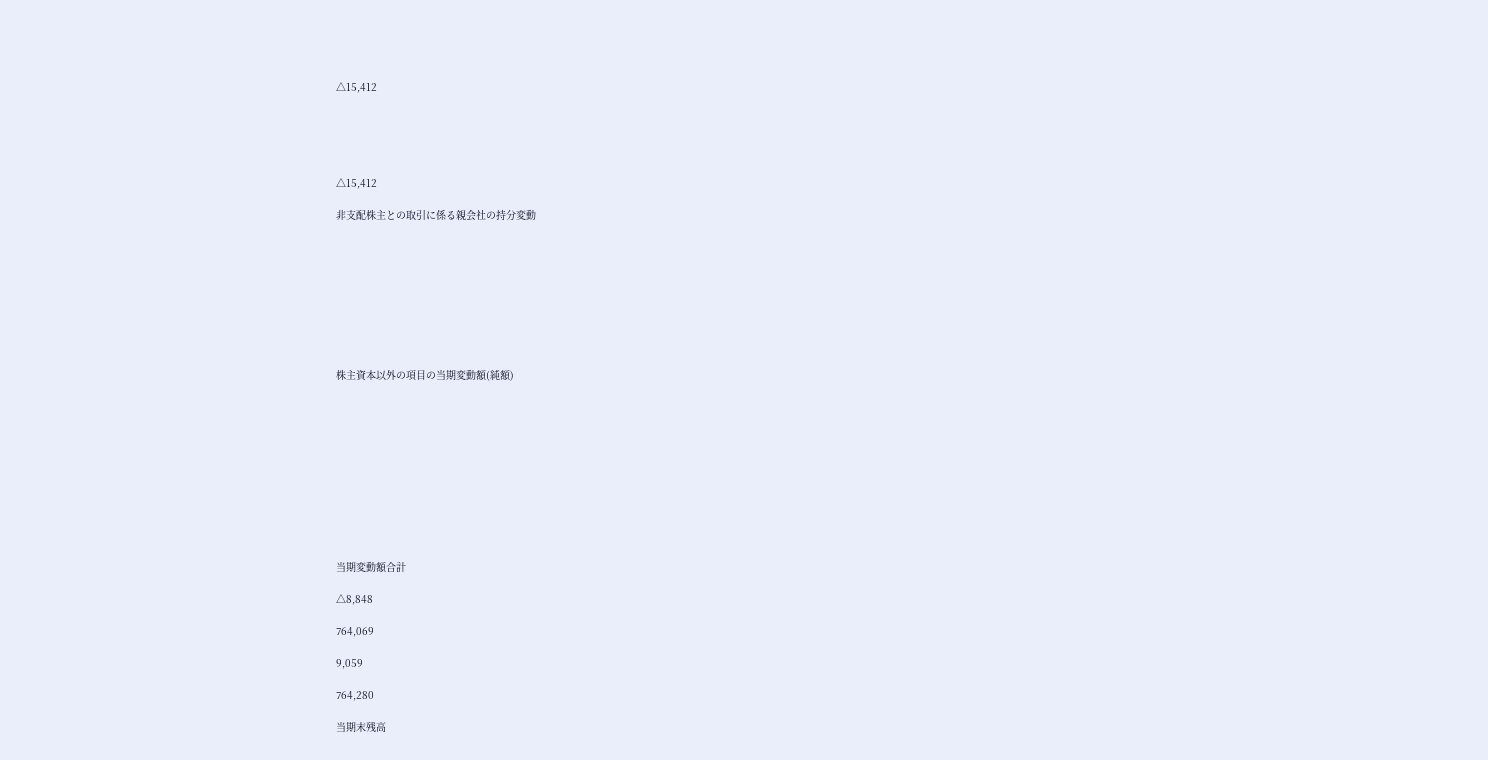△15,412





△15,412

非支配株主との取引に係る親会社の持分変動









株主資本以外の項目の当期変動額(純額)











当期変動額合計

△8,848

764,069

9,059

764,280

当期末残高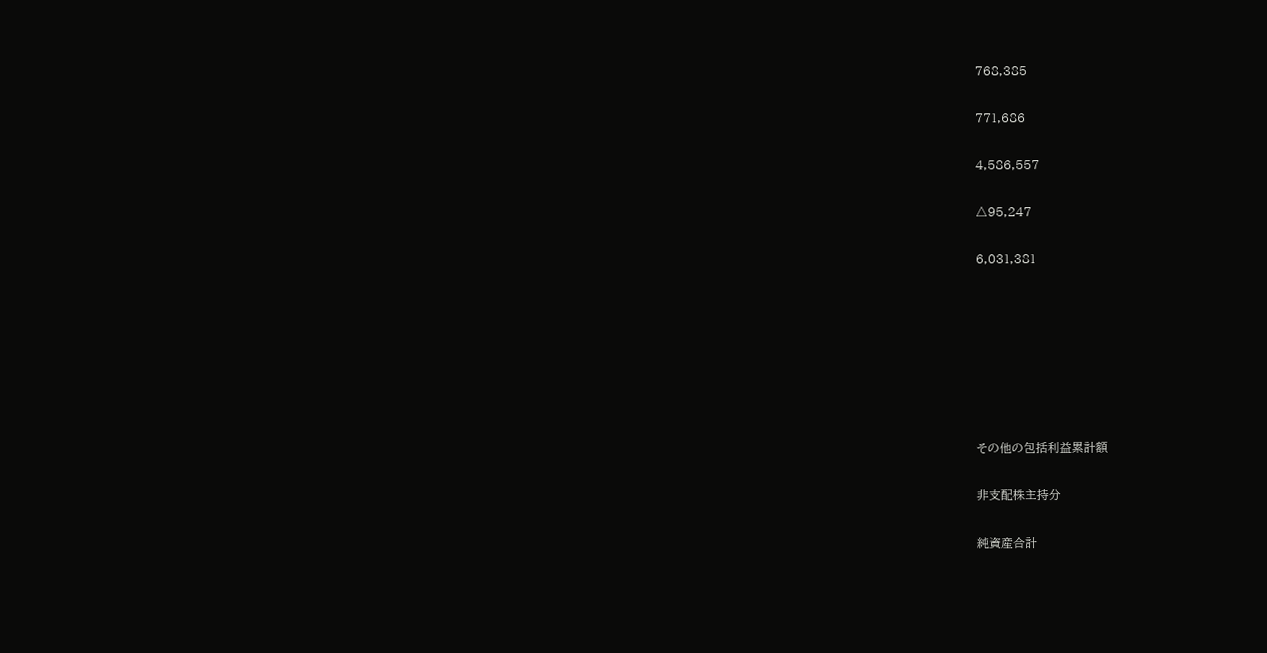768,385

771,686

4,586,557

△95,247

6,031,381







その他の包括利益累計額

非支配株主持分

純資産合計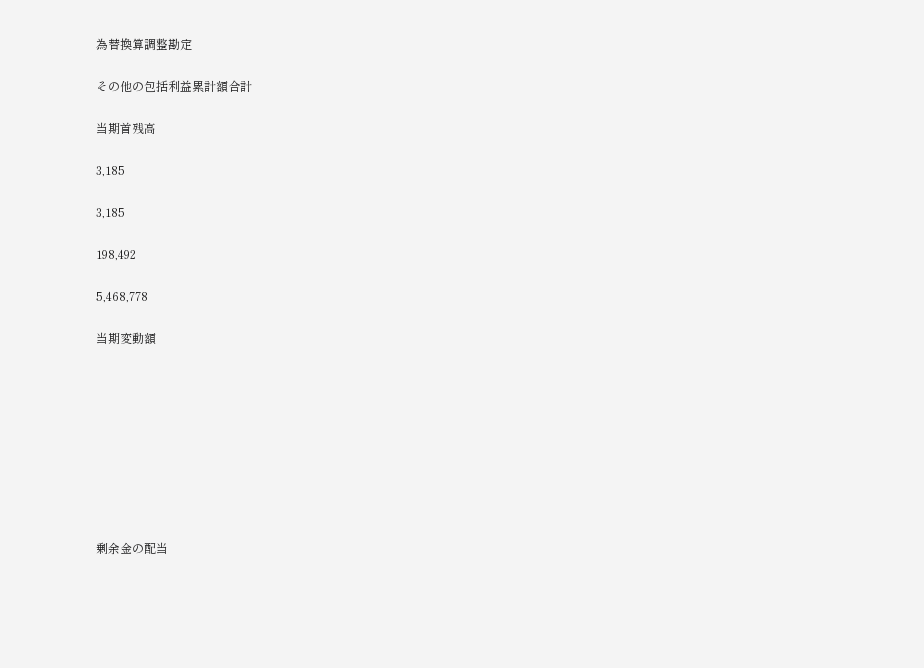為替換算調整勘定

その他の包括利益累計額合計

当期首残高

3,185

3,185

198,492

5,468,778

当期変動額









剰余金の配当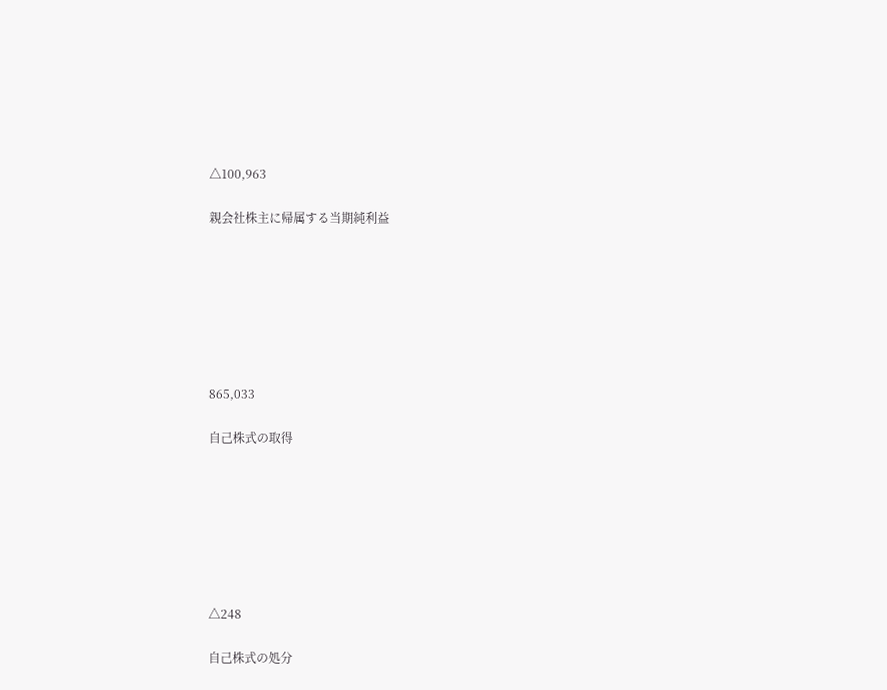△100,963

親会社株主に帰属する当期純利益







865,033

自己株式の取得







△248

自己株式の処分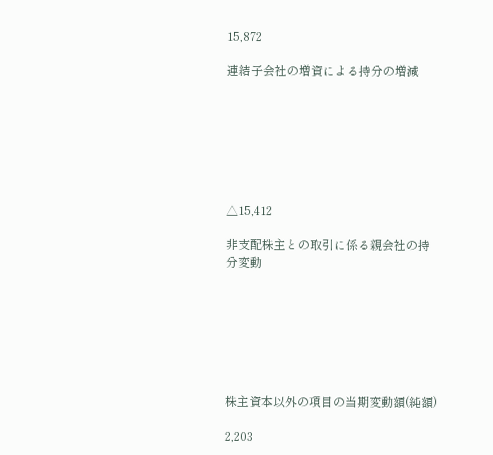15,872

連結子会社の増資による持分の増減







△15,412

非支配株主との取引に係る親会社の持分変動







株主資本以外の項目の当期変動額(純額)

2,203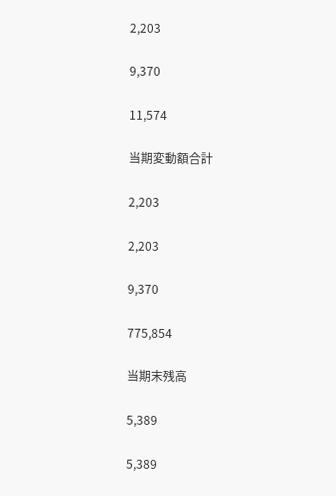2,203

9,370

11,574

当期変動額合計

2,203

2,203

9,370

775,854

当期末残高

5,389

5,389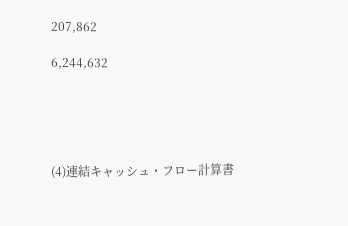207,862

6,244,632





(4)連結キャッシュ・フロー計算書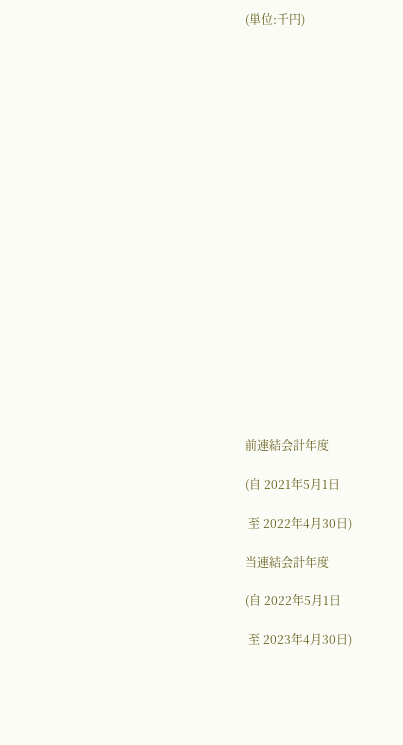(単位:千円)





















前連結会計年度

(自 2021年5月1日

 至 2022年4月30日)

当連結会計年度

(自 2022年5月1日

 至 2023年4月30日)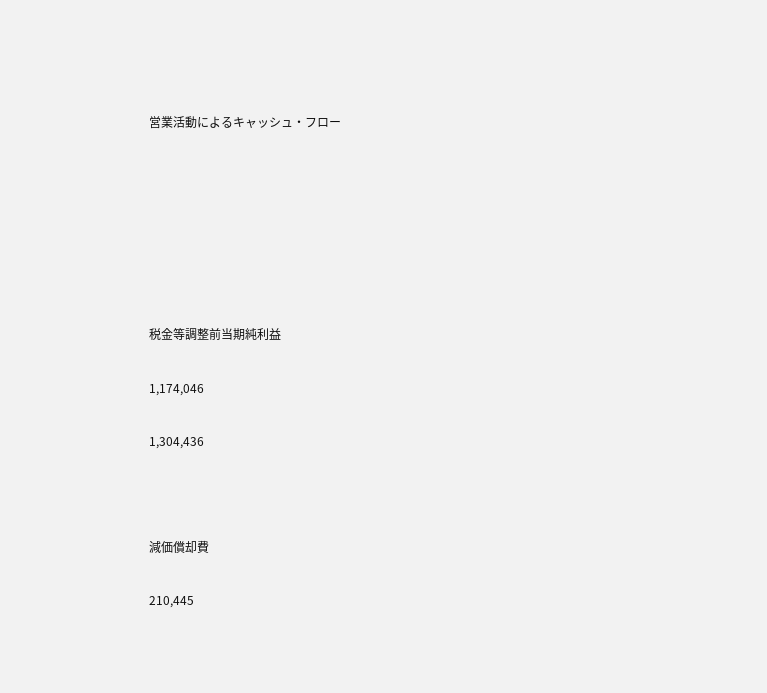営業活動によるキャッシュ・フロー







税金等調整前当期純利益

1,174,046

1,304,436



減価償却費

210,445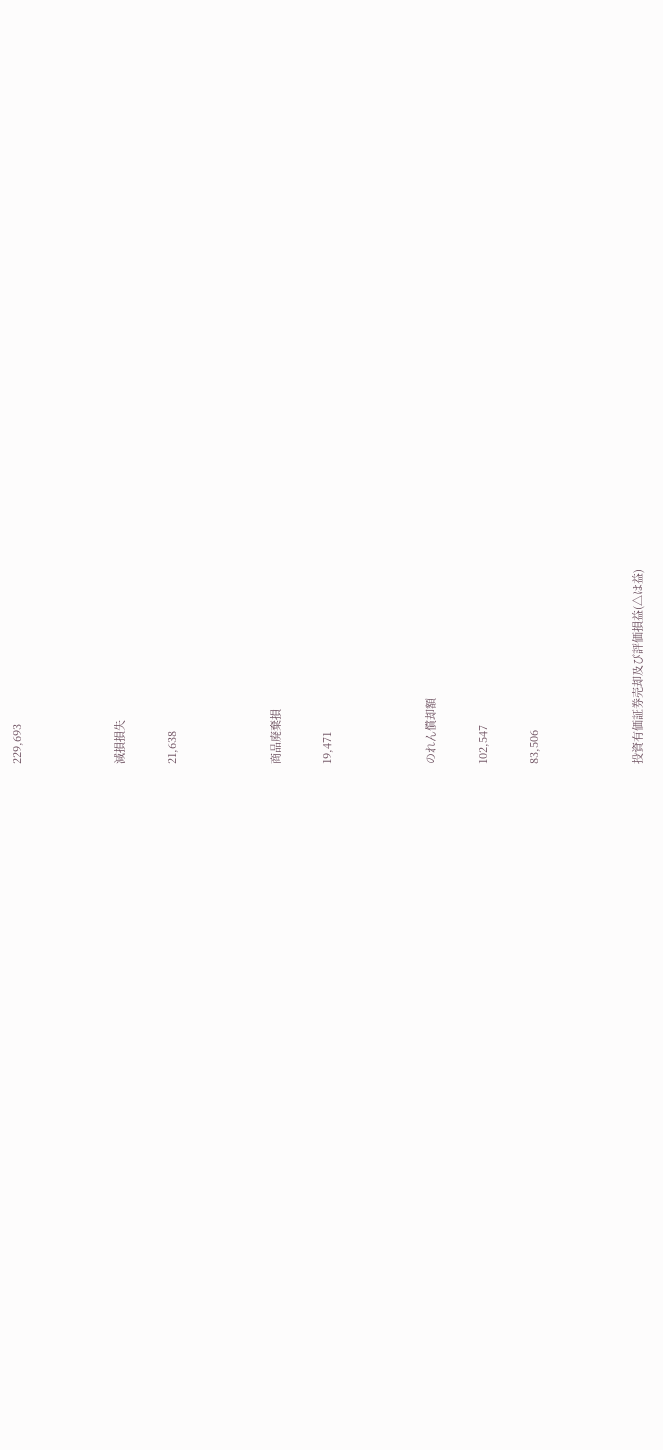229,693



減損損失

21,638



商品廃棄損

19,471



のれん償却額

102,547

83,506



投資有価証券売却及び評価損益(△は益)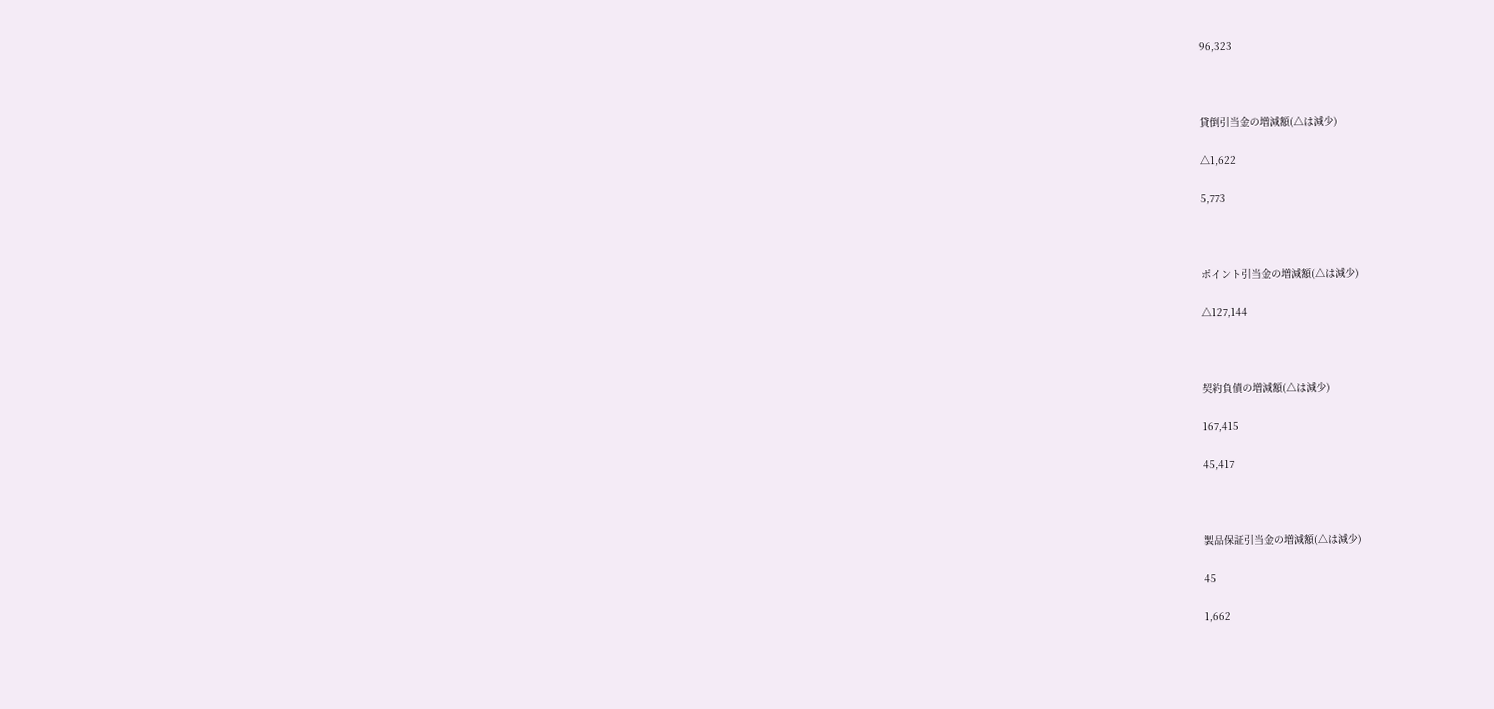96,323



貸倒引当金の増減額(△は減少)

△1,622

5,773



ポイント引当金の増減額(△は減少)

△127,144



契約負債の増減額(△は減少)

167,415

45,417



製品保証引当金の増減額(△は減少)

45

1,662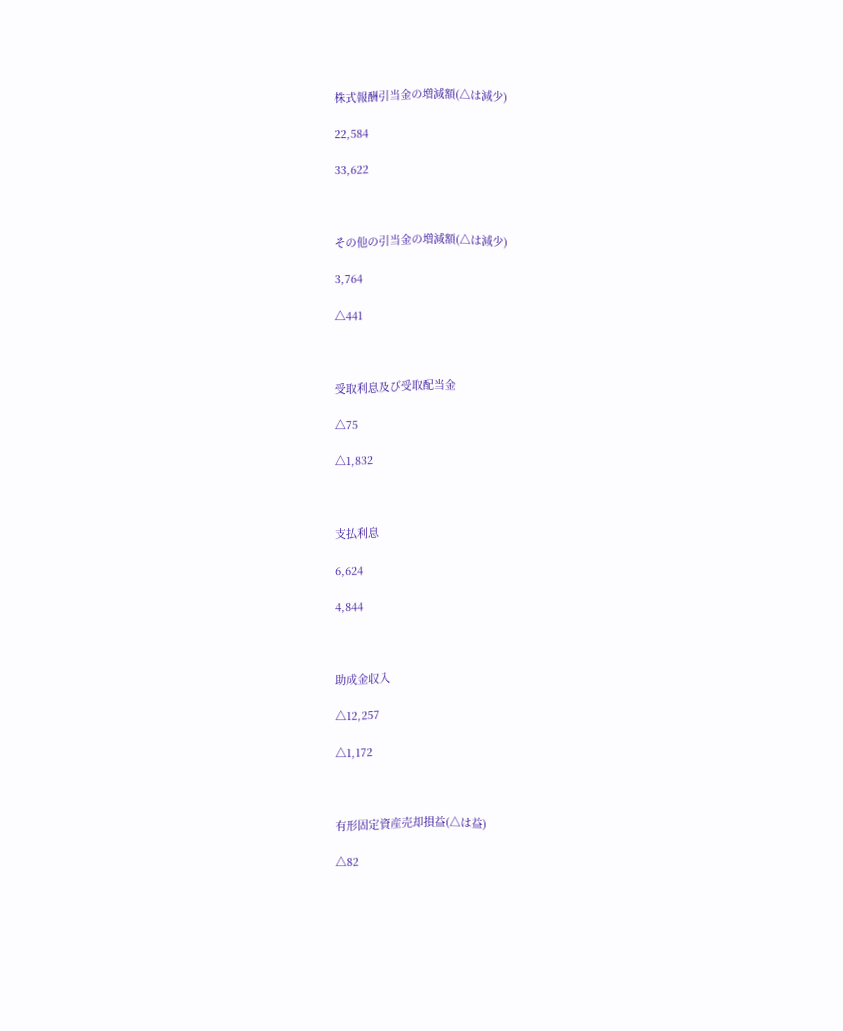株式報酬引当金の増減額(△は減少)

22,584

33,622



その他の引当金の増減額(△は減少)

3,764

△441



受取利息及び受取配当金

△75

△1,832



支払利息

6,624

4,844



助成金収入

△12,257

△1,172



有形固定資産売却損益(△は益)

△82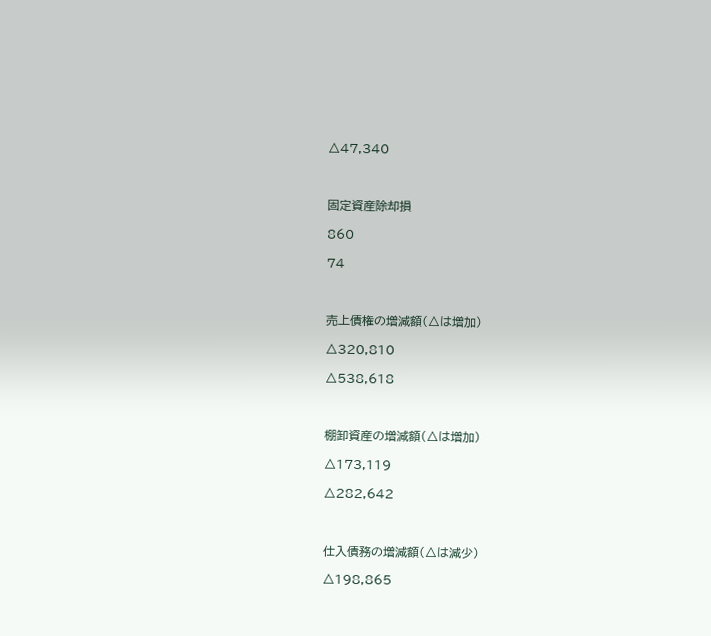△47,340



固定資産除却損

860

74



売上債権の増減額(△は増加)

△320,810

△538,618



棚卸資産の増減額(△は増加)

△173,119

△282,642



仕入債務の増減額(△は減少)

△198,865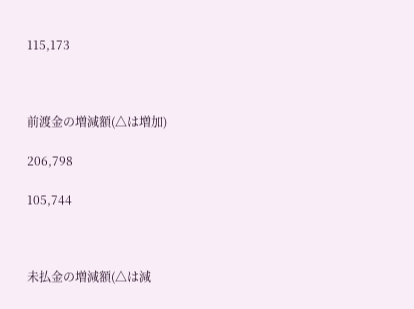115,173



前渡金の増減額(△は増加)

206,798

105,744



未払金の増減額(△は減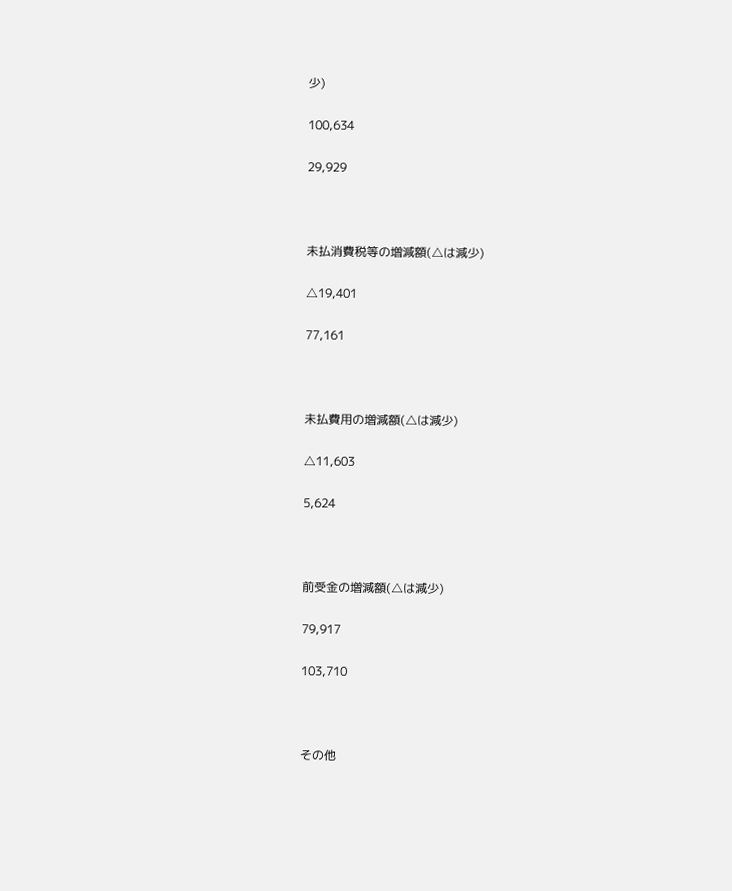少)

100,634

29,929



未払消費税等の増減額(△は減少)

△19,401

77,161



未払費用の増減額(△は減少)

△11,603

5,624



前受金の増減額(△は減少)

79,917

103,710



その他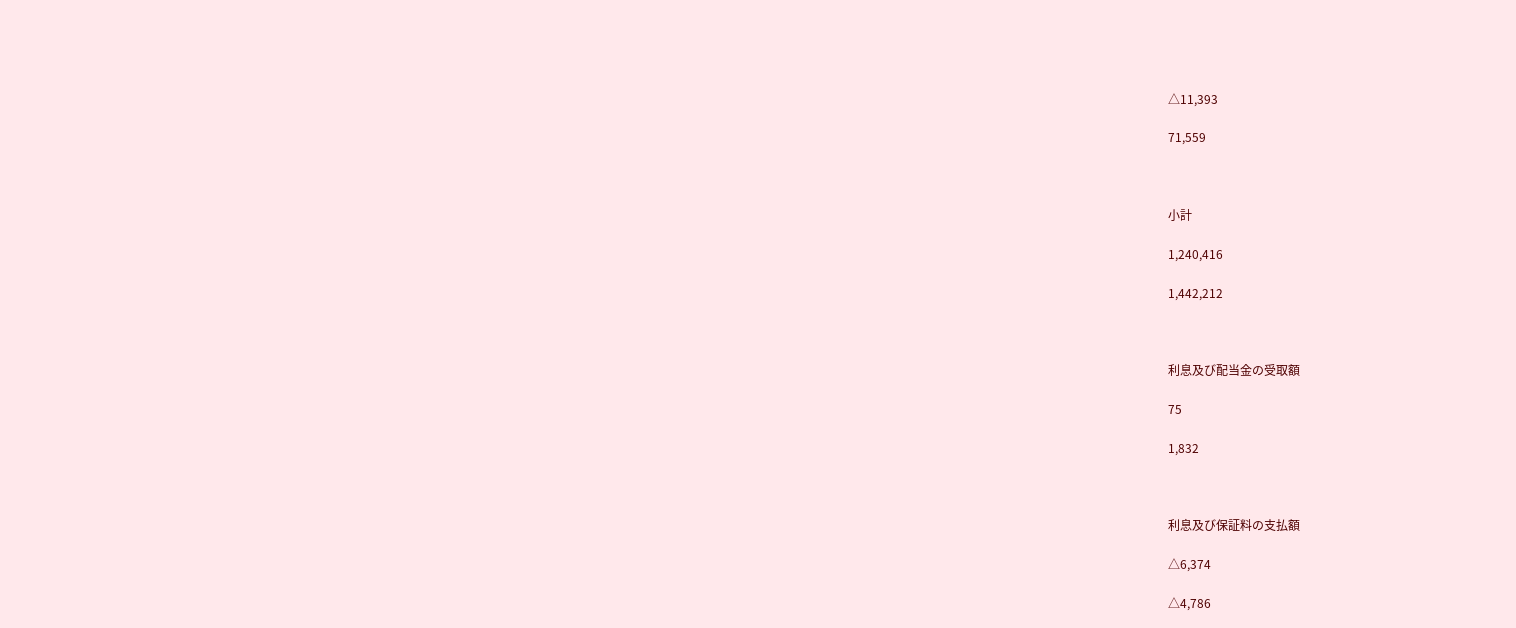△11,393

71,559



小計

1,240,416

1,442,212



利息及び配当金の受取額

75

1,832



利息及び保証料の支払額

△6,374

△4,786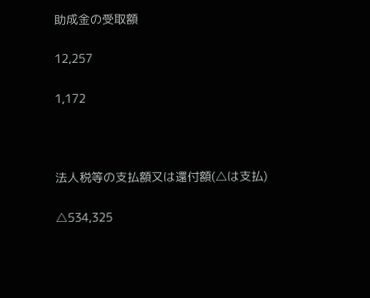助成金の受取額

12,257

1,172



法人税等の支払額又は還付額(△は支払)

△534,325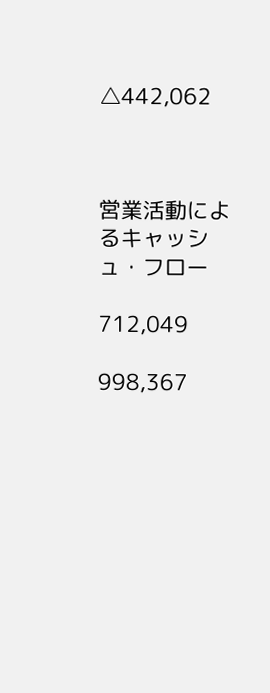△442,062



営業活動によるキャッシュ・フロー

712,049

998,367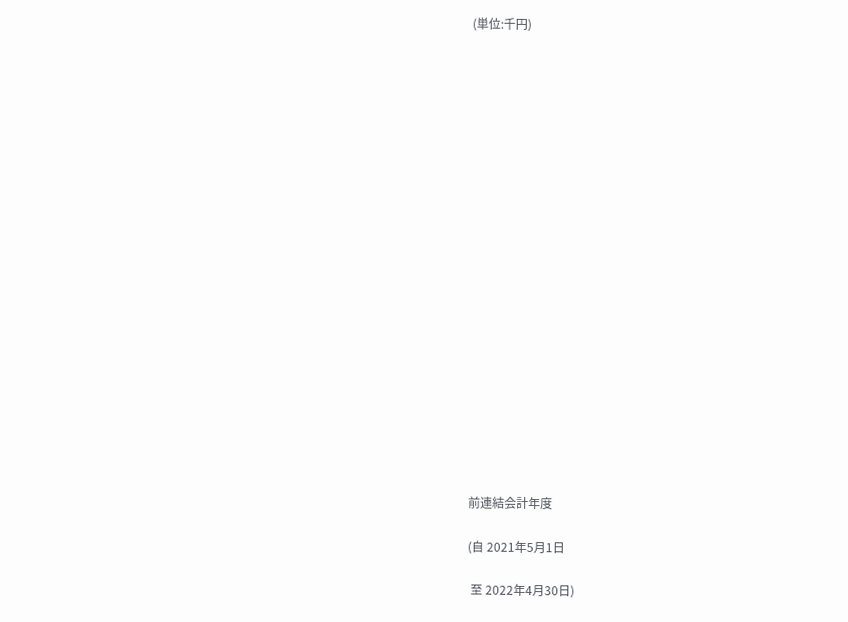(単位:千円)





















前連結会計年度

(自 2021年5月1日

 至 2022年4月30日)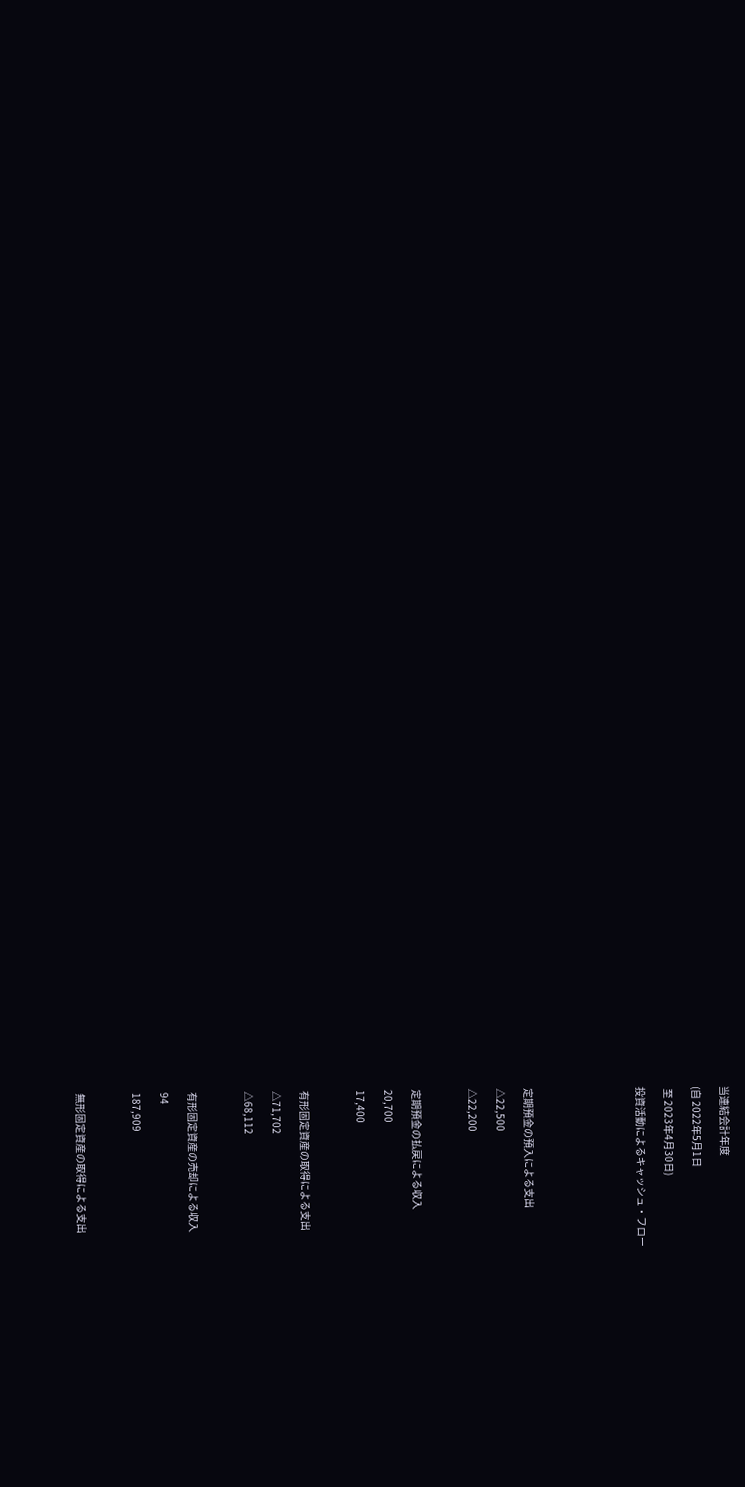当連結会計年度

(自 2022年5月1日

 至 2023年4月30日)

投資活動によるキャッシュ・フロー







定期預金の預入による支出

△22,500

△22,200



定期預金の払戻による収入

20,700

17,400



有形固定資産の取得による支出

△71,702

△68,112



有形固定資産の売却による収入

94

187,909



無形固定資産の取得による支出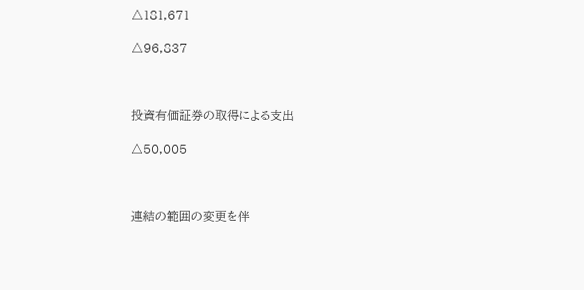△181,671

△96,837



投資有価証券の取得による支出

△50,005



連結の範囲の変更を伴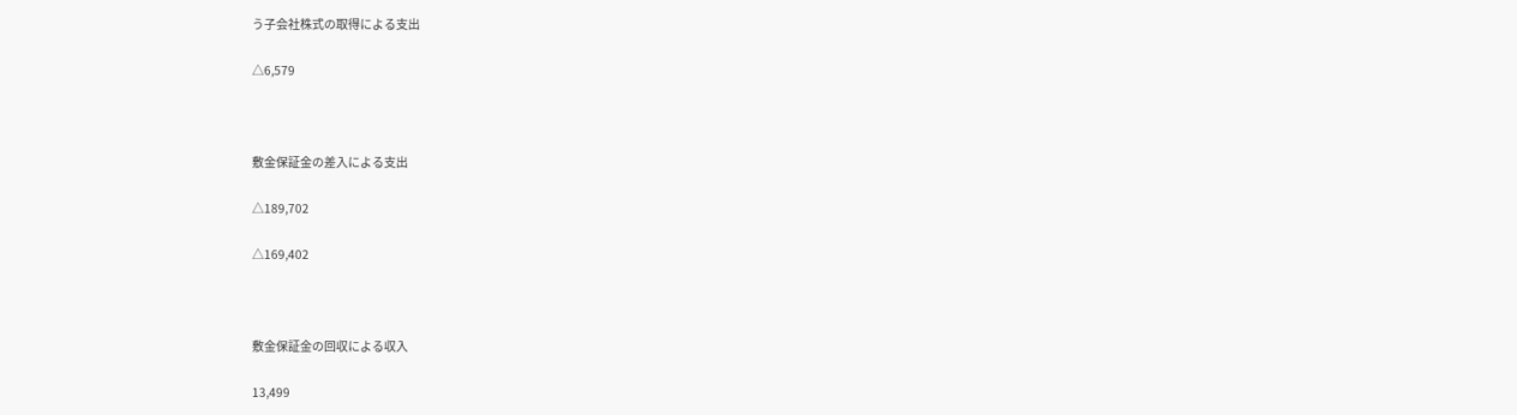う子会社株式の取得による支出

△6,579



敷金保証金の差入による支出

△189,702

△169,402



敷金保証金の回収による収入

13,499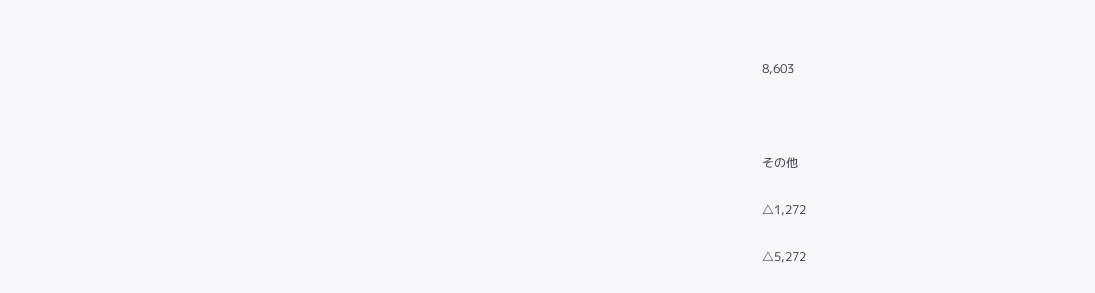8,603



その他

△1,272

△5,272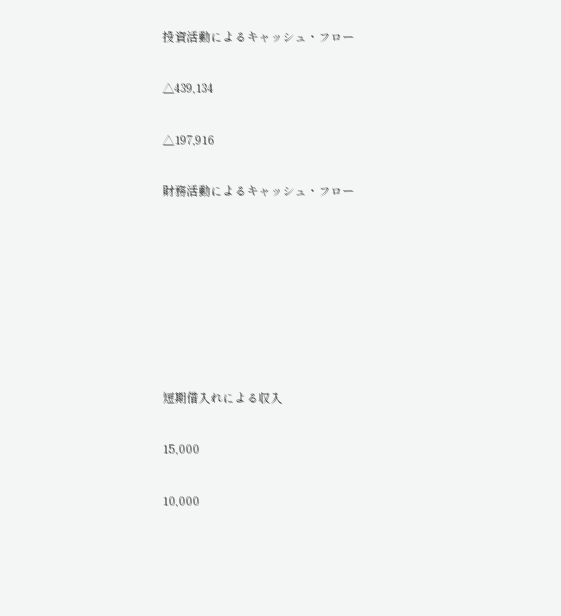投資活動によるキャッシュ・フロー

△439,134

△197,916

財務活動によるキャッシュ・フロー







短期借入れによる収入

15,000

10,000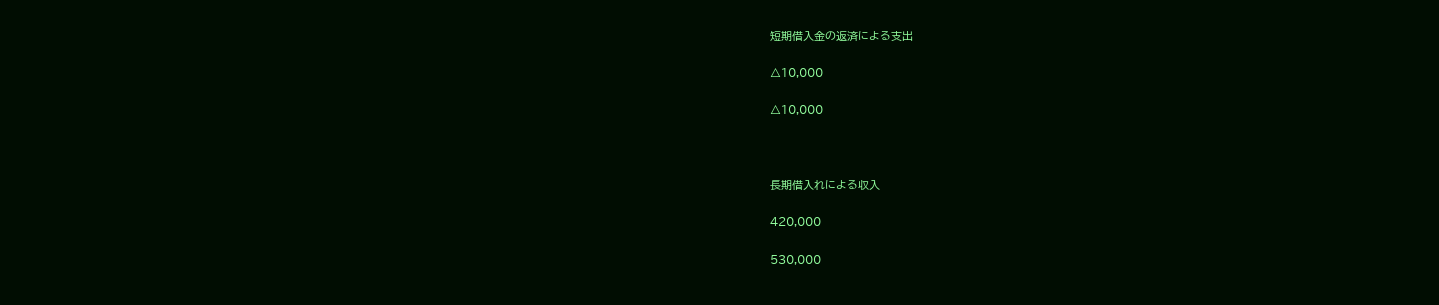短期借入金の返済による支出

△10,000

△10,000



長期借入れによる収入

420,000

530,000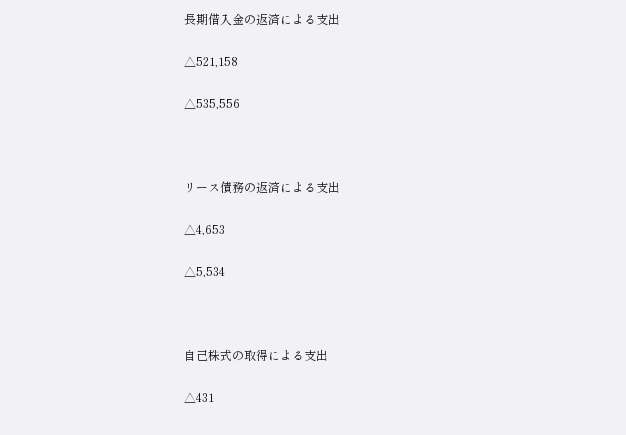長期借入金の返済による支出

△521,158

△535,556



リース債務の返済による支出

△4,653

△5,534



自己株式の取得による支出

△431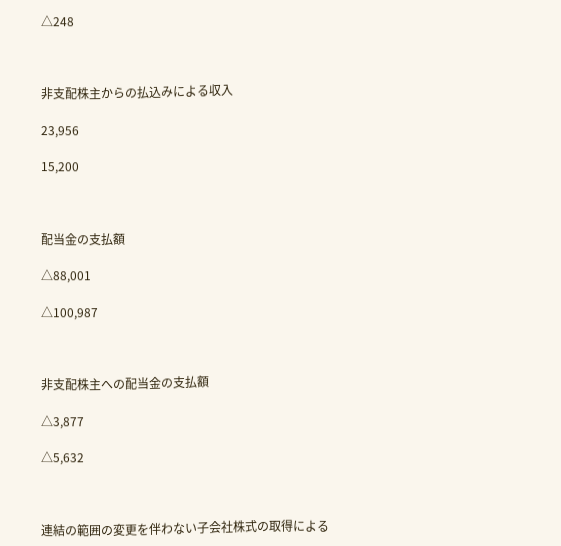△248



非支配株主からの払込みによる収入

23,956

15,200



配当金の支払額

△88,001

△100,987



非支配株主への配当金の支払額

△3,877

△5,632



連結の範囲の変更を伴わない子会社株式の取得による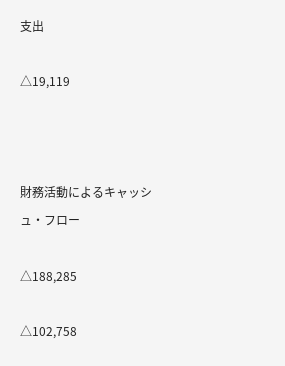支出

△19,119



財務活動によるキャッシュ・フロー

△188,285

△102,758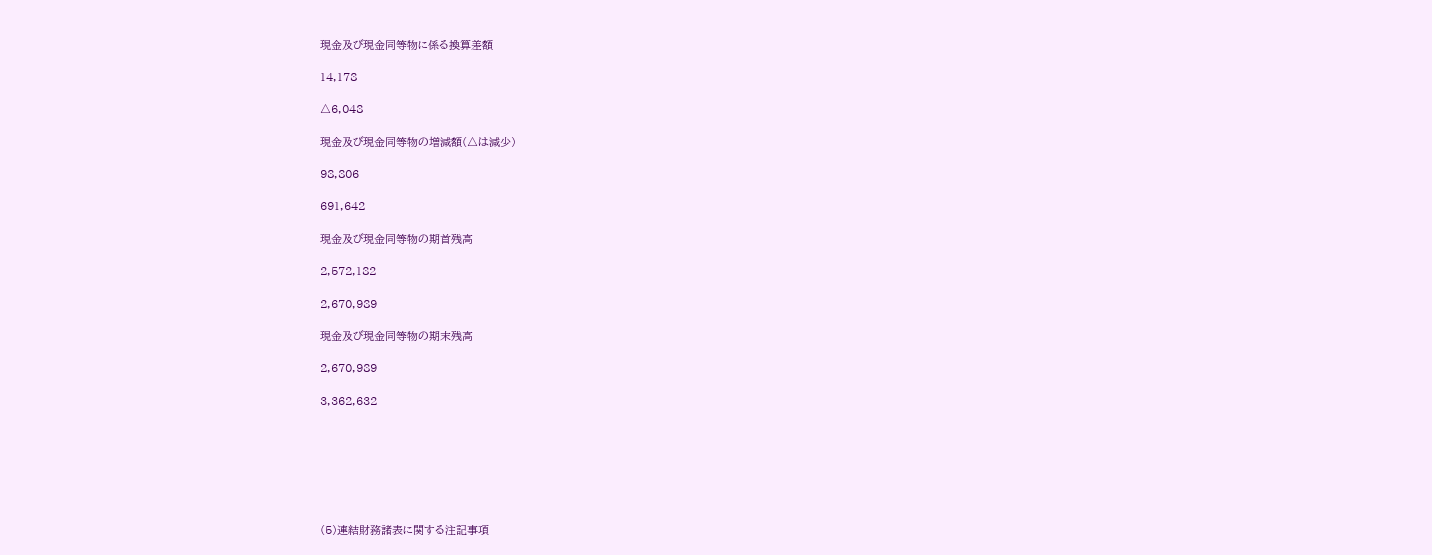現金及び現金同等物に係る換算差額

14,178

△6,048

現金及び現金同等物の増減額(△は減少)

98,806

691,642

現金及び現金同等物の期首残高

2,572,182

2,670,989

現金及び現金同等物の期末残高

2,670,989

3,362,632







(5)連結財務諸表に関する注記事項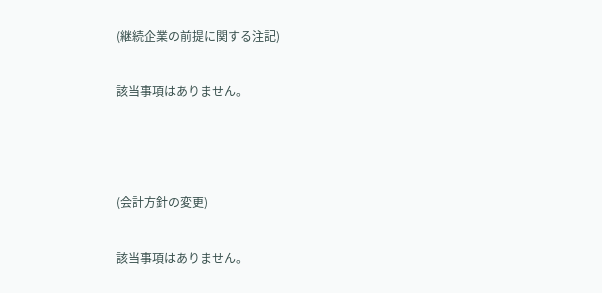(継続企業の前提に関する注記)

該当事項はありません。



(会計方針の変更)

該当事項はありません。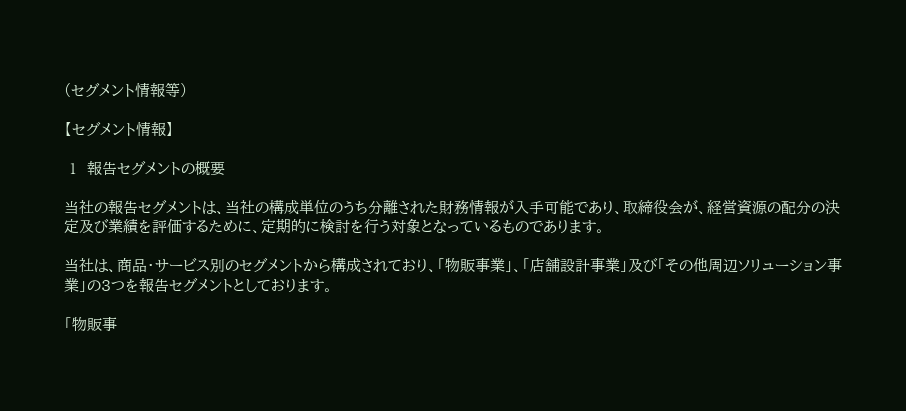(セグメント情報等)

【セグメント情報】

 1  報告セグメントの概要

当社の報告セグメントは、当社の構成単位のうち分離された財務情報が入手可能であり、取締役会が、経営資源の配分の決定及び業績を評価するために、定期的に検討を行う対象となっているものであります。

当社は、商品・サービス別のセグメントから構成されており、「物販事業」、「店舗設計事業」及び「その他周辺ソリューション事業」の3つを報告セグメントとしております。

「物販事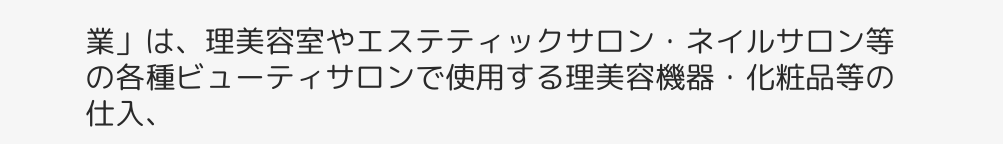業」は、理美容室やエステティックサロン・ネイルサロン等の各種ビューティサロンで使用する理美容機器・化粧品等の仕入、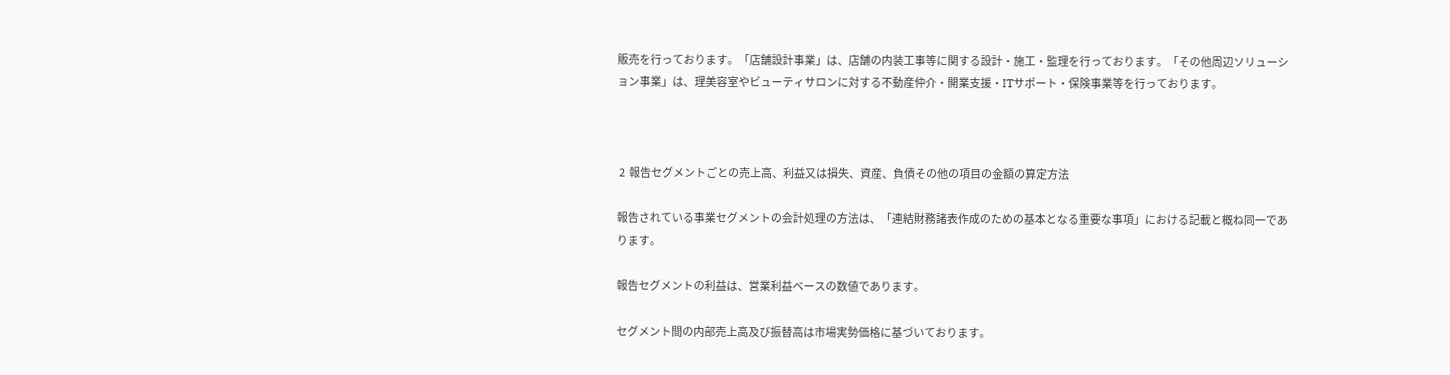販売を行っております。「店舗設計事業」は、店舗の内装工事等に関する設計・施工・監理を行っております。「その他周辺ソリューション事業」は、理美容室やビューティサロンに対する不動産仲介・開業支援・ITサポート・保険事業等を行っております。



 2  報告セグメントごとの売上高、利益又は損失、資産、負債その他の項目の金額の算定方法

報告されている事業セグメントの会計処理の方法は、「連結財務諸表作成のための基本となる重要な事項」における記載と概ね同一であります。

報告セグメントの利益は、営業利益ベースの数値であります。

セグメント間の内部売上高及び振替高は市場実勢価格に基づいております。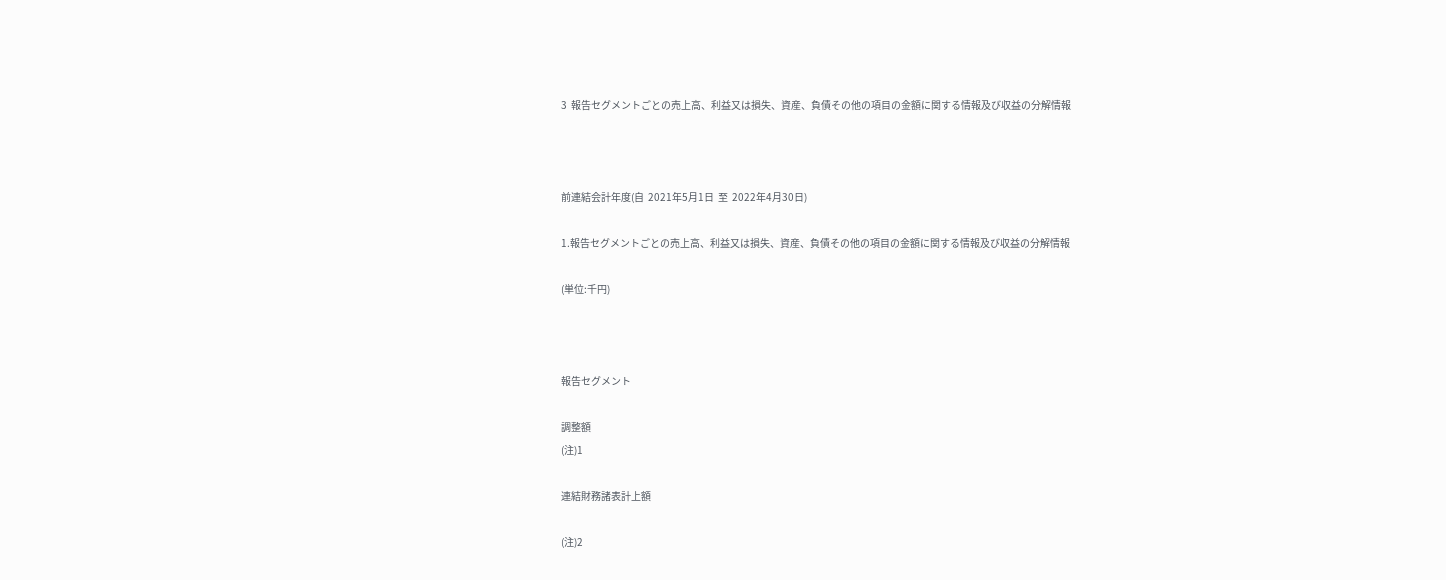3  報告セグメントごとの売上高、利益又は損失、資産、負債その他の項目の金額に関する情報及び収益の分解情報



前連結会計年度(自  2021年5月1日  至  2022年4月30日)

1.報告セグメントごとの売上高、利益又は損失、資産、負債その他の項目の金額に関する情報及び収益の分解情報

(単位:千円)



報告セグメント

調整額
(注)1

連結財務諸表計上額

(注)2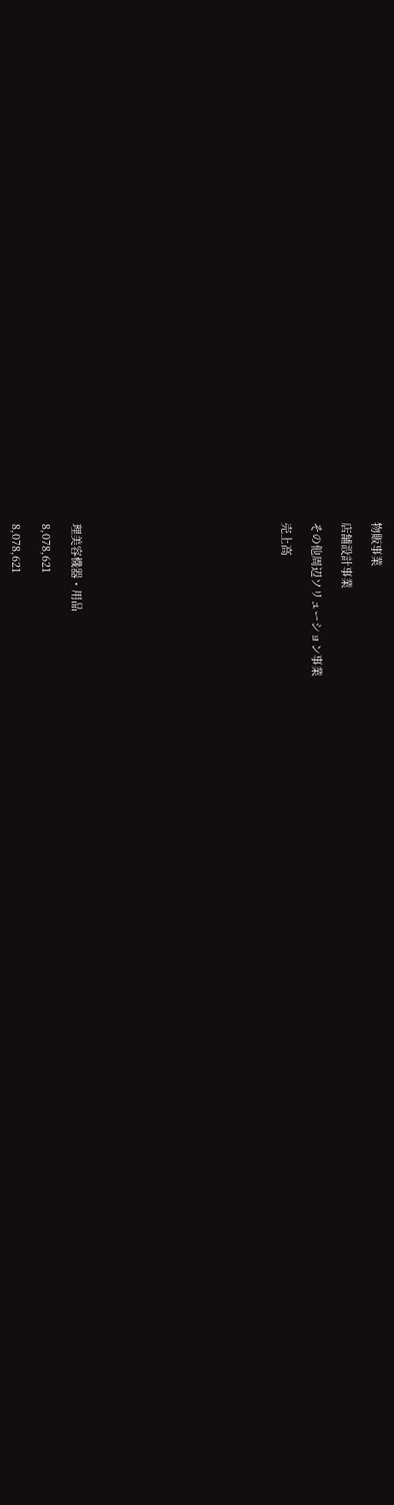物販事業

店舗設計事業

その他周辺ソリューション事業

売上高













理美容機器・用品

8,078,621

8,078,621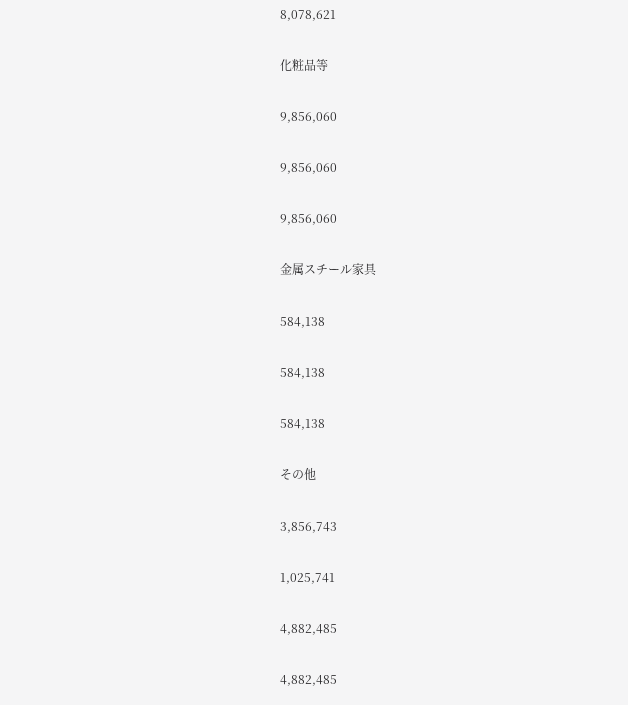8,078,621

化粧品等

9,856,060

9,856,060

9,856,060

金属スチール家具

584,138

584,138

584,138

その他

3,856,743

1,025,741

4,882,485

4,882,485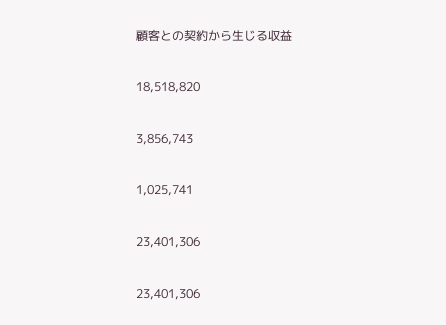顧客との契約から生じる収益

18,518,820

3,856,743

1,025,741

23,401,306

23,401,306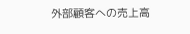外部顧客への売上高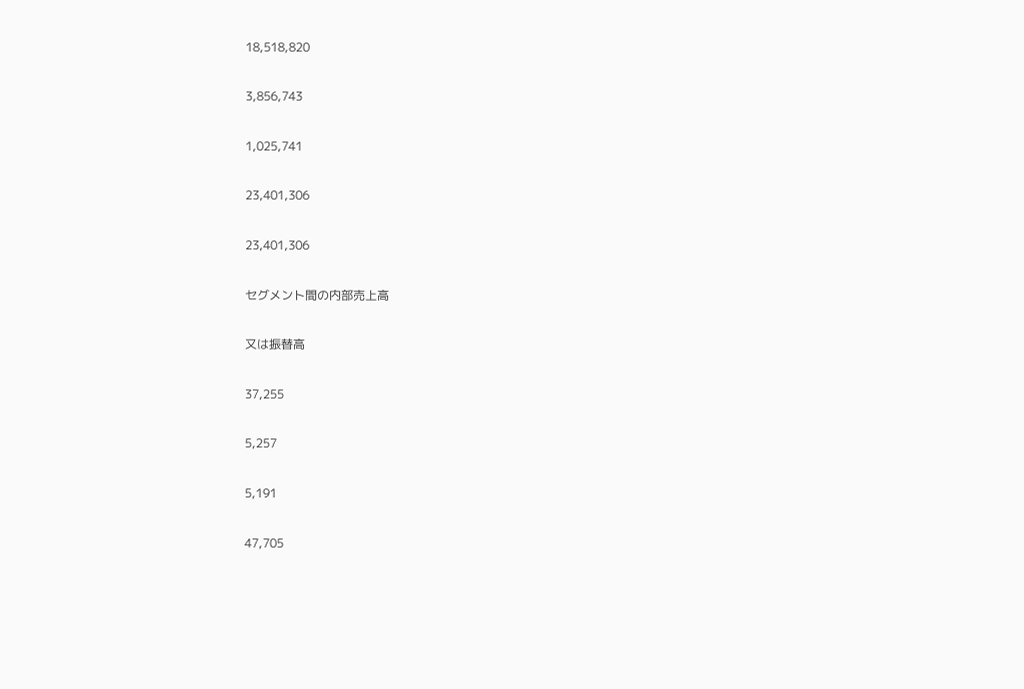18,518,820

3,856,743

1,025,741

23,401,306

23,401,306

セグメント間の内部売上高

又は振替高

37,255

5,257

5,191

47,705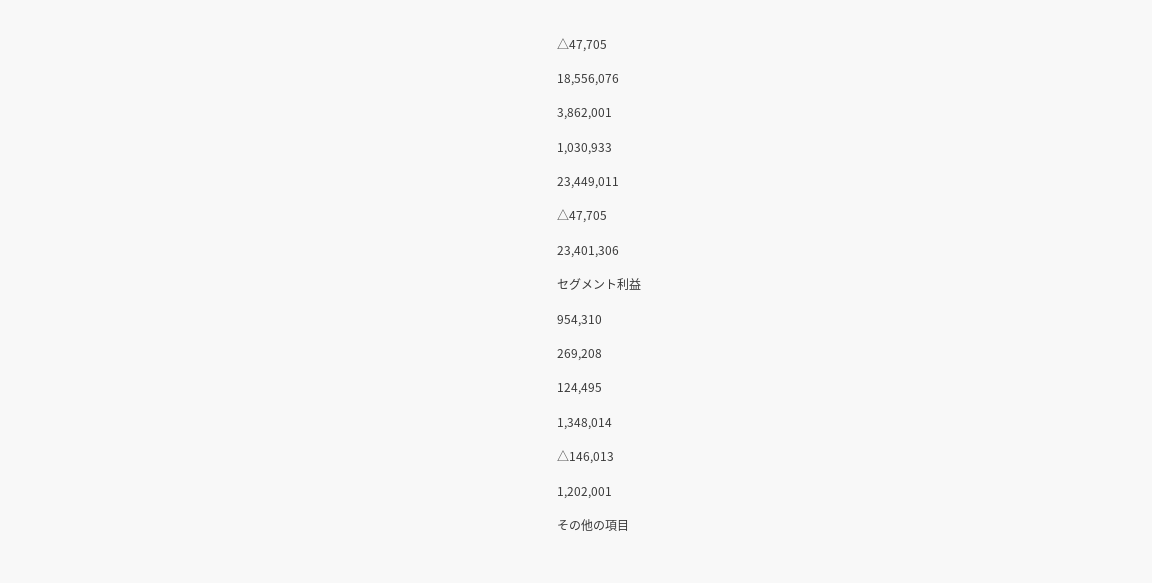△47,705

18,556,076

3,862,001

1,030,933

23,449,011

△47,705

23,401,306

セグメント利益

954,310

269,208

124,495

1,348,014

△146,013

1,202,001

その他の項目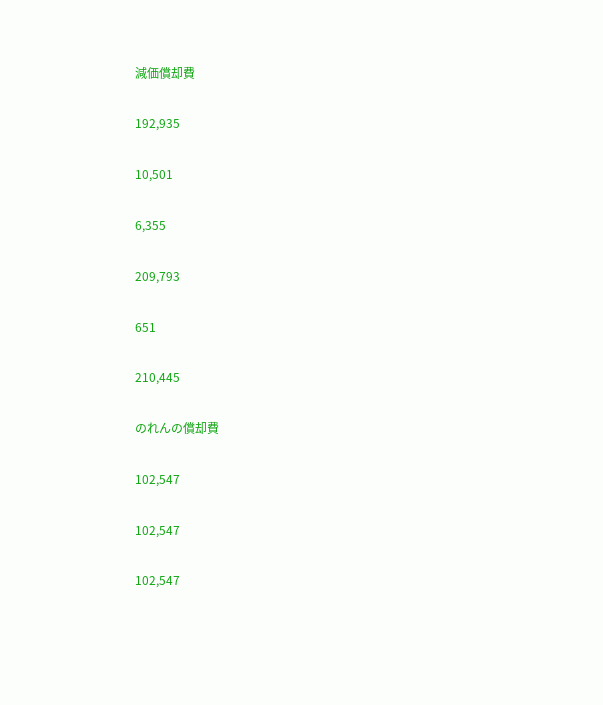減価償却費

192,935

10,501

6,355

209,793

651

210,445

のれんの償却費

102,547

102,547

102,547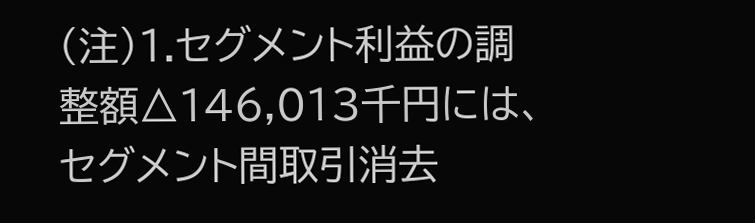(注)1.セグメント利益の調整額△146,013千円には、セグメント間取引消去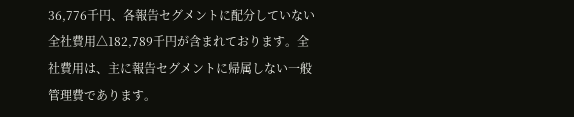36,776千円、各報告セグメントに配分していない全社費用△182,789千円が含まれております。全社費用は、主に報告セグメントに帰属しない一般管理費であります。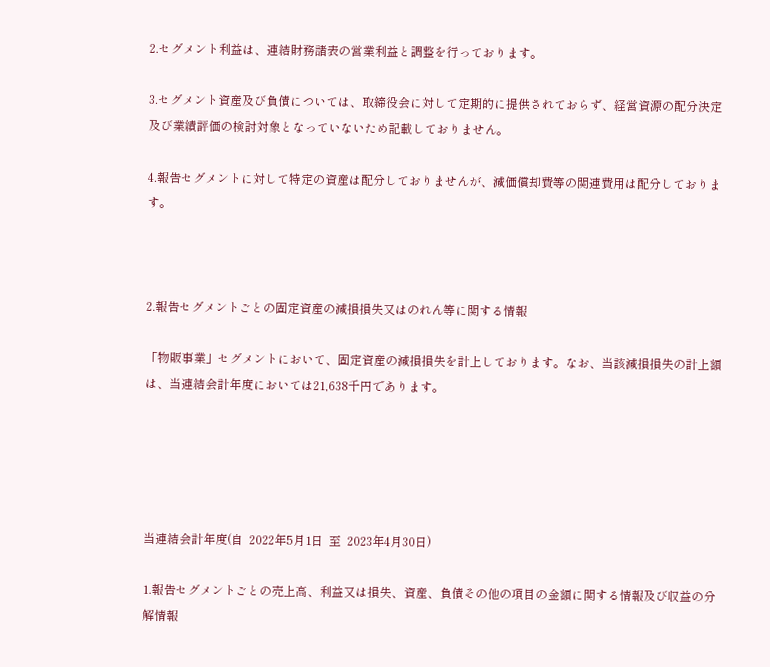2.セグメント利益は、連結財務諸表の営業利益と調整を行っております。

3.セグメント資産及び負債については、取締役会に対して定期的に提供されておらず、経営資源の配分決定及び業績評価の検討対象となっていないため記載しておりません。

4.報告セグメントに対して特定の資産は配分しておりませんが、減価償却費等の関連費用は配分しております。



2.報告セグメントごとの固定資産の減損損失又はのれん等に関する情報

「物販事業」セグメントにおいて、固定資産の減損損失を計上しております。なお、当該減損損失の計上額は、当連結会計年度においては21,638千円であります。





当連結会計年度(自  2022年5月1日  至  2023年4月30日)

1.報告セグメントごとの売上高、利益又は損失、資産、負債その他の項目の金額に関する情報及び収益の分解情報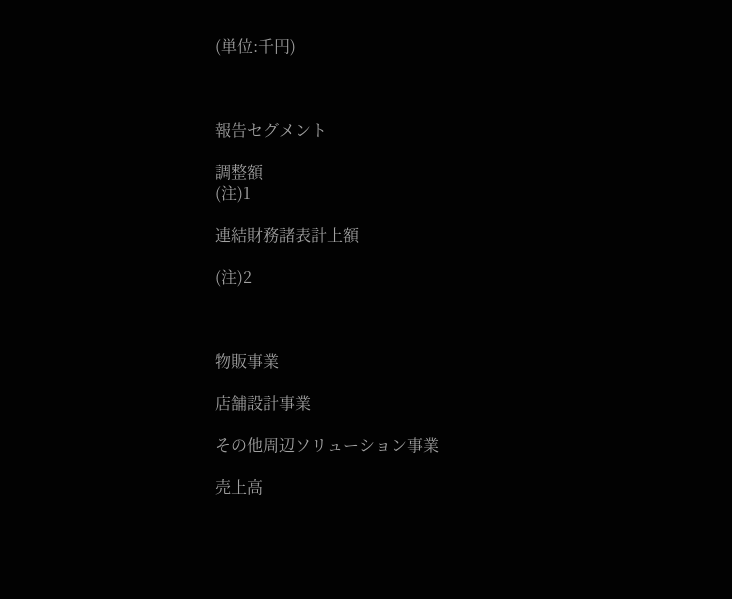(単位:千円)



報告セグメント

調整額
(注)1

連結財務諸表計上額

(注)2



物販事業

店舗設計事業

その他周辺ソリューション事業

売上高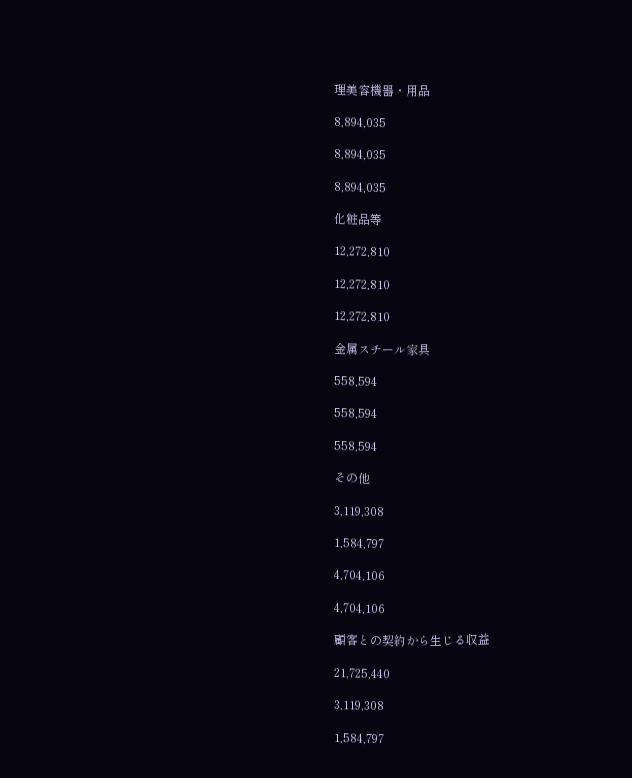理美容機器・用品

8,894,035

8,894,035

8,894,035

化粧品等

12,272,810

12,272,810

12,272,810

金属スチール家具

558,594

558,594

558,594

その他

3,119,308

1,584,797

4,704,106

4,704,106

顧客との契約から生じる収益

21,725,440

3,119,308

1,584,797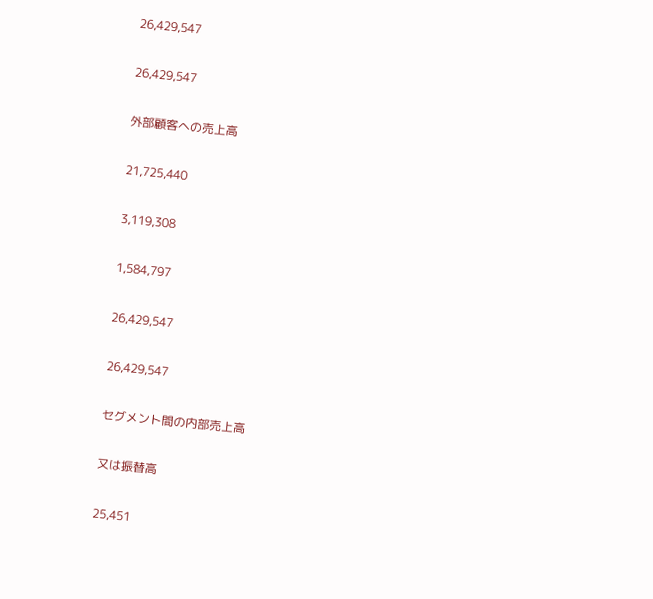26,429,547

26,429,547

外部顧客への売上高

21,725,440

3,119,308

1,584,797

26,429,547

26,429,547

セグメント間の内部売上高

又は振替高

25,451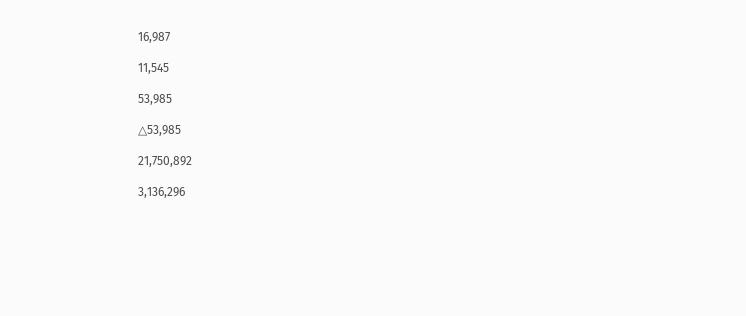16,987

11,545

53,985

△53,985

21,750,892

3,136,296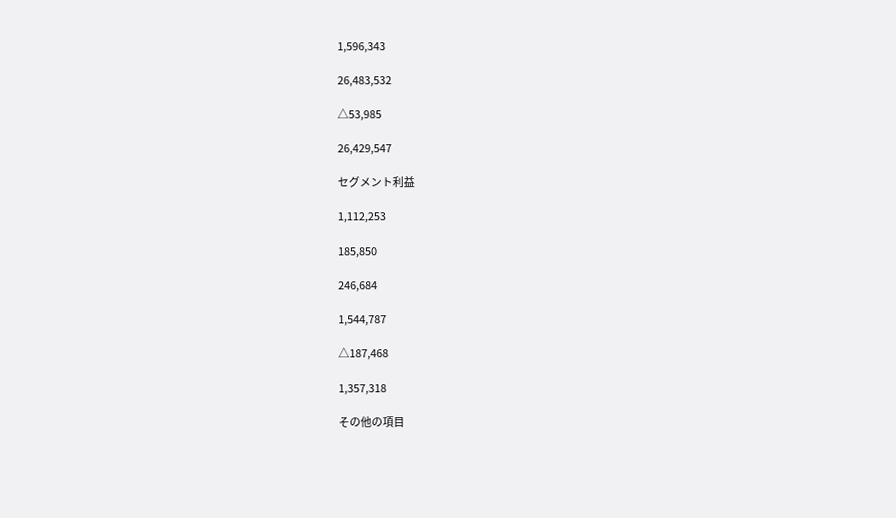1,596,343

26,483,532

△53,985

26,429,547

セグメント利益

1,112,253

185,850

246,684

1,544,787

△187,468

1,357,318

その他の項目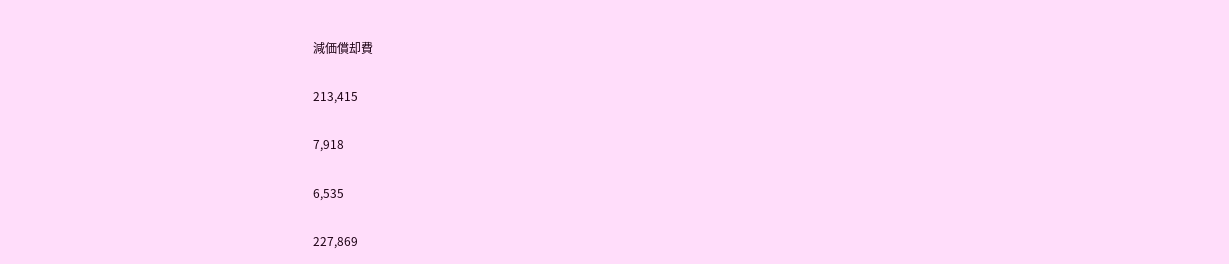減価償却費

213,415

7,918

6,535

227,869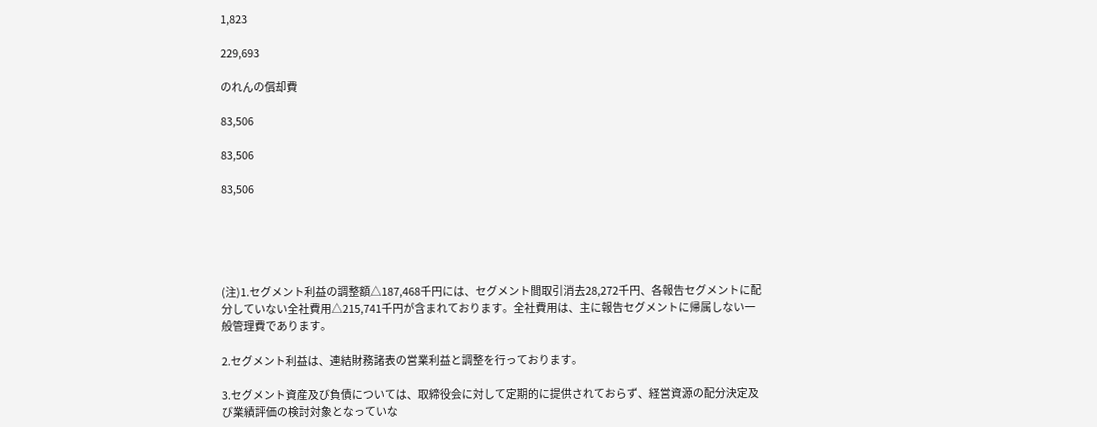1,823

229,693

のれんの償却費

83,506

83,506

83,506





(注)1.セグメント利益の調整額△187,468千円には、セグメント間取引消去28,272千円、各報告セグメントに配分していない全社費用△215,741千円が含まれております。全社費用は、主に報告セグメントに帰属しない一般管理費であります。

2.セグメント利益は、連結財務諸表の営業利益と調整を行っております。

3.セグメント資産及び負債については、取締役会に対して定期的に提供されておらず、経営資源の配分決定及び業績評価の検討対象となっていな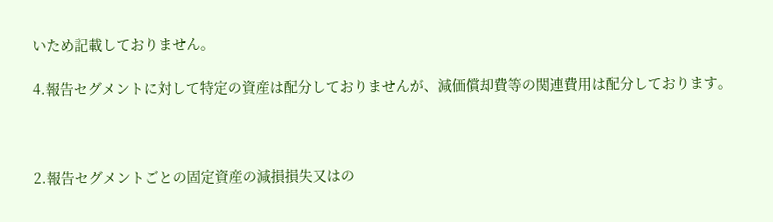いため記載しておりません。

4.報告セグメントに対して特定の資産は配分しておりませんが、減価償却費等の関連費用は配分しております。



2.報告セグメントごとの固定資産の減損損失又はの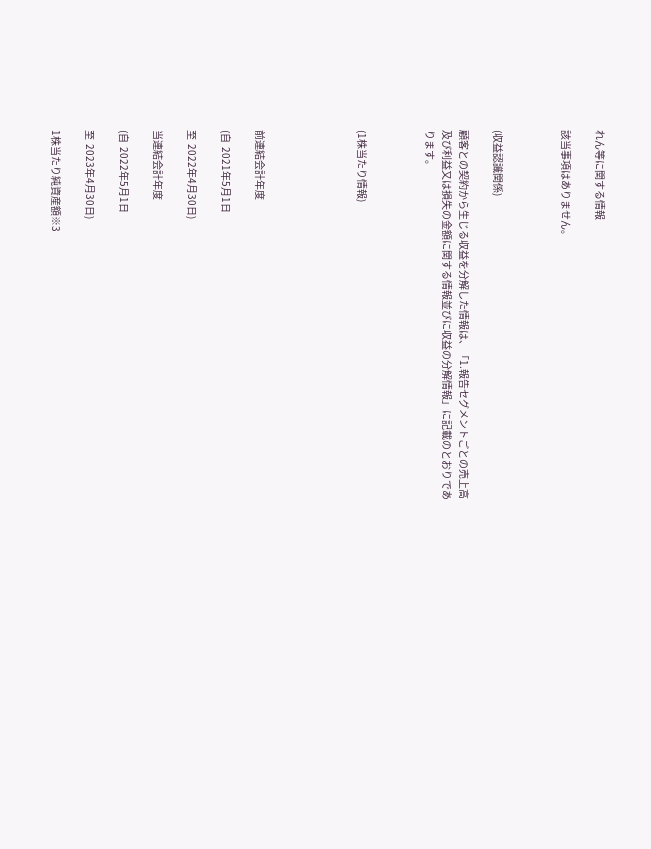れん等に関する情報

該当事項はありません。



(収益認識関係)

顧客との契約から生じる収益を分解した情報は、「1.報告セグメントごとの売上高及び利益又は損失の金額に関する情報並びに収益の分解情報」に記載のとおりであります。



(1株当たり情報)





前連結会計年度

(自  2021年5月1日

至  2022年4月30日)

当連結会計年度

(自  2022年5月1日

至  2023年4月30日)

1株当たり純資産額※3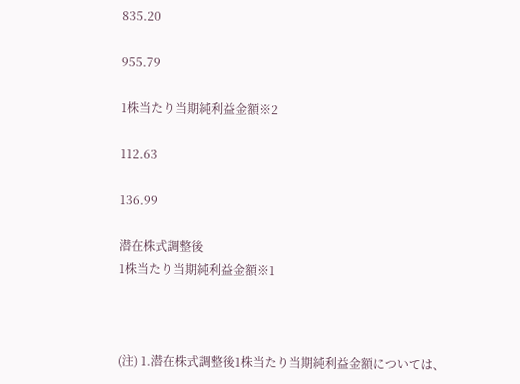835.20

955.79

1株当たり当期純利益金額※2

112.63

136.99

潜在株式調整後
1株当たり当期純利益金額※1



(注) 1.潜在株式調整後1株当たり当期純利益金額については、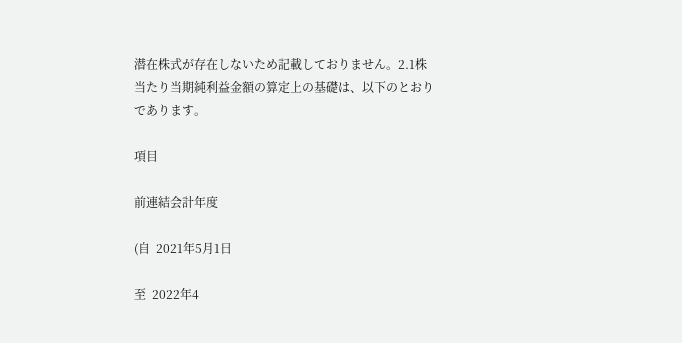潜在株式が存在しないため記載しておりません。2.1株当たり当期純利益金額の算定上の基礎は、以下のとおりであります。

項目

前連結会計年度

(自  2021年5月1日

至  2022年4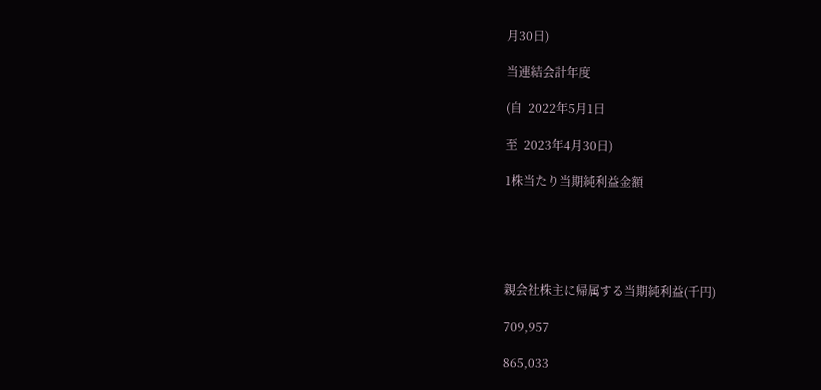月30日)

当連結会計年度

(自  2022年5月1日

至  2023年4月30日)

1株当たり当期純利益金額





親会社株主に帰属する当期純利益(千円)

709,957

865,033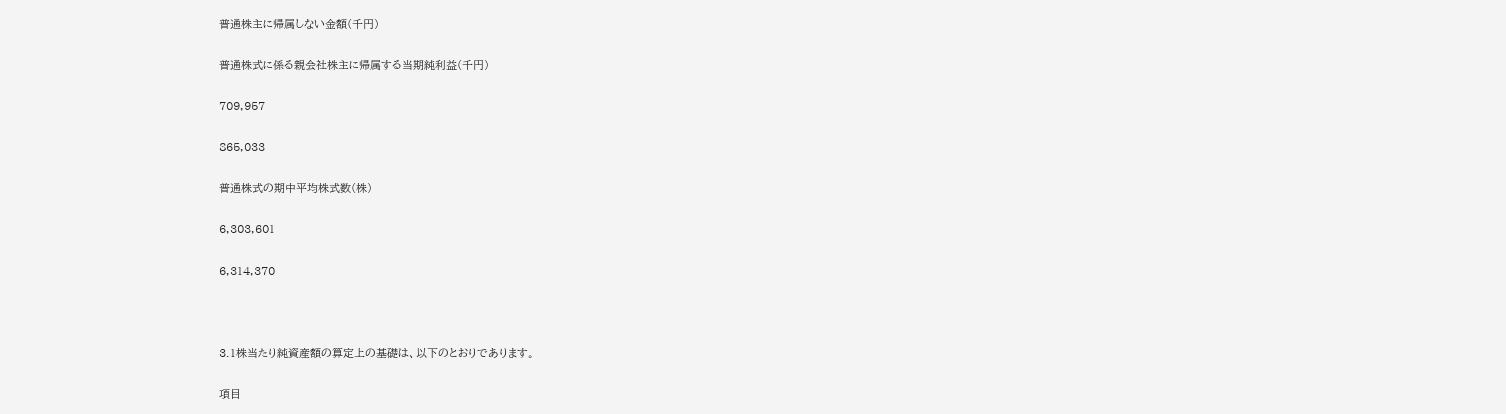普通株主に帰属しない金額(千円)

普通株式に係る親会社株主に帰属する当期純利益(千円)

709,957

865,033

普通株式の期中平均株式数(株)

6,303,601

6,314,370



3.1株当たり純資産額の算定上の基礎は、以下のとおりであります。

項目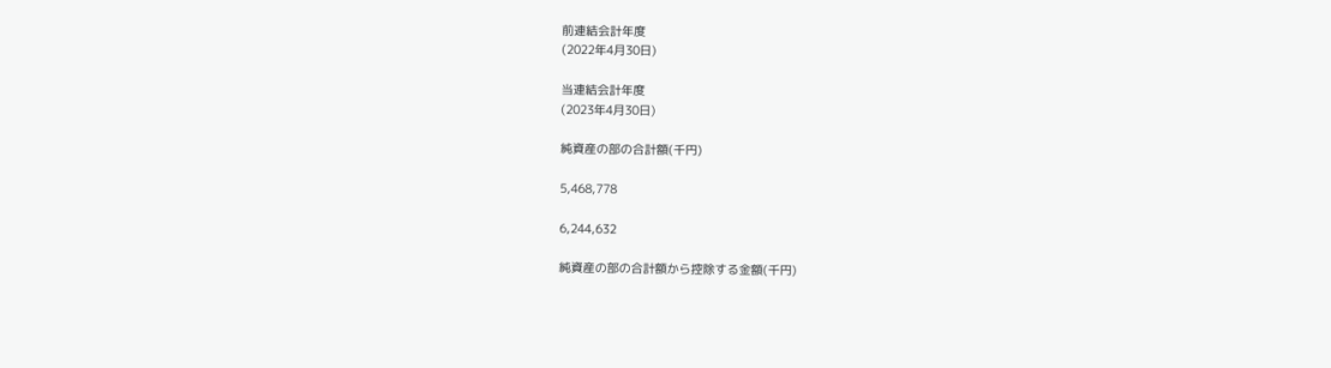前連結会計年度
(2022年4月30日)

当連結会計年度
(2023年4月30日)

純資産の部の合計額(千円)

5,468,778

6,244,632

純資産の部の合計額から控除する金額(千円)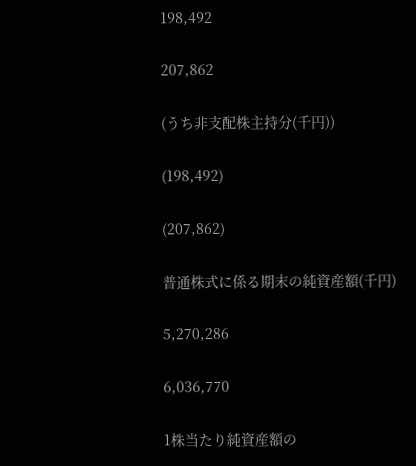198,492

207,862

(うち非支配株主持分(千円))

(198,492)

(207,862)

普通株式に係る期末の純資産額(千円)

5,270,286

6,036,770

1株当たり純資産額の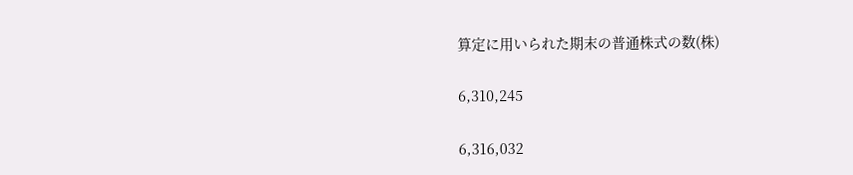算定に用いられた期末の普通株式の数(株)

6,310,245

6,316,032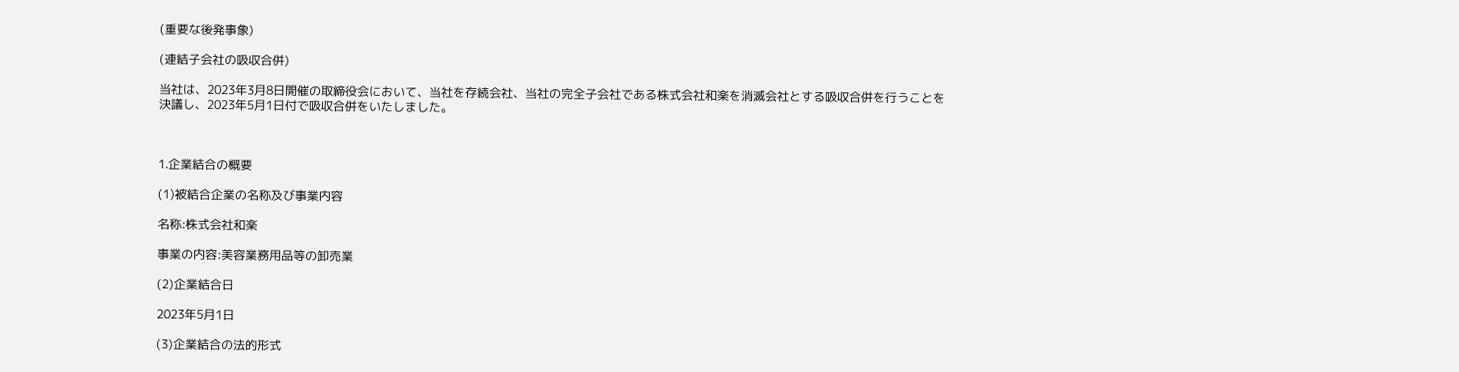(重要な後発事象)

(連結子会社の吸収合併)

当社は、2023年3月8日開催の取締役会において、当社を存続会社、当社の完全子会社である株式会社和楽を消滅会社とする吸収合併を行うことを決議し、2023年5月1日付で吸収合併をいたしました。



1.企業結合の概要

(1)被結合企業の名称及び事業内容

名称:株式会社和楽

事業の内容:美容業務用品等の卸売業

(2)企業結合日

2023年5月1日

(3)企業結合の法的形式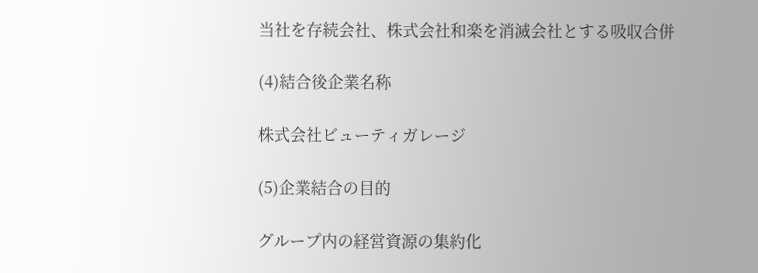当社を存続会社、株式会社和楽を消滅会社とする吸収合併

(4)結合後企業名称

株式会社ビューティガレージ

(5)企業結合の目的

グループ内の経営資源の集約化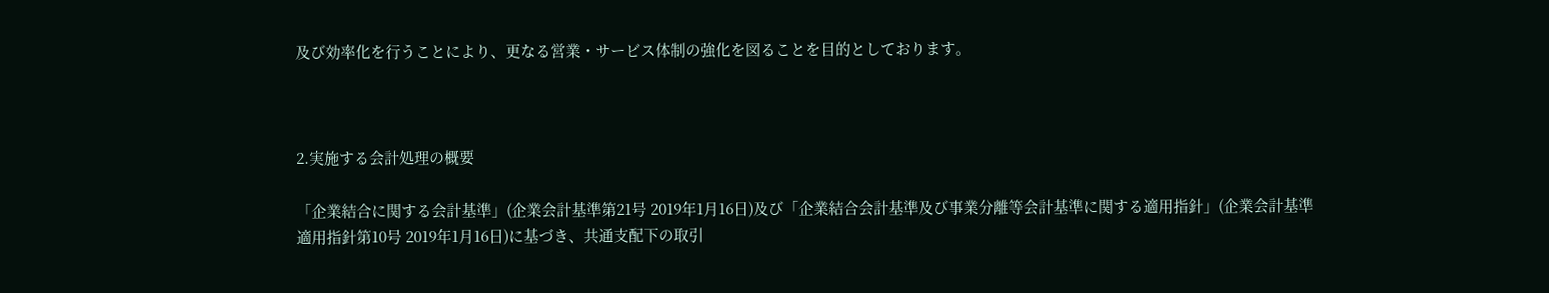及び効率化を行うことにより、更なる営業・サービス体制の強化を図ることを目的としております。



2.実施する会計処理の概要

「企業結合に関する会計基準」(企業会計基準第21号 2019年1月16日)及び「企業結合会計基準及び事業分離等会計基準に関する適用指針」(企業会計基準適用指針第10号 2019年1月16日)に基づき、共通支配下の取引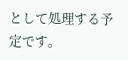として処理する予定です。